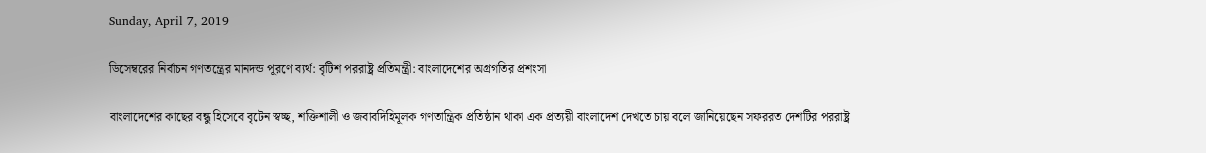Sunday, April 7, 2019

ডিসেম্বরের নির্বাচন গণতন্ত্রের মানদন্ড পূরণে ব্যর্থ: বৃটিশ পররাষ্ট্র প্রতিমন্ত্রী: বাংলাদেশের অগ্রগতির প্রশংসা

বাংলাদেশের কাছের বন্ধু হিসেবে বৃটেন স্বচ্ছ, শক্তিশালী ও জবাবদিহিমূলক গণতান্ত্রিক প্রতিষ্ঠান থাকা এক প্রত্যয়ী বাংলাদেশ দেখতে চায় বলে জানিয়েছেন সফররত দেশটির পররাষ্ট্র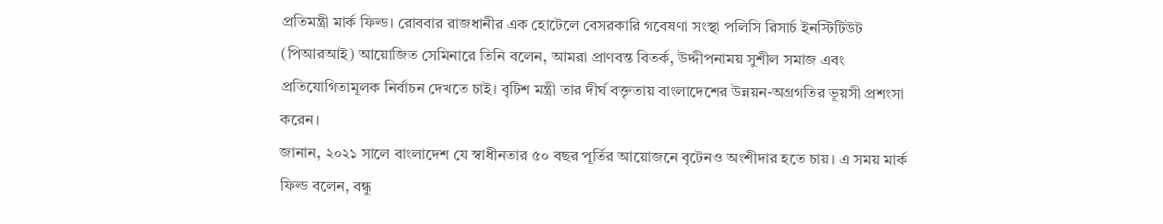প্রতিমন্ত্রী মার্ক ফিল্ড। রোববার রাজধানীর এক হোটেলে বেসরকারি গবেষণা সংস্থা পলিসি রিসার্চ ইনস্টিটিউট (পিআরআই) আয়োজিত সেমিনারে তিনি বলেন, আমরা প্রাণবন্ত বিতর্ক, উদ্দীপনাময় সুশীল সমাজ এবং প্রতিযোগিতামূলক নির্বাচন দেখতে চাই। বৃটিশ মন্ত্রী তার দীর্ঘ বক্তৃতায় বাংলাদেশের উন্নয়ন-অগ্রগতির ভূয়সী প্রশংসা করেন।
জানান, ২০২১ সালে বাংলাদেশ যে স্বাধীনতার ৫০ বছর পূর্তির আয়োজনে বৃটেনও অংশীদার হতে চায়। এ সময় মার্ক ফিল্ড বলেন, বন্ধু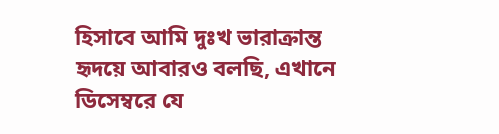হিসাবে আমি দুঃখ ভারাক্রান্ত হৃদয়ে আবারও বলছি, এখানে ডিসেম্বরে যে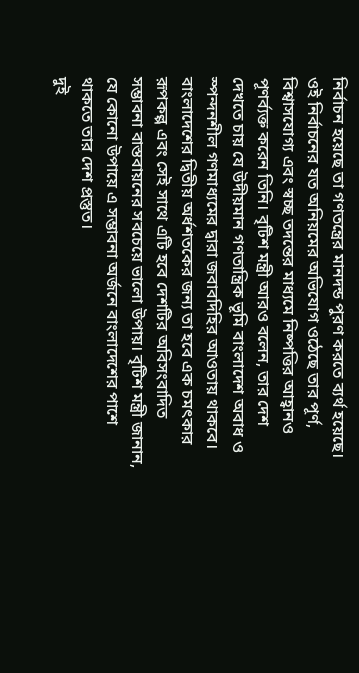নির্বাচন হয়েছে তা গণতন্ত্রের মানদন্ড পুরণ করতে ব্যর্থ হয়েছে। ওই নির্বাচনের যত অনিয়মের অভিযোগ ওঠেছে তার পূর্ণ, বিশ্বাসযোগ্য এবং স্বচ্ছ তদন্তের মাধ্যমে নিষ্পত্তির আহ্বানও পূণর্ব্যক্ত করেন তিনি। বৃটিশ মন্ত্রী আরও বলেন, তার দেশ দেখতে চায় যে উদীয়মান গণতান্ত্রিক ভূমি বাংলাদেশ অবাধ ও স্পন্দনশীল গণমাধ্যমের দ্বারা জবাবদিহির আওতায় থাকবে।
বাংলাদেশের দ্বিতীয় অর্ধশতকের জন্য তা হবে এক চমৎকার রূপকল্প এবং সেই সাথে এটি হবে দেশটির অবিসংবাদিত সম্ভাবনা বাস্তবায়নের সবচেয়ে ভালো উপায়। বৃটিশ মন্ত্রী জানান, যে কোনো উপায়ে এ সম্ভাবনা অর্জনে বাংলাদেশের পাশে থাকতে তার দেশ প্রস্তুত।
দুই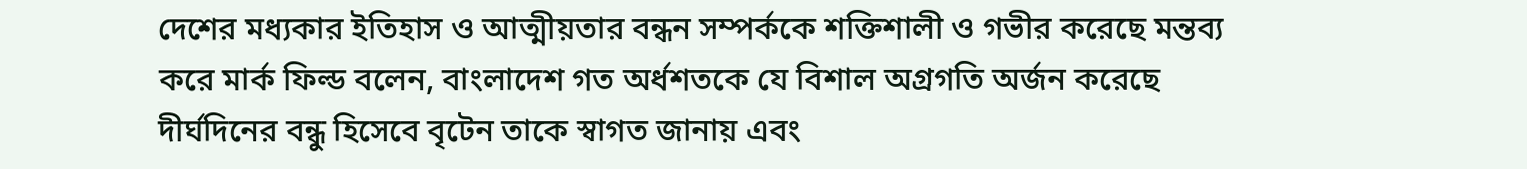দেশের মধ্যকার ইতিহাস ও আত্মীয়তার বন্ধন সম্পর্ককে শক্তিশালী ও গভীর করেছে মন্তব্য করে মার্ক ফিল্ড বলেন, বাংলাদেশ গত অর্ধশতকে যে বিশাল অগ্রগতি অর্জন করেছে দীর্ঘদিনের বন্ধু হিসেবে বৃটেন তাকে স্বাগত জানায় এবং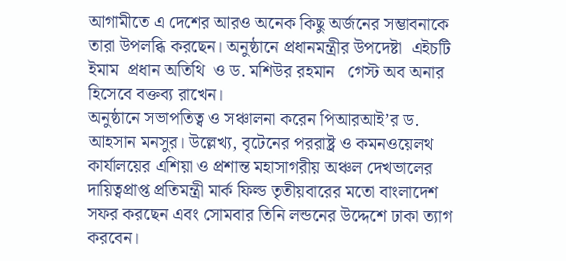আগামীতে এ দেশের আরও অনেক কিছু অর্জনের সম্ভাবনাকে তারা উপলব্ধি করছেন। অনুষ্ঠানে প্রধানমন্ত্রীর উপদেষ্টা  এইচটি ইমাম  প্রধান অতিথি  ও ড. মশিউর রহমান   গেস্ট অব অনার হিসেবে বক্তব্য রাখেন।
অনুষ্ঠানে সভাপতিত্ব ও সঞ্চালনা করেন পিআরআই’র ড. আহসান মনসুর। উল্লেখ্য, বৃটেনের পররাষ্ট্র ও কমনওয়েলথ কার্যালয়ের এশিয়া ও প্রশান্ত মহাসাগরীয় অঞ্চল দেখভালের দায়িত্বপ্রাপ্ত প্রতিমন্ত্রী মার্ক ফিল্ড তৃতীয়বারের মতো বাংলাদেশ সফর করছেন এবং সোমবার তিনি লন্ডনের উদ্দেশে ঢাকা ত্যাগ করবেন।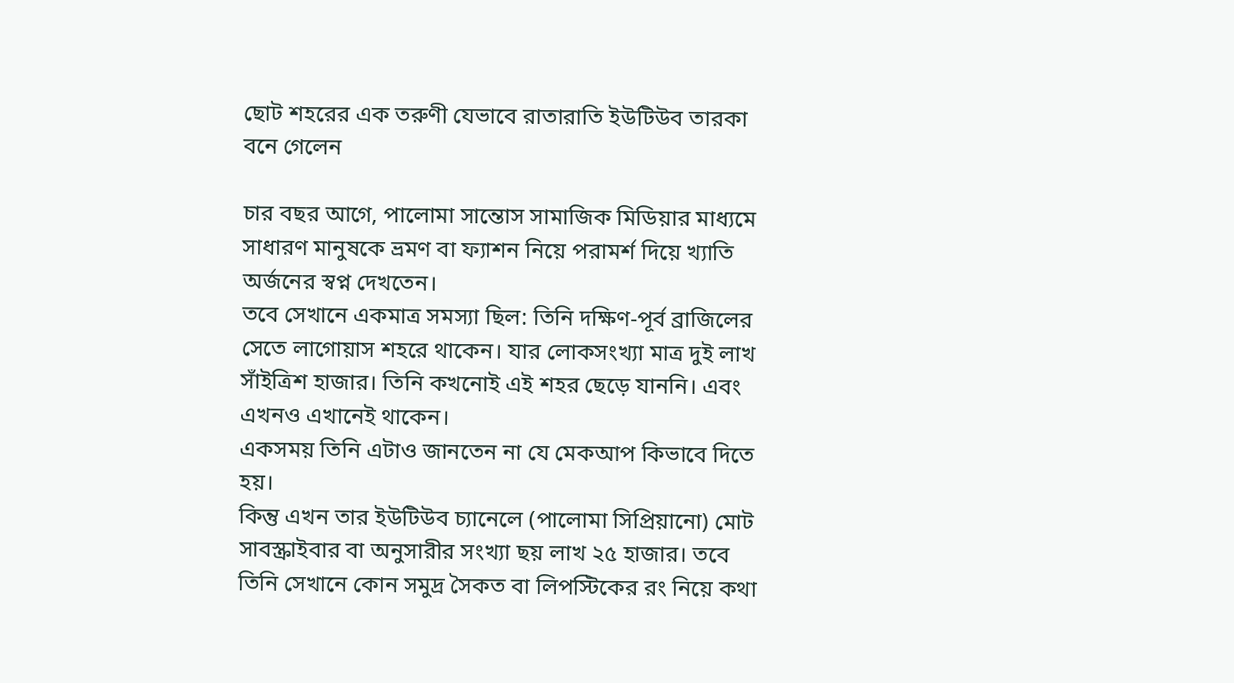ছোট শহরের এক তরুণী যেভাবে রাতারাতি ইউটিউব তারকা বনে গেলেন

চার বছর আগে, পালোমা সান্তোস সামাজিক মিডিয়ার মাধ্যমে সাধারণ মানুষকে ভ্রমণ বা ফ্যাশন নিয়ে পরামর্শ দিয়ে খ্যাতি অর্জনের স্বপ্ন দেখতেন।
তবে সেখানে একমাত্র সমস্যা ছিল: তিনি দক্ষিণ-পূর্ব ব্রাজিলের সেতে লাগোয়াস শহরে থাকেন। যার লোকসংখ্যা মাত্র দুই লাখ সাঁইত্রিশ হাজার। তিনি কখনোই এই শহর ছেড়ে যাননি। এবং এখনও এখানেই থাকেন।
একসময় তিনি এটাও জানতেন না যে মেকআপ কিভাবে দিতে হয়।
কিন্তু এখন তার ইউটিউব চ্যানেলে (পালোমা সিপ্রিয়ানো) মোট সাবস্ক্রাইবার বা অনুসারীর সংখ্যা ছয় লাখ ২৫ হাজার। তবে তিনি সেখানে কোন সমুদ্র সৈকত বা লিপস্টিকের রং নিয়ে কথা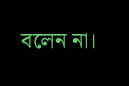বলেন না।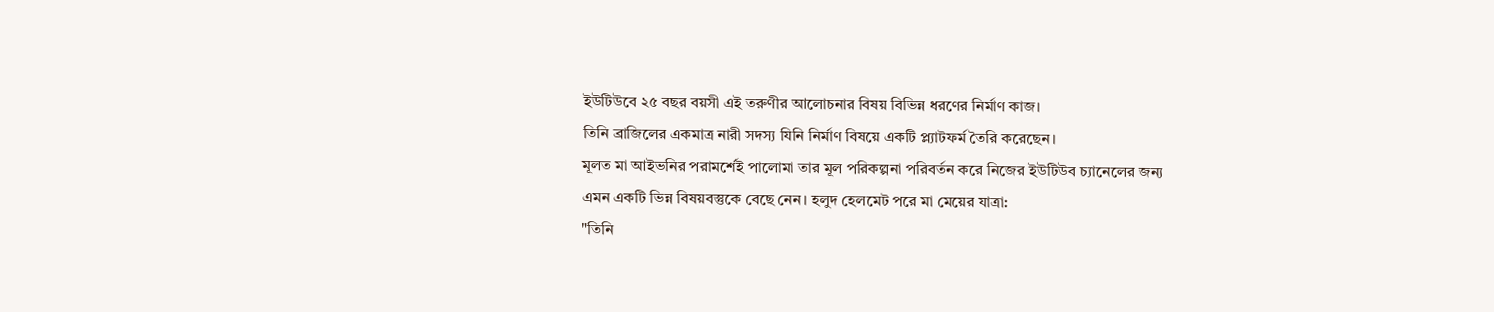ইউটিউবে ২৫ বছর বয়সী এই তরুণীর আলোচনার বিষয় বিভিন্ন ধরণের নির্মাণ কাজ।
তিনি ব্রাজিলের একমাত্র নারী সদস্য যিনি নির্মাণ বিষয়ে একটি প্ল্যাটফর্ম তৈরি করেছেন।
মূলত মা আইভনির পরামর্শেই পালোমা তার মূল পরিকল্পনা পরিবর্তন করে নিজের ইউটিউব চ্যানেলের জন্য এমন একটি ভিন্ন বিষয়বস্তুকে বেছে নেন। হলুদ হেলমেট পরে মা মেয়ের যাত্রা:
"তিনি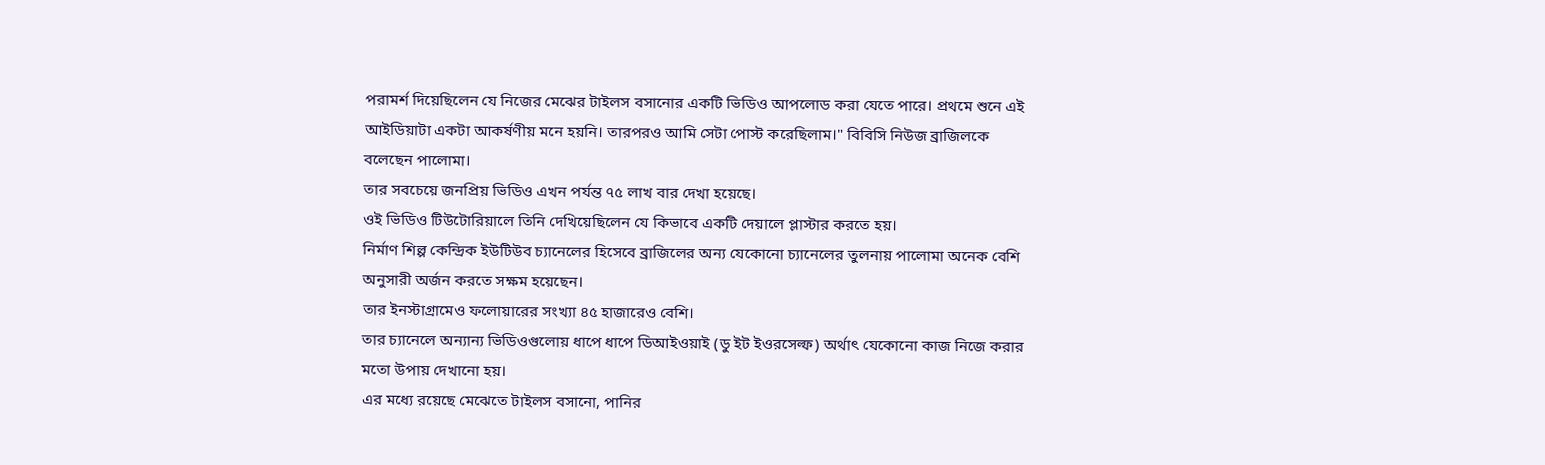পরামর্শ দিয়েছিলেন যে নিজের মেঝের টাইলস বসানোর একটি ভিডিও আপলোড করা যেতে পারে। প্রথমে শুনে এই আইডিয়াটা একটা আকর্ষণীয় মনে হয়নি। তারপরও আমি সেটা পোস্ট করেছিলাম।" বিবিসি নিউজ ব্রাজিলকে বলেছেন পালোমা।
তার সবচেয়ে জনপ্রিয় ভিডিও এখন পর্যন্ত ৭৫ লাখ বার দেখা হয়েছে।
ওই ভিডিও টিউটোরিয়ালে তিনি দেখিয়েছিলেন যে কিভাবে একটি দেয়ালে প্লাস্টার করতে হয়।
নির্মাণ শিল্প কেন্দ্রিক ইউটিউব চ্যানেলের হিসেবে ব্রাজিলের অন্য যেকোনো চ্যানেলের তুলনায় পালোমা অনেক বেশি অনুসারী অর্জন করতে সক্ষম হয়েছেন।
তার ইনস্টাগ্রামেও ফলোয়ারের সংখ্যা ৪৫ হাজারেও বেশি।
তার চ্যানেলে অন্যান্য ভিডিওগুলোয় ধাপে ধাপে ডিআইওয়াই (ডু ইট ইওরসেল্ফ) অর্থাৎ যেকোনো কাজ নিজে করার মতো উপায় দেখানো হয়।
এর মধ্যে রয়েছে মেঝেতে টাইলস বসানো, পানির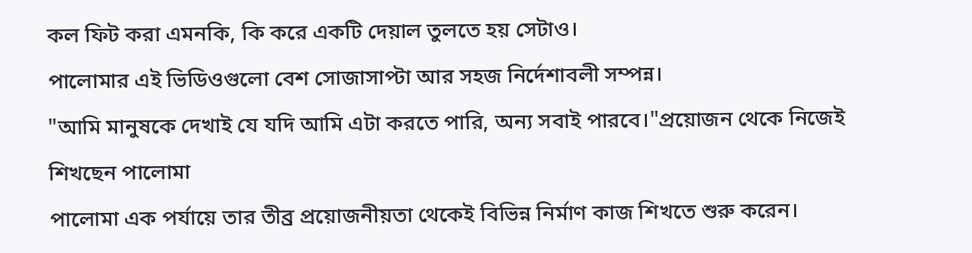কল ফিট করা এমনকি, কি করে একটি দেয়াল তুলতে হয় সেটাও।
পালোমার এই ভিডিওগুলো বেশ সোজাসাপ্টা আর সহজ নির্দেশাবলী সম্পন্ন।
"আমি মানুষকে দেখাই যে যদি আমি এটা করতে পারি, অন্য সবাই পারবে।"প্রয়োজন থেকে নিজেই শিখছেন পালোমা
পালোমা এক পর্যায়ে তার তীব্র প্রয়োজনীয়তা থেকেই বিভিন্ন নির্মাণ কাজ শিখতে শুরু করেন।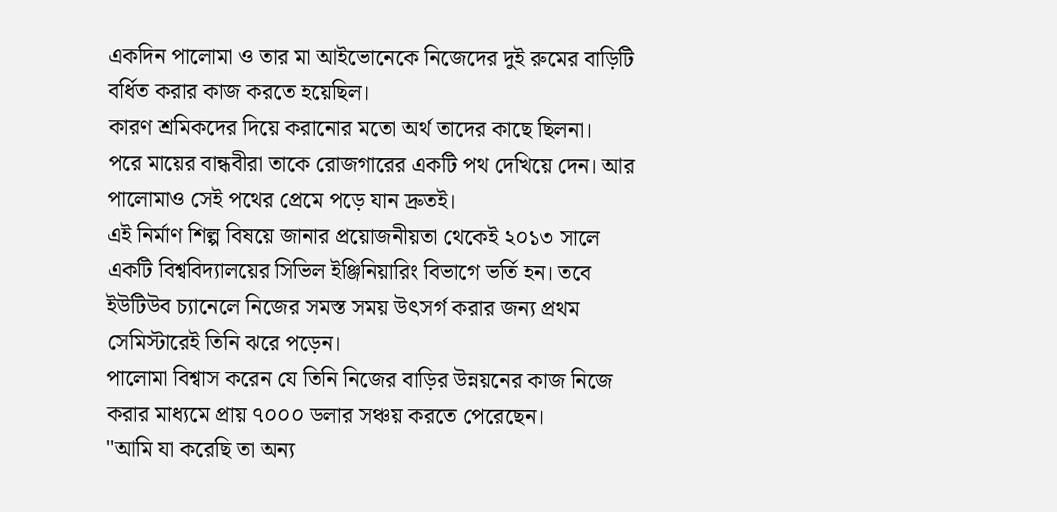একদিন পালোমা ও তার মা আইভোনেকে নিজেদের দুই রুমের বাড়িটি বর্ধিত করার কাজ করতে হয়েছিল।
কারণ শ্রমিকদের দিয়ে করানোর মতো অর্থ তাদের কাছে ছিলনা।
পরে মায়ের বান্ধবীরা তাকে রোজগারের একটি পথ দেখিয়ে দেন। আর পালোমাও সেই পথের প্রেমে পড়ে যান দ্রুতই।
এই নির্মাণ শিল্প বিষয়ে জানার প্রয়োজনীয়তা থেকেই ২০১৩ সালে একটি বিশ্ববিদ্যালয়ের সিভিল ইঞ্জিনিয়ারিং বিভাগে ভর্তি হন। তবে ইউটিউব চ্যানেলে নিজের সমস্ত সময় উৎসর্গ করার জন্য প্রথম সেমিস্টারেই তিনি ঝরে পড়েন।
পালোমা বিশ্বাস করেন যে তিনি নিজের বাড়ির উন্নয়নের কাজ নিজে করার মাধ্যমে প্রায় ৭০০০ ডলার সঞ্চয় করতে পেরেছেন।
"আমি যা করেছি তা অন্য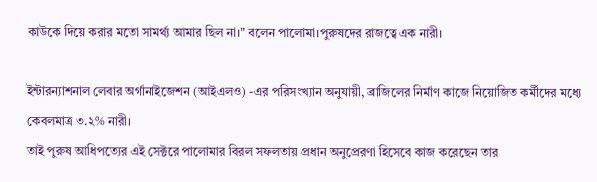কাউকে দিয়ে করার মতো সামর্থ্য আমার ছিল না।" বলেন পালোমা।পুরুষদের রাজত্বে এক নারী।

ইন্টারন্যাশনাল লেবার অর্গানাইজেশন (আইএলও) -এর পরিসংখ্যান অনুযায়ী, ব্রাজিলের নির্মাণ কাজে নিয়োজিত কর্মীদের মধ্যে কেবলমাত্র ৩.২% নারী।
তাই পুরুষ আধিপত্যের এই সেক্টরে পালোমার বিরল সফলতায় প্রধান অনুপ্রেরণা হিসেবে কাজ করেছেন তার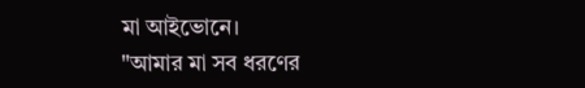মা আইভোনে।
"আমার মা সব ধরণের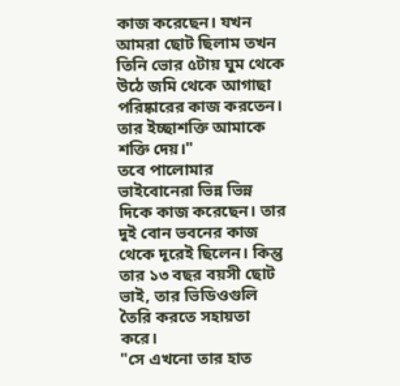কাজ করেছেন। যখন আমরা ছোট ছিলাম তখন তিনি ভোর ৫টায় ঘুম থেকে উঠে জমি থেকে আগাছা পরিষ্কারের কাজ করতেন। তার ইচ্ছাশক্তি আমাকে শক্তি দেয়।"
তবে পালোমার ভাইবোনেরা ভিন্ন ভিন্ন দিকে কাজ করেছেন। তার দুই বোন ভবনের কাজ থেকে দূরেই ছিলেন। কিন্তু তার ১৩ বছর বয়সী ছোট ভাই, তার ভিডিওগুলি তৈরি করতে সহায়তা করে।
"সে এখনো তার হাত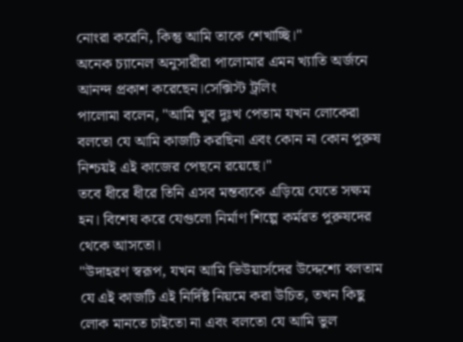নোংরা করেনি, কিন্তু আমি তাকে শেখাচ্ছি।"
অনেক চ্যানেল অনুসারীরা পালোমার এমন খ্যাতি অর্জনে আনন্দ প্রকাশ করেছেন।সেক্সিস্ট ট্রলিং
পালোমা বলেন, "আমি খুব দুঃখ পেতাম যখন লোকেরা বলতো যে আমি কাজটি করছিনা এবং কোন না কোন পুরুষ নিশ্চয়ই এই কাজের পেছনে রয়েছে।"
তবে ধীরে ধীরে তিনি এসব মন্তব্যকে এড়িয়ে যেতে সক্ষম হন। বিশেষ করে যেগুলো নির্মাণ শিল্পে কর্মরত পুরুষদের থেকে আসতো।
"উদাহরণ স্বরূপ, যখন আমি ভিউয়ার্সদের উদ্দেশ্যে বলতাম যে এই কাজটি এই নির্দিষ্ট নিয়মে করা উচিত, তখন কিছু লোক মানতে চাইতো না এবং বলতো যে আমি ভুল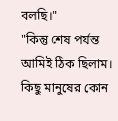বলছি।"
"কিন্তু শেষ পর্যন্ত আমিই ঠিক ছিলাম। কিছু মানুষের কোন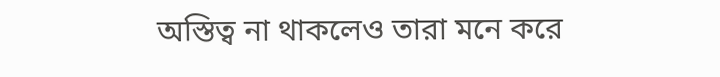অস্তিত্ব না থাকলেও তারা মনে করে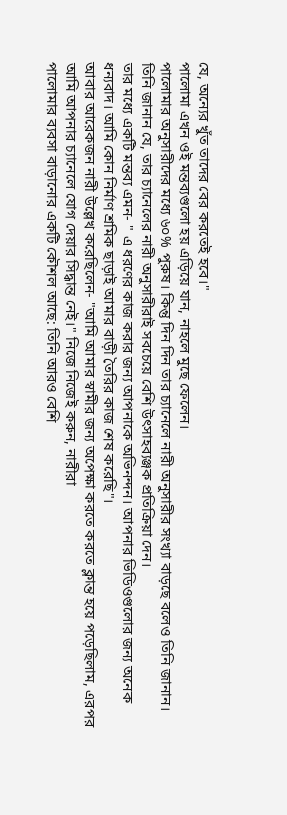যে, অন্যের খুঁত তাদের বের করতেই হবে।"
পালোমা এখন ওই মন্তব্যগুলো হয় এড়িয়ে যান, নাহলে মুছে ফেলেন।
পালোমার অনুসারীদের মধ্যে ৬০% পুরুষ। কিন্তু দিন দিন তার চ্যানেলে নারী অনুসারীর সংখ্যা বাড়ছে বলেও তিনি জানান।
তিনি জানান যে, তার চ্যানেলের নারী অনুসারীরাই সবচেয়ে বেশি উৎসাহব্যঞ্জক প্রতিক্রিয়া দেন।
তার মধ্যে একটি মন্তব্য এমন- " এ ধরণের কাজ করার জন্য আপনাকে অভিনন্দন। আপনার ভিডিওগুলোর জন্য অনেক ধন্যবাদ। আমি কোন নির্মাণ শ্রমিক ছাড়াই আমার বাড়ী তৈরির কাজ শেষ করেছি"।
আবার আরেকজন নারী উল্লেখ করেছিলেন- "আমি আমার স্বামীর জন্য অপেক্ষা করতে করতে ক্লান্ত হয়ে পড়েছিলাম, এরপর আমি আপনার চ্যানেলে যোগ দেয়ার সিদ্ধান্ত নেই।" নিজে নিজেই করুন, নারীরা
পালোমার ব্যবসা বাড়ানোর একটি কৌশল আছে: তিনি আরও বেশি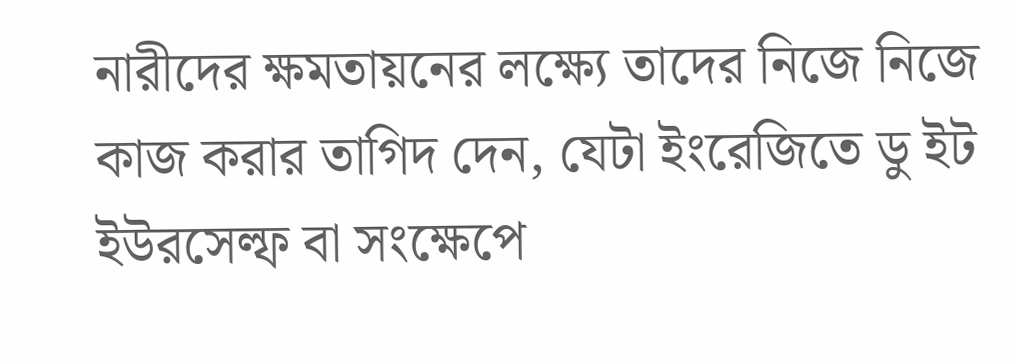নারীদের ক্ষমতায়নের লক্ষ্যে তাদের নিজে নিজে কাজ করার তাগিদ দেন, যেটা ইংরেজিতে ডু ইট ইউরসেল্ফ বা সংক্ষেপে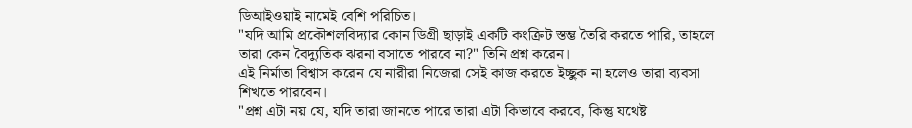ডিআইওয়াই নামেই বেশি পরিচিত।
"যদি আমি প্রকৌশলবিদ্যার কোন ডিগ্রী ছাড়াই একটি কংক্রিট স্তম্ভ তৈরি করতে পারি, তাহলে তারা কেন বৈদ্যুতিক ঝরনা বসাতে পারবে না?" তিনি প্রশ্ন করেন।
এই নির্মাতা বিশ্বাস করেন যে নারীরা নিজেরা সেই কাজ করতে ইচ্ছুক না হলেও তারা ব্যবসা শিখতে পারবেন।
"প্রশ্ন এটা নয় যে, যদি তারা জানতে পারে তারা এটা কিভাবে করবে, কিন্তু যথেষ্ট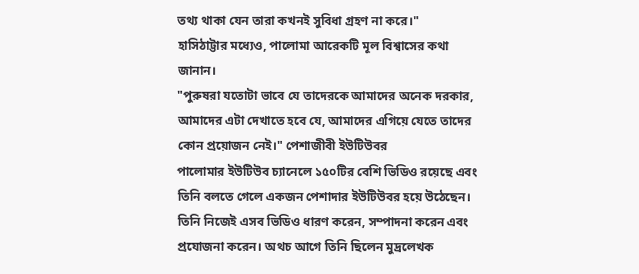তথ্য থাকা যেন তারা কখনই সুবিধা গ্রহণ না করে।"
হাসিঠাট্টার মধ্যেও, পালোমা আরেকটি মূল বিশ্বাসের কথা জানান।
"পুরুষরা যতোটা ভাবে যে তাদেরকে আমাদের অনেক দরকার, আমাদের এটা দেখাতে হবে যে, আমাদের এগিয়ে যেতে তাদের কোন প্রয়োজন নেই।" পেশাজীবী ইউটিউবর
পালোমার ইউটিউব চ্যানেলে ১৫০টির বেশি ভিডিও রয়েছে এবং তিনি বলতে গেলে একজন পেশাদার ইউটিউবর হয়ে উঠেছেন।
তিনি নিজেই এসব ভিডিও ধারণ করেন, সম্পাদনা করেন এবং প্রযোজনা করেন। অথচ আগে তিনি ছিলেন মুদ্রলেখক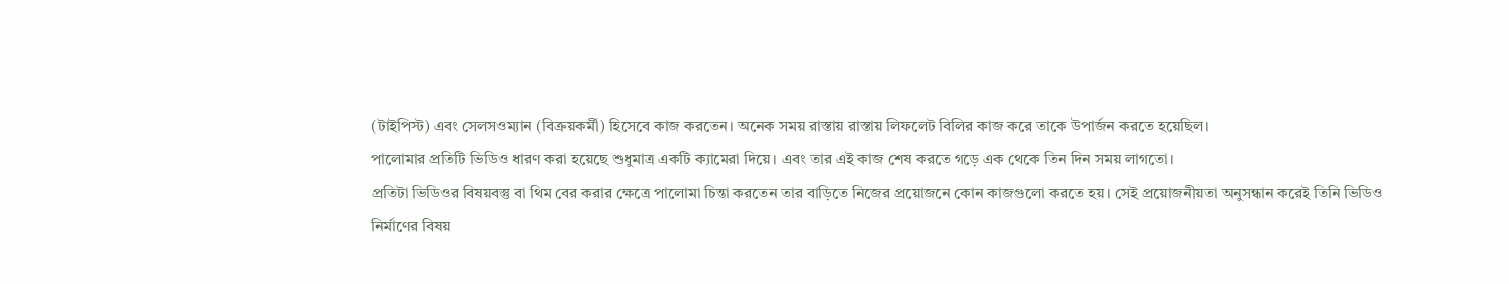(টাইপিস্ট) এবং সেলসওম্যান (বিক্রয়কর্মী) হিসেবে কাজ করতেন। অনেক সময় রাস্তায় রাস্তায় লিফলেট বিলির কাজ করে তাকে উপার্জন করতে হয়েছিল।
পালোমার প্রতিটি ভিডিও ধারণ করা হয়েছে শুধুমাত্র একটি ক্যামেরা দিয়ে। এবং তার এই কাজ শেষ করতে গড়ে এক থেকে তিন দিন সময় লাগতো।
প্রতিটা ভিডিওর বিষয়বস্তু বা থিম বের করার ক্ষেত্রে পালোমা চিন্তা করতেন তার বাড়িতে নিজের প্রয়োজনে কোন কাজগুলো করতে হয়। সেই প্রয়োজনীয়তা অনুসন্ধান করেই তিনি ভিডিও নির্মাণের বিষয়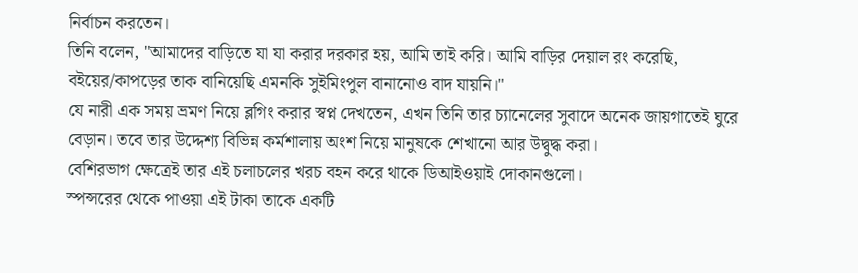নির্বাচন করতেন।
তিনি বলেন, "আমাদের বাড়িতে যা যা করার দরকার হয়, আমি তাই করি। আমি বাড়ির দেয়াল রং করেছি, বইয়ের/কাপড়ের তাক বানিয়েছি এমনকি সুইমিংপুল বানানোও বাদ যায়নি।"
যে নারী এক সময় ভ্রমণ নিয়ে ব্লগিং করার স্বপ্ন দেখতেন, এখন তিনি তার চ্যানেলের সুবাদে অনেক জায়গাতেই ঘুরে বেড়ান। তবে তার উদ্দেশ্য বিভিন্ন কর্মশালায় অংশ নিয়ে মানুষকে শেখানো আর উদ্বুদ্ধ করা।
বেশিরভাগ ক্ষেত্রেই তার এই চলাচলের খরচ বহন করে থাকে ডিআইওয়াই দোকানগুলো।
স্পন্সরের থেকে পাওয়া এই টাকা তাকে একটি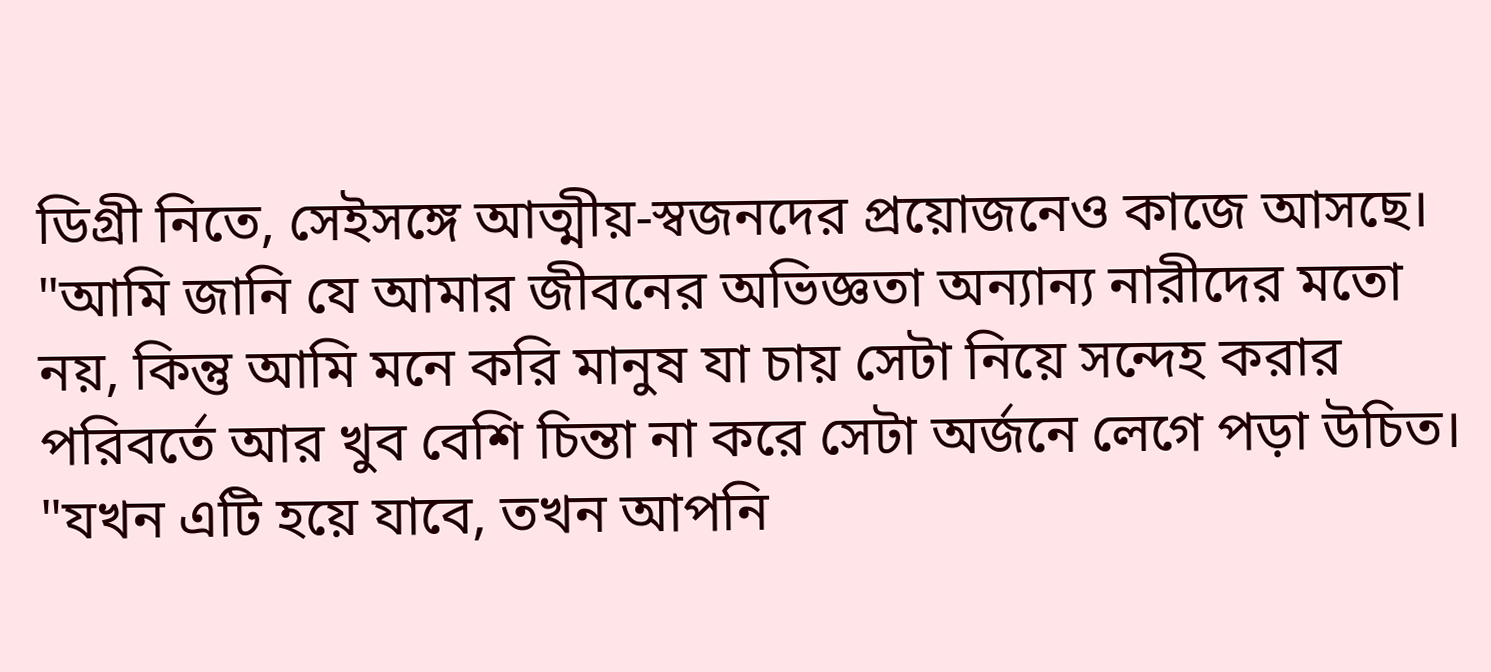ডিগ্রী নিতে, সেইসঙ্গে আত্মীয়-স্বজনদের প্রয়োজনেও কাজে আসছে।
"আমি জানি যে আমার জীবনের অভিজ্ঞতা অন্যান্য নারীদের মতো নয়, কিন্তু আমি মনে করি মানুষ যা চায় সেটা নিয়ে সন্দেহ করার পরিবর্তে আর খুব বেশি চিন্তা না করে সেটা অর্জনে লেগে পড়া উচিত।
"যখন এটি হয়ে যাবে, তখন আপনি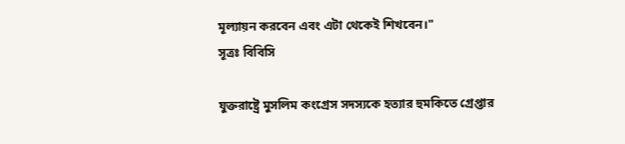মূল্যায়ন করবেন এবং এটা থেকেই শিখবেন।"
সূত্রঃ বিবিসি

যুক্তরাষ্ট্রে মুসলিম কংগ্রেস সদস্যকে হত্যার হুমকিতে গ্রেপ্তার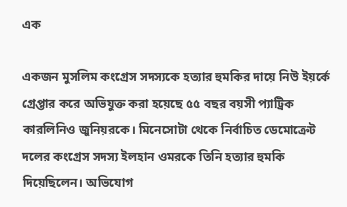এক

একজন মুসলিম কংগ্রেস সদস্যকে হত্যার হুমকির দায়ে নিউ ইয়র্কে গ্রেপ্তার করে অভিযুক্ত করা হয়েছে ৫৫ বছর বয়সী প্যাট্রিক কারলিনিও জুনিয়রকে। মিনেসোটা থেকে নির্বাচিত ডেমোক্রেট দলের কংগ্রেস সদস্য ইলহান ওমরকে তিনি হত্যার হুমকি দিয়েছিলেন। অভিযোগ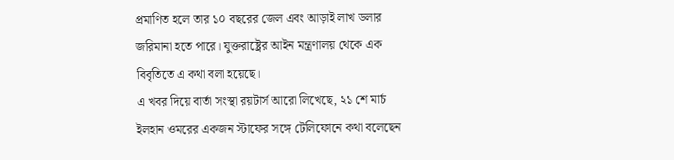প্রমাণিত হলে তার ১০ বছরের জেল এবং আড়াই লাখ ডলার জরিমানা হতে পারে। যুক্তরাষ্ট্রের আইন মন্ত্রণালয় থেকে এক বিবৃতিতে এ কথা বলা হয়েছে।
এ খবর দিয়ে বার্তা সংস্থা রয়টার্স আরো লিখেছে, ২১ শে মার্চ ইলহান ওমরের একজন স্টাফের সঙ্গে টেলিফোনে কথা বলেছেন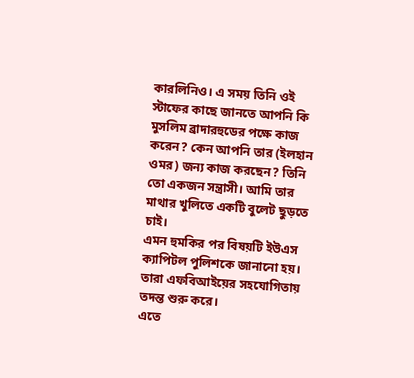কারলিনিও। এ সময় তিনি ওই স্টাফের কাছে জানতে আপনি কি মুসলিম ব্রাদারহুডের পক্ষে কাজ করেন? কেন আপনি তার (ইলহান ওমর) জন্য কাজ করছেন? তিনি তো একজন সন্ত্রাসী। আমি তার মাথার খুলিতে একটি বুলেট ছুড়তে চাই।
এমন হুমকির পর বিষয়টি ইউএস ক্যাপিটল পুলিশকে জানানো হয়। তারা এফবিআইয়ের সহযোগিতায় তদন্ত শুরু করে।
এতে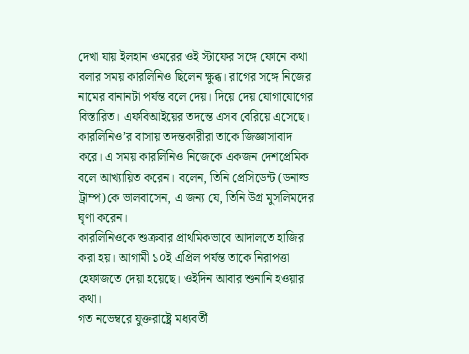দেখা যায় ইলহান ওমরের ওই স্টাফের সঙ্গে ফোনে কথা বলার সময় কারলিনিও ছিলেন ক্ষুব্ধ। রাগের সঙ্গে নিজের নামের বানানটা পর্যন্ত বলে দেয়। দিয়ে দেয় যোগাযোগের বিস্তারিত। এফবিআইয়ের তদন্তে এসব বেরিয়ে এসেছে।
কারলিনিও’র বাসায় তদন্তকারীরা তাকে জিজ্ঞাসাবাদ করে। এ সময় কারলিনিও নিজেকে একজন দেশপ্রেমিক বলে আখ্যায়িত করেন। বলেন, তিনি প্রেসিডেন্ট (ডনাল্ড ট্রাম্প)কে ভালবাসেন, এ জন্য যে, তিনি উগ্র মুসলিমদের ঘৃণা করেন।
কারলিনিওকে শুক্রবার প্রাথমিকভাবে আদালতে হাজির করা হয়। আগামী ১০ই এপ্রিল পর্যন্ত তাকে নিরাপত্তা হেফাজতে দেয়া হয়েছে। ওইদিন আবার শুনানি হওয়ার কথা।
গত নভেম্বরে যুক্তরাষ্ট্রে মধ্যবর্তী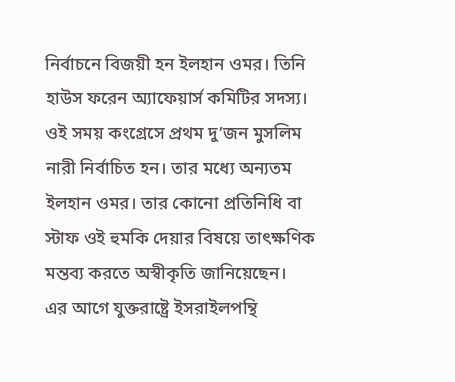নির্বাচনে বিজয়ী হন ইলহান ওমর। তিনি হাউস ফরেন অ্যাফেয়ার্স কমিটির সদস্য। ওই সময় কংগ্রেসে প্রথম দু’জন মুসলিম নারী নির্বাচিত হন। তার মধ্যে অন্যতম ইলহান ওমর। তার কোনো প্রতিনিধি বা স্টাফ ওই হুমকি দেয়ার বিষয়ে তাৎক্ষণিক মন্তব্য করতে অস্বীকৃতি জানিয়েছেন।
এর আগে যুক্তরাষ্ট্রে ইসরাইলপন্থি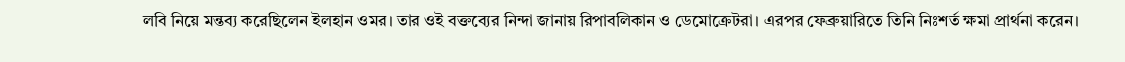লবি নিয়ে মন্তব্য করেছিলেন ইলহান ওমর। তার ওই বক্তব্যের নিন্দা জানায় রিপাবলিকান ও ডেমোক্রেটরা। এরপর ফেব্রুয়ারিতে তিনি নিঃশর্ত ক্ষমা প্রার্থনা করেন।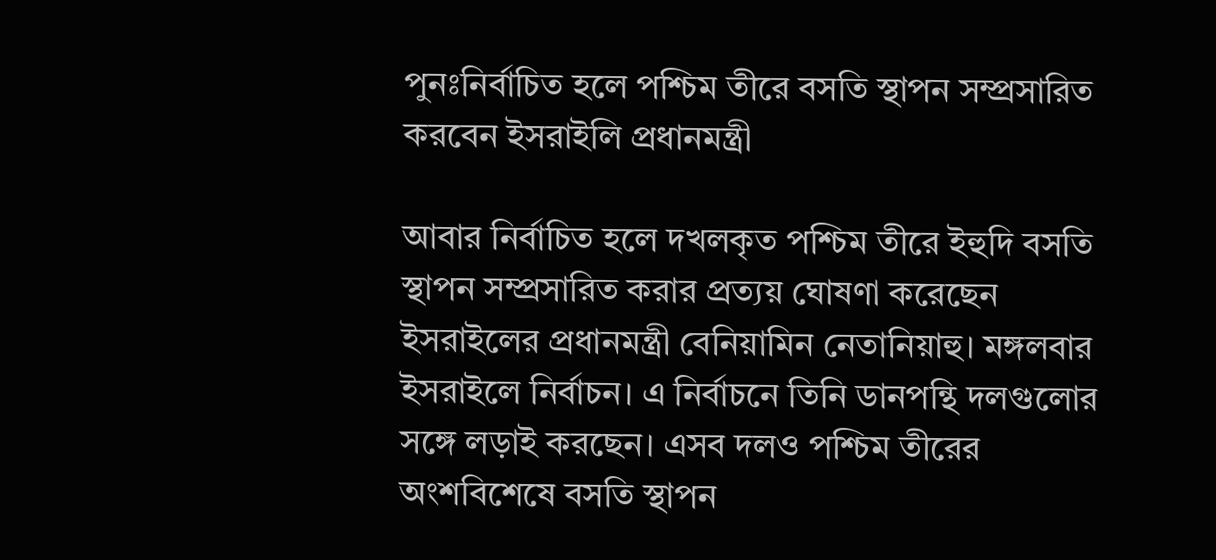পুনঃনির্বাচিত হলে পশ্চিম তীরে বসতি স্থাপন সম্প্রসারিত করবেন ইসরাইলি প্রধানমন্ত্রী

আবার নির্বাচিত হলে দখলকৃত পশ্চিম তীরে ইহুদি বসতি স্থাপন সম্প্রসারিত করার প্রত্যয় ঘোষণা করেছেন ইসরাইলের প্রধানমন্ত্রী বেনিয়ামিন নেতানিয়াহু। মঙ্গলবার ইসরাইলে নির্বাচন। এ নির্বাচনে তিনি ডানপন্থি দলগুলোর সঙ্গে লড়াই করছেন। এসব দলও পশ্চিম তীরের অংশবিশেষে বসতি স্থাপন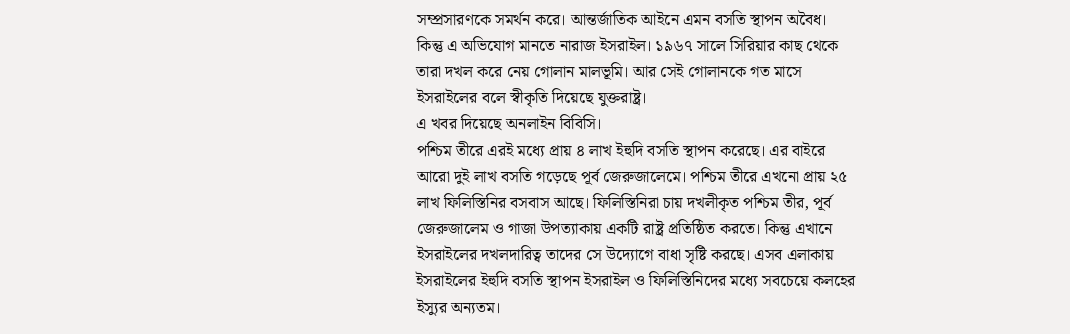সম্প্রসারণকে সমর্থন করে। আন্তর্জাতিক আইনে এমন বসতি স্থাপন অবৈধ। কিন্তু এ অভিযোগ মানতে নারাজ ইসরাইল। ১৯৬৭ সালে সিরিয়ার কাছ থেকে তারা দখল করে নেয় গোলান মালভূমি। আর সেই গোলানকে গত মাসে ইসরাইলের বলে স্বীকৃতি দিয়েছে যুক্তরাষ্ট্র।
এ খবর দিয়েছে অনলাইন বিবিসি।
পশ্চিম তীরে এরই মধ্যে প্রায় ৪ লাখ ইহুদি বসতি স্থাপন করেছে। এর বাইরে আরো দুই লাখ বসতি গড়েছে পূর্ব জেরুজালেমে। পশ্চিম তীরে এখনো প্রায় ২৫ লাখ ফিলিস্তিনির বসবাস আছে। ফিলিস্তিনিরা চায় দখলীকৃত পশ্চিম তীর, পূর্ব জেরুজালেম ও গাজা উপত্যাকায় একটি রাষ্ট্র প্রতিষ্ঠিত করতে। কিন্তু এখানে ইসরাইলের দখলদারিত্ব তাদের সে উদ্যোগে বাধা সৃষ্টি করছে। এসব এলাকায় ইসরাইলের ইহুদি বসতি স্থাপন ইসরাইল ও ফিলিস্তিনিদের মধ্যে সবচেয়ে কলহের ইস্যুর অন্যতম।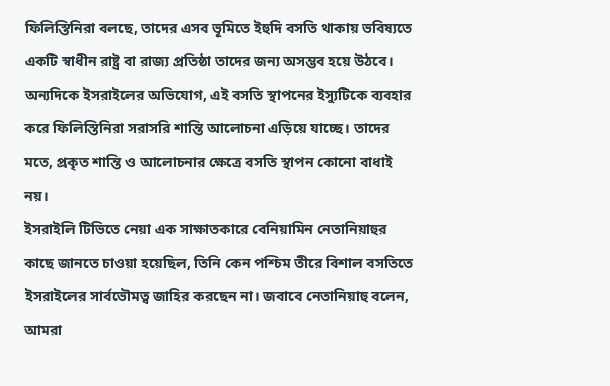ফিলিস্তিনিরা বলছে, তাদের এসব ভূমিতে ইহুদি বসতি থাকায় ভবিষ্যতে একটি স্বাধীন রাষ্ট্র বা রাজ্য প্রতিষ্ঠা তাদের জন্য অসম্ভব হয়ে উঠবে। অন্যদিকে ইসরাইলের অভিযোগ, এই বসতি স্থাপনের ইস্যুটিকে ব্যবহার করে ফিলিস্তিনিরা সরাসরি শান্তি আলোচনা এড়িয়ে যাচ্ছে। তাদের মতে, প্রকৃত শান্তি ও আলোচনার ক্ষেত্রে বসতি স্থাপন কোনো বাধাই নয়।
ইসরাইলি টিভিতে নেয়া এক সাক্ষাতকারে বেনিয়ামিন নেতানিয়াহুর কাছে জানতে চাওয়া হয়েছিল, তিনি কেন পশ্চিম তীরে বিশাল বসতিতে ইসরাইলের সার্বভৌমত্ব জাহির করছেন না। জবাবে নেতানিয়াহু বলেন, আমরা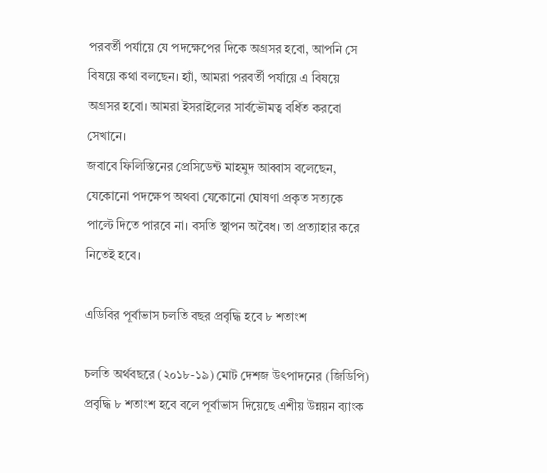পরবর্তী পর্যায়ে যে পদক্ষেপের দিকে অগ্রসর হবো, আপনি সে বিষয়ে কথা বলছেন। হ্যাঁ, আমরা পরবর্তী পর্যায়ে এ বিষয়ে অগ্রসর হবো। আমরা ইসরাইলের সার্বভৌমত্ব বর্ধিত করবো সেখানে।
জবাবে ফিলিস্তিনের প্রেসিডেন্ট মাহমুদ আব্বাস বলেছেন, যেকোনো পদক্ষেপ অথবা যেকোনো ঘোষণা প্রকৃত সত্যকে পাল্টে দিতে পারবে না। বসতি স্থাপন অবৈধ। তা প্রত্যাহার করে নিতেই হবে।

এডিবির পূর্বাভাস চলতি বছর প্রবৃদ্ধি হবে ৮ শতাংশ

চলতি অর্থবছরে (২০১৮-১৯) মোট দেশজ উৎপাদনের (জিডিপি) প্রবৃদ্ধি ৮ শতাংশ হবে বলে পূর্বাভাস দিয়েছে এশীয় উন্নয়ন ব্যাংক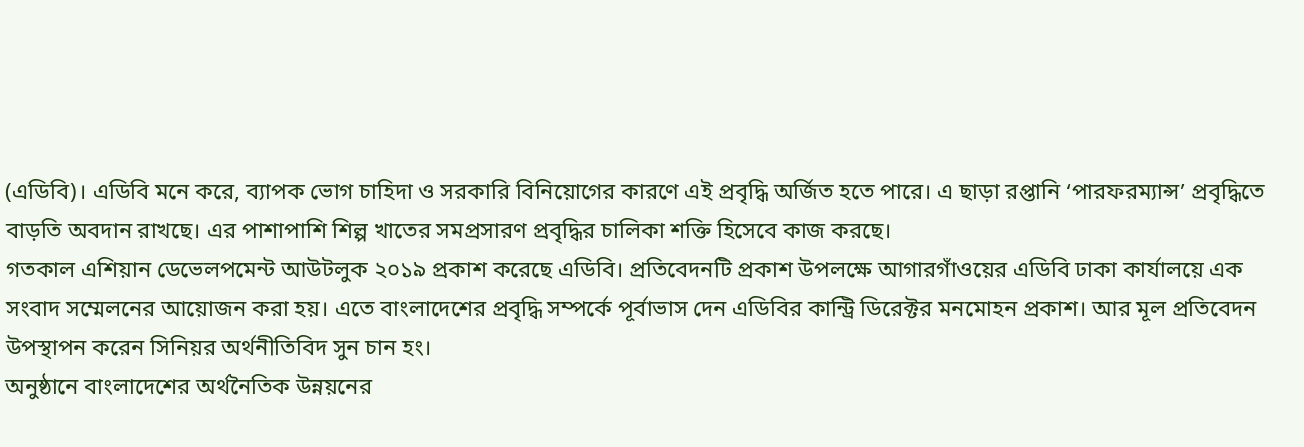(এডিবি)। এডিবি মনে করে, ব্যাপক ভোগ চাহিদা ও সরকারি বিনিয়োগের কারণে এই প্রবৃদ্ধি অর্জিত হতে পারে। এ ছাড়া রপ্তানি ‘পারফরম্যান্স’ প্রবৃদ্ধিতে বাড়তি অবদান রাখছে। এর পাশাপাশি শিল্প খাতের সমপ্রসারণ প্রবৃদ্ধির চালিকা শক্তি হিসেবে কাজ করছে।
গতকাল এশিয়ান ডেভেলপমেন্ট আউটলুক ২০১৯ প্রকাশ করেছে এডিবি। প্রতিবেদনটি প্রকাশ উপলক্ষে আগারগাঁওয়ের এডিবি ঢাকা কার্যালয়ে এক সংবাদ সম্মেলনের আয়োজন করা হয়। এতে বাংলাদেশের প্রবৃদ্ধি সম্পর্কে পূর্বাভাস দেন এডিবির কান্ট্রি ডিরেক্টর মনমোহন প্রকাশ। আর মূল প্রতিবেদন উপস্থাপন করেন সিনিয়র অর্থনীতিবিদ সুন চান হং।
অনুষ্ঠানে বাংলাদেশের অর্থনৈতিক উন্নয়নের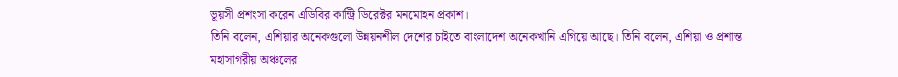ভূয়সী প্রশংসা করেন এডিবির কান্ট্রি ডিরেক্টর মনমোহন প্রকাশ।
তিনি বলেন, এশিয়ার অনেকগুলো উন্নয়নশীল দেশের চাইতে বাংলাদেশ অনেকখানি এগিয়ে আছে। তিনি বলেন, এশিয়া ও প্রশান্ত মহাসাগরীয় অঞ্চলের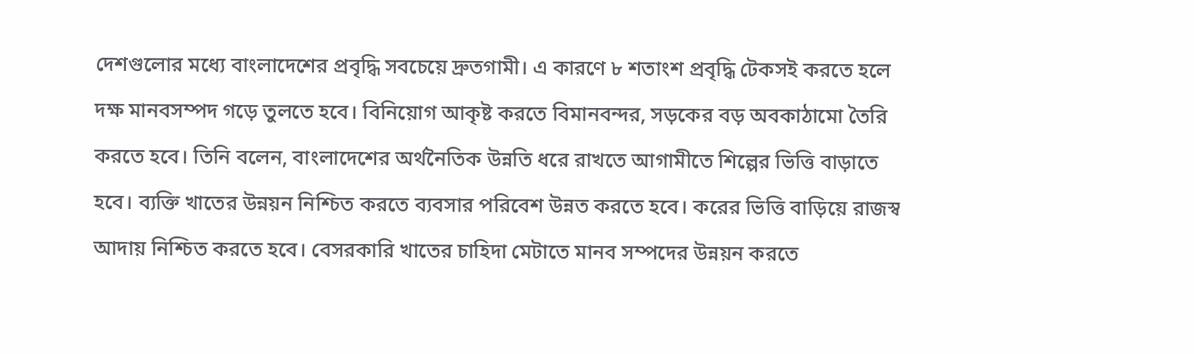দেশগুলোর মধ্যে বাংলাদেশের প্রবৃদ্ধি সবচেয়ে দ্রুতগামী। এ কারণে ৮ শতাংশ প্রবৃদ্ধি টেকসই করতে হলে দক্ষ মানবসম্পদ গড়ে তুলতে হবে। বিনিয়োগ আকৃষ্ট করতে বিমানবন্দর, সড়কের বড় অবকাঠামো তৈরি করতে হবে। তিনি বলেন, বাংলাদেশের অর্থনৈতিক উন্নতি ধরে রাখতে আগামীতে শিল্পের ভিত্তি বাড়াতে হবে। ব্যক্তি খাতের উন্নয়ন নিশ্চিত করতে ব্যবসার পরিবেশ উন্নত করতে হবে। করের ভিত্তি বাড়িয়ে রাজস্ব আদায় নিশ্চিত করতে হবে। বেসরকারি খাতের চাহিদা মেটাতে মানব সম্পদের উন্নয়ন করতে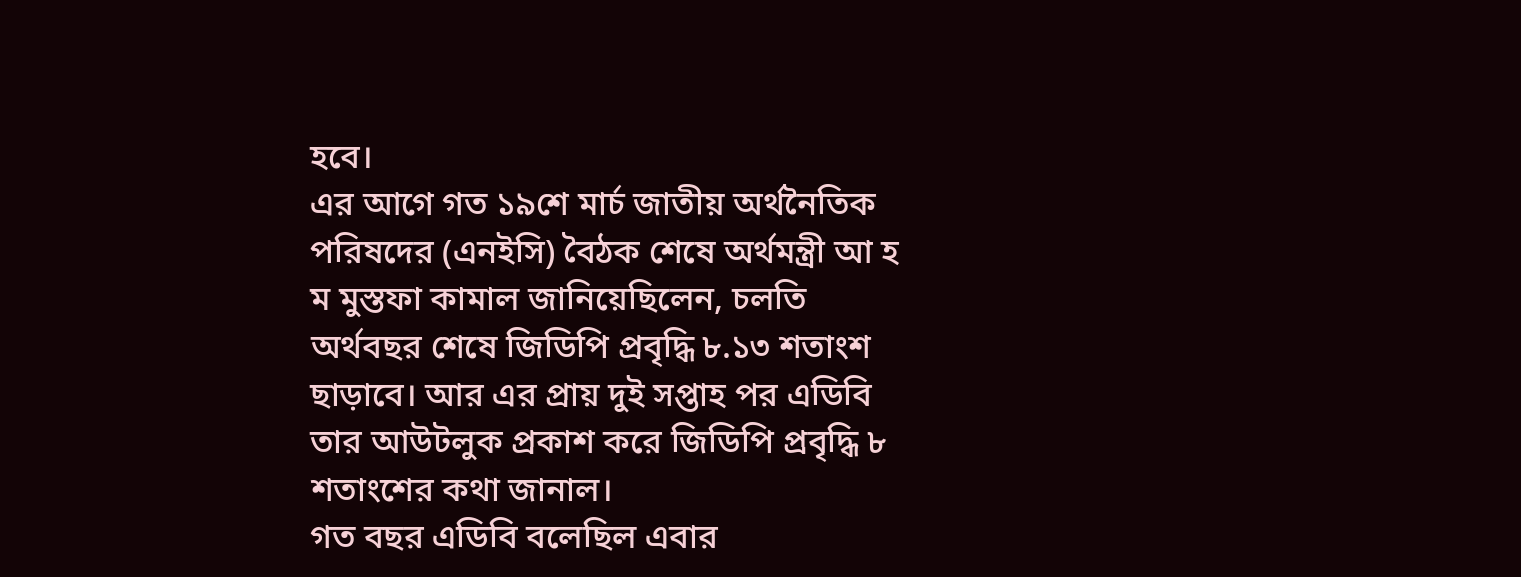হবে।
এর আগে গত ১৯শে মার্চ জাতীয় অর্থনৈতিক পরিষদের (এনইসি) বৈঠক শেষে অর্থমন্ত্রী আ হ ম মুস্তফা কামাল জানিয়েছিলেন, চলতি অর্থবছর শেষে জিডিপি প্রবৃদ্ধি ৮.১৩ শতাংশ ছাড়াবে। আর এর প্রায় দুই সপ্তাহ পর এডিবি তার আউটলুক প্রকাশ করে জিডিপি প্রবৃদ্ধি ৮ শতাংশের কথা জানাল।
গত বছর এডিবি বলেছিল এবার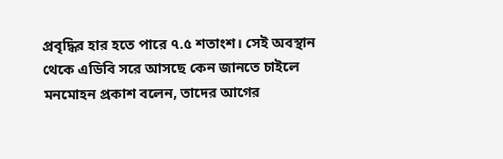প্রবৃদ্ধির হার হতে পারে ৭.৫ শতাংশ। সেই অবস্থান থেকে এডিবি সরে আসছে কেন জানতে চাইলে মনমোহন প্রকাশ বলেন, তাদের আগের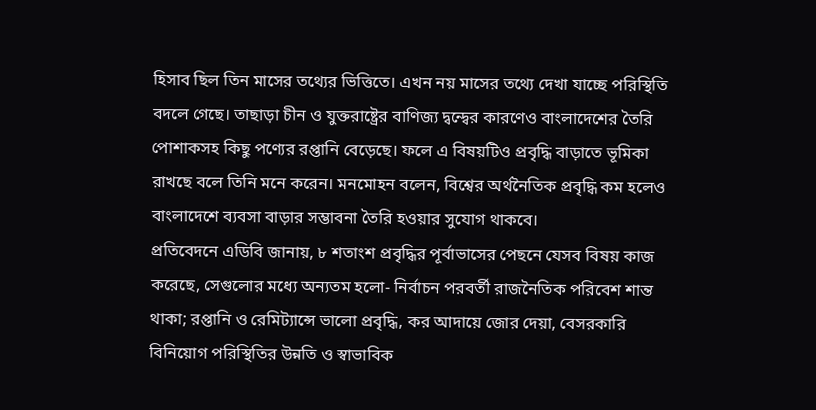হিসাব ছিল তিন মাসের তথ্যের ভিত্তিতে। এখন নয় মাসের তথ্যে দেখা যাচ্ছে পরিস্থিতি বদলে গেছে। তাছাড়া চীন ও যুক্তরাষ্ট্রের বাণিজ্য দ্বন্দ্বের কারণেও বাংলাদেশের তৈরি পোশাকসহ কিছু পণ্যের রপ্তানি বেড়েছে। ফলে এ বিষয়টিও প্রবৃদ্ধি বাড়াতে ভূমিকা রাখছে বলে তিনি মনে করেন। মনমোহন বলেন, বিশ্বের অর্থনৈতিক প্রবৃদ্ধি কম হলেও বাংলাদেশে ব্যবসা বাড়ার সম্ভাবনা তৈরি হওয়ার সুযোগ থাকবে।
প্রতিবেদনে এডিবি জানায়, ৮ শতাংশ প্রবৃদ্ধির পূর্বাভাসের পেছনে যেসব বিষয় কাজ করেছে, সেগুলোর মধ্যে অন্যতম হলো- নির্বাচন পরবর্তী রাজনৈতিক পরিবেশ শান্ত থাকা; রপ্তানি ও রেমিট্যান্সে ভালো প্রবৃদ্ধি, কর আদায়ে জোর দেয়া, বেসরকারি বিনিয়োগ পরিস্থিতির উন্নতি ও স্বাভাবিক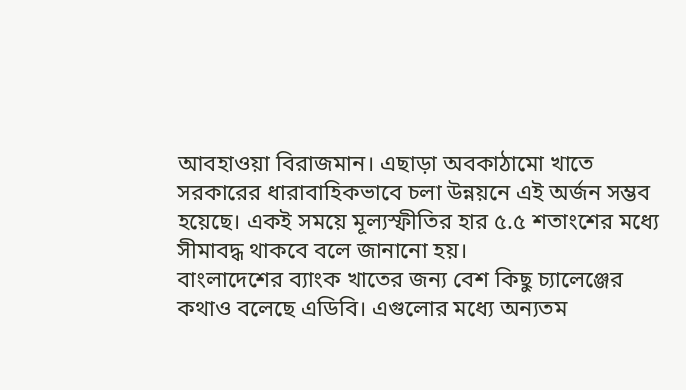আবহাওয়া বিরাজমান। এছাড়া অবকাঠামো খাতে সরকারের ধারাবাহিকভাবে চলা উন্নয়নে এই অর্জন সম্ভব হয়েছে। একই সময়ে মূল্যস্ফীতির হার ৫.৫ শতাংশের মধ্যে সীমাবদ্ধ থাকবে বলে জানানো হয়।
বাংলাদেশের ব্যাংক খাতের জন্য বেশ কিছু চ্যালেঞ্জের কথাও বলেছে এডিবি। এগুলোর মধ্যে অন্যতম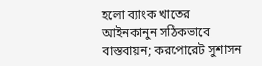হলো ব্যাংক খাতের আইনকানুন সঠিকভাবে বাস্তবায়ন; করপোরেট সুশাসন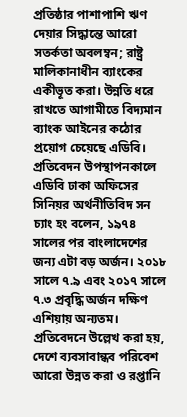প্রতিষ্ঠার পাশাপাশি ঋণ দেয়ার সিদ্ধান্তে আরো সতর্কতা অবলম্বন; রাষ্ট্র মালিকানাধীন ব্যাংকের একীভূত করা। উন্নতি ধরে রাখতে আগামীতে বিদ্যমান ব্যাংক আইনের কঠোর প্রয়োগ চেয়েছে এডিবি।
প্রতিবেদন উপস্থাপনকালে এডিবি ঢাকা অফিসের সিনিয়র অর্থনীতিবিদ সন চ্যাং হং বলেন, ১৯৭৪ সালের পর বাংলাদেশের জন্য এটা বড় অর্জন। ২০১৮ সালে ৭.৯ এবং ২০১৭ সালে ৭.৩ প্রবৃদ্ধি অর্জন দক্ষিণ এশিয়ায় অন্যতম। প্রতিবেদনে উল্লেখ করা হয়, দেশে ব্যবসাবান্ধব পরিবেশ আরো উন্নত করা ও রপ্তানি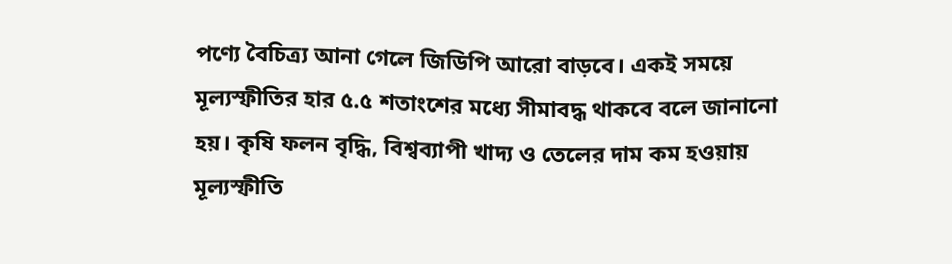পণ্যে বৈচিত্র্য আনা গেলে জিডিপি আরো বাড়বে। একই সময়ে মূল্যস্ফীতির হার ৫.৫ শতাংশের মধ্যে সীমাবদ্ধ থাকবে বলে জানানো হয়। কৃষি ফলন বৃদ্ধি, বিশ্বব্যাপী খাদ্য ও তেলের দাম কম হওয়ায় মূল্যস্ফীতি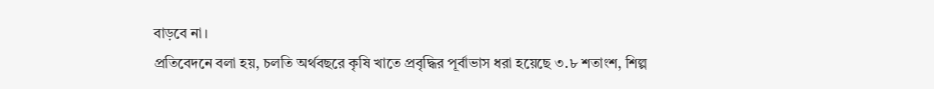বাড়বে না।
প্রতিবেদনে বলা হয়, চলতি অর্থবছরে কৃষি খাতে প্রবৃদ্ধির পূর্বাভাস ধরা হয়েছে ৩.৮ শতাংশ, শিল্প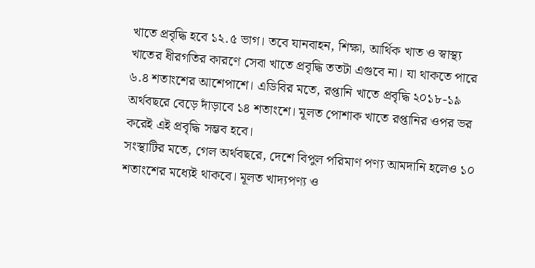খাতে প্রবৃদ্ধি হবে ১২.৫ ভাগ। তবে যানবাহন, শিক্ষা, আর্থিক খাত ও স্বাস্থ্য খাতের ধীরগতির কারণে সেবা খাতে প্রবৃদ্ধি ততটা এগুবে না। যা থাকতে পারে ৬.৪ শতাংশের আশেপাশে। এডিবির মতে, রপ্তানি খাতে প্রবৃদ্ধি ২০১৮-১৯ অর্থবছরে বেড়ে দাঁড়াবে ১৪ শতাংশে। মূলত পোশাক খাতে রপ্তানির ওপর ভর করেই এই প্রবৃদ্ধি সম্ভব হবে।
সংস্থাটির মতে, গেল অর্থবছরে, দেশে বিপুল পরিমাণ পণ্য আমদানি হলেও ১০ শতাংশের মধ্যেই থাকবে। মূলত খাদ্যপণ্য ও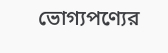ভোগ্যপণ্যের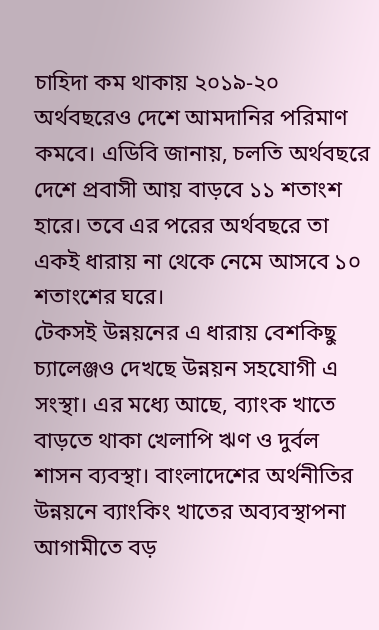চাহিদা কম থাকায় ২০১৯-২০ অর্থবছরেও দেশে আমদানির পরিমাণ কমবে। এডিবি জানায়, চলতি অর্থবছরে দেশে প্রবাসী আয় বাড়বে ১১ শতাংশ হারে। তবে এর পরের অর্থবছরে তা একই ধারায় না থেকে নেমে আসবে ১০ শতাংশের ঘরে।
টেকসই উন্নয়নের এ ধারায় বেশকিছু চ্যালেঞ্জও দেখছে উন্নয়ন সহযোগী এ সংস্থা। এর মধ্যে আছে, ব্যাংক খাতে বাড়তে থাকা খেলাপি ঋণ ও দুর্বল শাসন ব্যবস্থা। বাংলাদেশের অর্থনীতির উন্নয়নে ব্যাংকিং খাতের অব্যবস্থাপনা আগামীতে বড়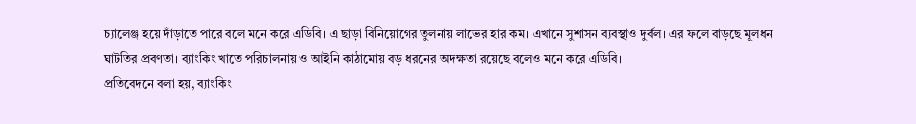চ্যালেঞ্জ হয়ে দাঁড়াতে পারে বলে মনে করে এডিবি। এ ছাড়া বিনিয়োগের তুলনায় লাভের হার কম। এখানে সুশাসন ব্যবস্থাও দুর্বল। এর ফলে বাড়ছে মূলধন ঘাটতির প্রবণতা। ব্যাংকিং খাতে পরিচালনায় ও আইনি কাঠামোয় বড় ধরনের অদক্ষতা রয়েছে বলেও মনে করে এডিবি।
প্রতিবেদনে বলা হয়, ব্যাংকিং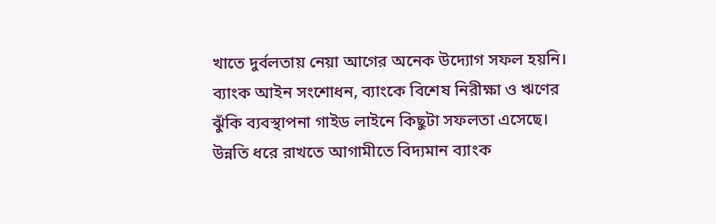খাতে দুর্বলতায় নেয়া আগের অনেক উদ্যোগ সফল হয়নি। ব্যাংক আইন সংশোধন, ব্যাংকে বিশেষ নিরীক্ষা ও ঋণের ঝুঁকি ব্যবস্থাপনা গাইড লাইনে কিছুটা সফলতা এসেছে। উন্নতি ধরে রাখতে আগামীতে বিদ্যমান ব্যাংক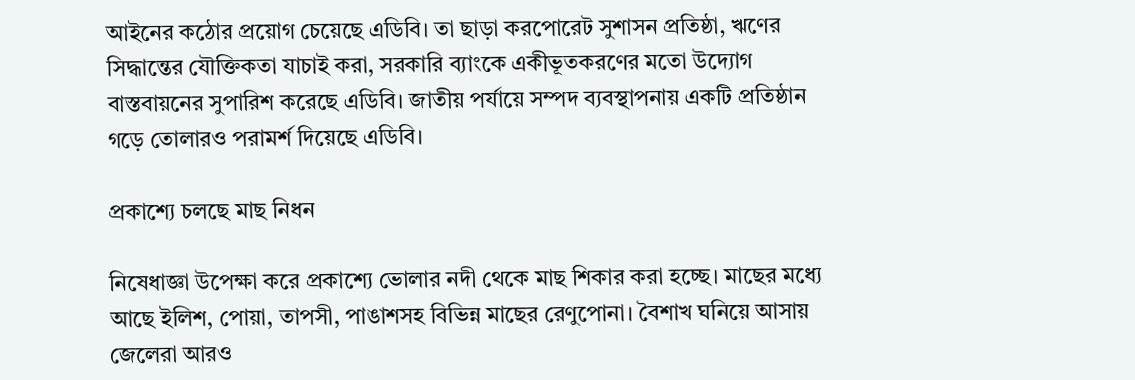আইনের কঠোর প্রয়োগ চেয়েছে এডিবি। তা ছাড়া করপোরেট সুশাসন প্রতিষ্ঠা, ঋণের সিদ্ধান্তের যৌক্তিকতা যাচাই করা, সরকারি ব্যাংকে একীভূতকরণের মতো উদ্যোগ বাস্তবায়নের সুপারিশ করেছে এডিবি। জাতীয় পর্যায়ে সম্পদ ব্যবস্থাপনায় একটি প্রতিষ্ঠান গড়ে তোলারও পরামর্শ দিয়েছে এডিবি।

প্রকাশ্যে চলছে মাছ নিধন

নিষেধাজ্ঞা উপেক্ষা করে প্রকাশ্যে ভোলার নদী থেকে মাছ শিকার করা হচ্ছে। মাছের মধ্যে আছে ইলিশ, পোয়া, তাপসী, পাঙাশসহ বিভিন্ন মাছের রেণুপোনা। বৈশাখ ঘনিয়ে আসায় জেলেরা আরও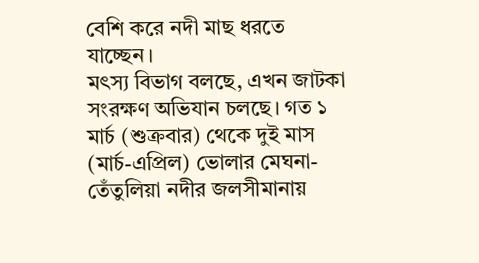বেশি করে নদী মাছ ধরতে যাচ্ছেন।
মৎস্য বিভাগ বলছে, এখন জাটকা সংরক্ষণ অভিযান চলছে। গত ১ মার্চ (শুক্রবার) থেকে দুই মাস (মার্চ-এপ্রিল) ভোলার মেঘনা-তেঁতুলিয়া নদীর জলসীমানায়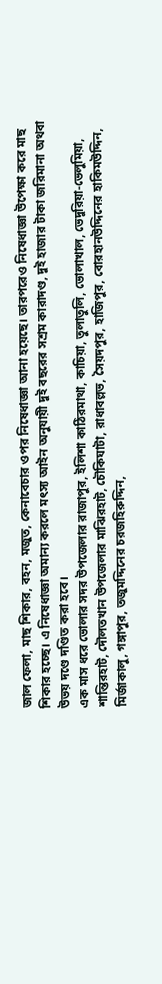জাল ফেলা, মাছ শিকার, বহন, মজুত, কেনাবেচার ওপর নিষেধাজ্ঞা আনা হয়েছে। তারপরেও নিষেধাজ্ঞা উপেক্ষা করে মাছ শিকার হচ্ছে। এ নিষেধাজ্ঞা অমান্য করলে মৎস্য আইন অনুযায়ী দুই বছরের সশ্রম কারাদণ্ড, দুই হাজার টাকা জরিমানা অথবা উভয় দণ্ডে দণ্ডিত করা হবে।
এক মাস ধরে ভোলার সদর উপজেলার রাজাপুর, ইলিশা কাঠিরমাথা, কাচিয়া, তুলাতুলি, ভোলাখাল, ভেদুরিয়া-ভেলুমিয়া, শান্তিরহাট, দৌলতখান উপজেলার মাঝিরহাট, চৌকিঘাটা, রাধাবল্লভ, সৈয়দপুর, হাজিপুর, বোরহানউদ্দিনের হাকিমউদ্দিন, মির্জাকালু, গঙ্গাপুর, তজুমদ্দিনের চরজহিরুদ্দিন,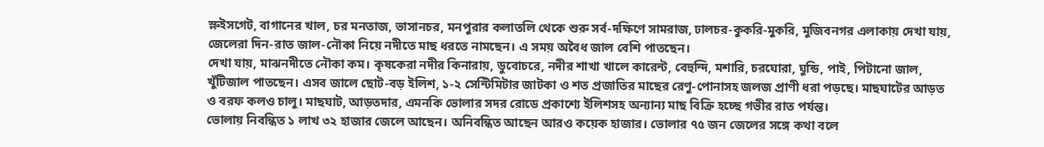স্লুইসগেট, বাগানের খাল, চর মনতাজ, ভাসানচর, মনপুরার কলাতলি থেকে শুরু সর্ব-দক্ষিণে সামরাজ, ঢালচর-কুকরি-মুকরি, মুজিবনগর এলাকায় দেখা যায়, জেলেরা দিন-রাত জাল-নৌকা নিয়ে নদীতে মাছ ধরতে নামছেন। এ সময় অবৈধ জাল বেশি পাতছেন।
দেখা যায়, মাঝনদীতে নৌকা কম। কৃষকেরা নদীর কিনারায়, ডুবোচরে, নদীর শাখা খালে কারেন্ট, বেহুন্দি, মশারি, চরঘোরা, ঘুন্ডি, পাই, পিটানো জাল, খুঁটিজাল পাতছেন। এসব জালে ছোট-বড় ইলিশ, ১-২ সেন্টিমিটার জাটকা ও শত প্রজাতির মাছের রেণু-পোনাসহ জলজ প্রাণী ধরা পড়ছে। মাছঘাটের আড়ত ও বরফ কলও চালু। মাছঘাট, আড়তদার, এমনকি ভোলার সদর রোডে প্রকাশ্যে ইলিশসহ অন্যান্য মাছ বিক্রি হচ্ছে গভীর রাত পর্যন্ত।
ভোলায় নিবন্ধিত ১ লাখ ৩২ হাজার জেলে আছেন। অনিবন্ধিত আছেন আরও কয়েক হাজার। ভোলার ৭৫ জন জেলের সঙ্গে কথা বলে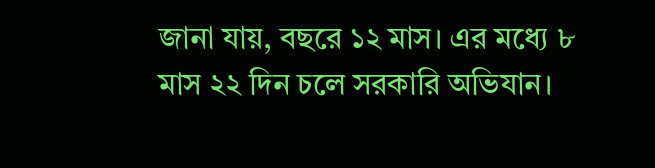জানা যায়, বছরে ১২ মাস। এর মধ্যে ৮ মাস ২২ দিন চলে সরকারি অভিযান।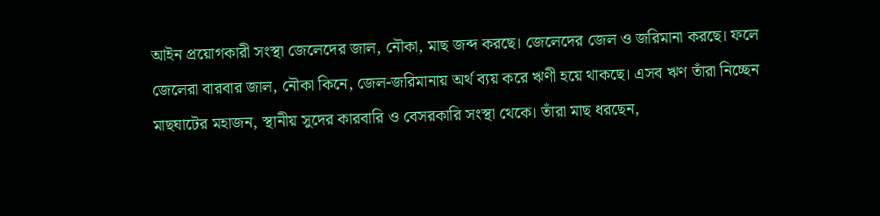আইন প্রয়োগকারী সংস্থা জেলেদের জাল, নৌকা, মাছ জব্দ করছে। জেলেদের জেল ও জরিমানা করছে। ফলে জেলেরা বারবার জাল, নৌকা কিনে, জেল-জরিমানায় অর্থ ব্যয় করে ঋণী হয়ে থাকছে। এসব ঋণ তাঁরা নিচ্ছেন মাছঘাটের মহাজন, স্থানীয় সুদের কারবারি ও বেসরকারি সংস্থা থেকে। তাঁরা মাছ ধরছেন,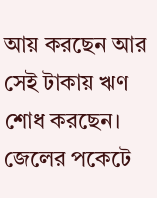আয় করছেন আর সেই টাকায় ঋণ শোধ করছেন। জেলের পকেটে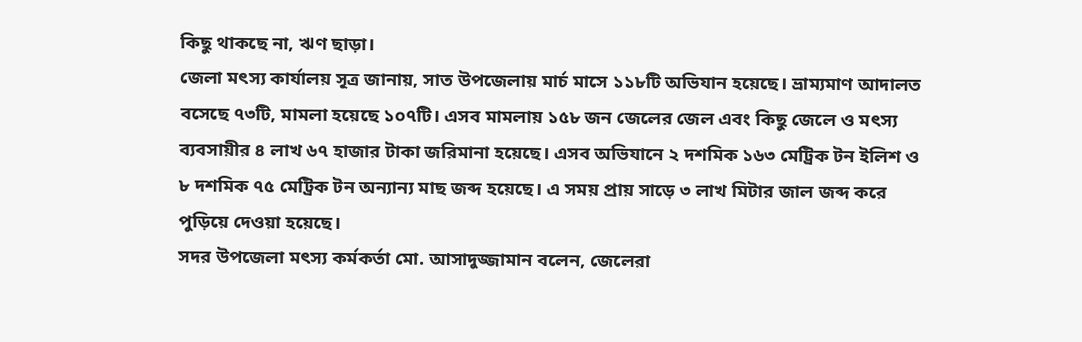কিছু থাকছে না, ঋণ ছাড়া।
জেলা মৎস্য কার্যালয় সূত্র জানায়, সাত উপজেলায় মার্চ মাসে ১১৮টি অভিযান হয়েছে। ভ্রাম্যমাণ আদালত বসেছে ৭৩টি, মামলা হয়েছে ১০৭টি। এসব মামলায় ১৫৮ জন জেলের জেল এবং কিছু জেলে ও মৎস্য ব্যবসায়ীর ৪ লাখ ৬৭ হাজার টাকা জরিমানা হয়েছে। এসব অভিযানে ২ দশমিক ১৬৩ মেট্রিক টন ইলিশ ও ৮ দশমিক ৭৫ মেট্রিক টন অন্যান্য মাছ জব্দ হয়েছে। এ সময় প্রায় সাড়ে ৩ লাখ মিটার জাল জব্দ করে পুড়িয়ে দেওয়া হয়েছে।
সদর উপজেলা মৎস্য কর্মকর্তা মো. আসাদুজ্জামান বলেন, জেলেরা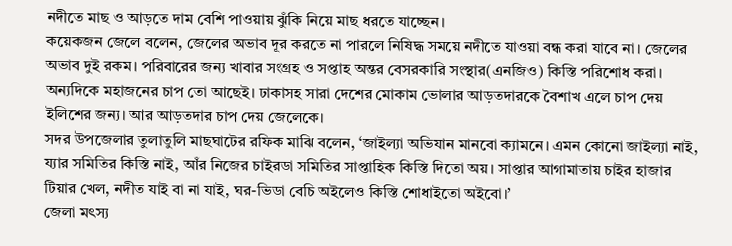নদীতে মাছ ও আড়তে দাম বেশি পাওয়ায় ঝুঁকি নিয়ে মাছ ধরতে যাচ্ছেন।
কয়েকজন জেলে বলেন, জেলের অভাব দূর করতে না পারলে নিষিদ্ধ সময়ে নদীতে যাওয়া বন্ধ করা যাবে না। জেলের অভাব দুই রকম। পরিবারের জন্য খাবার সংগ্রহ ও সপ্তাহ অন্তর বেসরকারি সংস্থার(এনজিও) কিস্তি পরিশোধ করা। অন্যদিকে মহাজনের চাপ তো আছেই। ঢাকাসহ সারা দেশের মোকাম ভোলার আড়তদারকে বৈশাখ এলে চাপ দেয় ইলিশের জন্য। আর আড়তদার চাপ দেয় জেলেকে।
সদর উপজেলার তুলাতুলি মাছঘাটের রফিক মাঝি বলেন, ‘জাইল্যা অভিযান মানবো ক্যামনে। এমন কোনো জাইল্যা নাই, য্যার সমিতির কিস্তি নাই, আঁর নিজের চাইরডা সমিতির সাপ্তাহিক কিস্তি দিতো অয়। সাপ্তার আগামাতায় চাইর হাজার টিয়ার খেল, নদীত যাই বা না যাই, ঘর-ভিডা বেচি অইলেও কিস্তি শোধাইতো অইবো।’
জেলা মৎস্য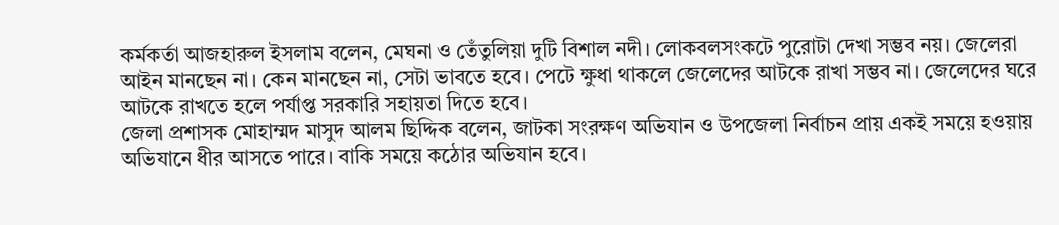কর্মকর্তা আজহারুল ইসলাম বলেন, মেঘনা ও তেঁতুলিয়া দুটি বিশাল নদী। লোকবলসংকটে পুরোটা দেখা সম্ভব নয়। জেলেরা আইন মানছেন না। কেন মানছেন না, সেটা ভাবতে হবে। পেটে ক্ষুধা থাকলে জেলেদের আটকে রাখা সম্ভব না। জেলেদের ঘরে আটকে রাখতে হলে পর্যাপ্ত সরকারি সহায়তা দিতে হবে।
জেলা প্রশাসক মোহাম্মদ মাসুদ আলম ছিদ্দিক বলেন, জাটকা সংরক্ষণ অভিযান ও উপজেলা নির্বাচন প্রায় একই সময়ে হওয়ায় অভিযানে ধীর আসতে পারে। বাকি সময়ে কঠোর অভিযান হবে।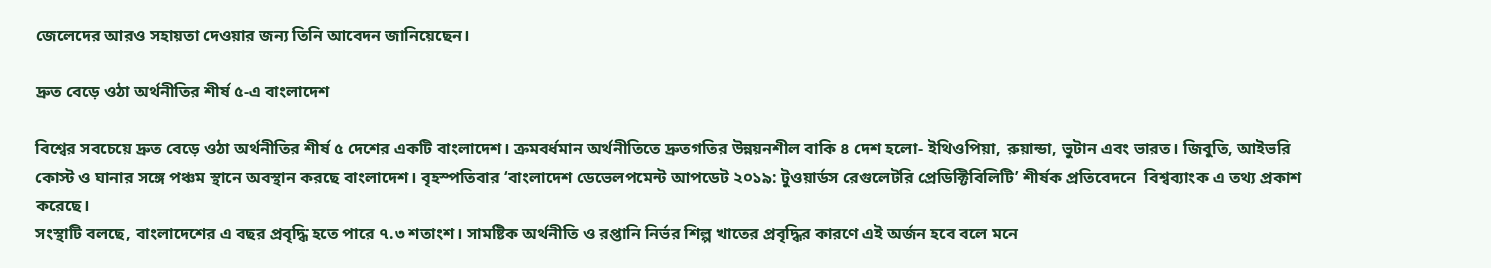জেলেদের আরও সহায়তা দেওয়ার জন্য তিনি আবেদন জানিয়েছেন।

দ্রুত বেড়ে ওঠা অর্থনীতির শীর্ষ ৫-এ বাংলাদেশ

বিশ্বের সবচেয়ে দ্রুত বেড়ে ওঠা অর্থনীতির শীর্ষ ৫ দেশের একটি বাংলাদেশ। ক্রমবর্ধমান অর্থনীতিতে দ্রুতগতির উন্নয়নশীল বাকি ৪ দেশ হলো- ইথিওপিয়া, রুয়ান্ডা, ভুটান এবং ভারত। জিবুতি, আইভরি কোস্ট ও ঘানার সঙ্গে পঞ্চম স্থানে অবস্থান করছে বাংলাদেশ। বৃহস্পতিবার ‘বাংলাদেশ ডেভেলপমেন্ট আপডেট ২০১৯: টুওয়ার্ডস রেগুলেটরি প্রেডিক্টিবিলিটি’ শীর্ষক প্রতিবেদনে  বিশ্বব্যাংক এ তথ্য প্রকাশ করেছে।
সংস্থাটি বলছে, বাংলাদেশের এ বছর প্রবৃদ্ধি হতে পারে ৭.৩ শতাংশ। সামষ্টিক অর্থনীতি ও রপ্তানি নির্ভর শিল্প খাতের প্রবৃদ্ধির কারণে এই অর্জন হবে বলে মনে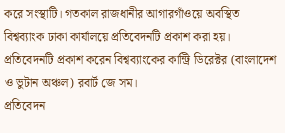করে সংস্থাটি। গতকাল রাজধানীর আগারগাঁওয়ে অবস্থিত বিশ্বব্যাংক ঢাকা কার্যালয়ে প্রতিবেদনটি প্রকাশ করা হয়। প্রতিবেদনটি প্রকাশ করেন বিশ্বব্যাংকের কান্ট্রি ডিরেক্টর (বাংলাদেশ ও ভুটান অঞ্চল) রবার্ট জে সম।
প্রতিবেদন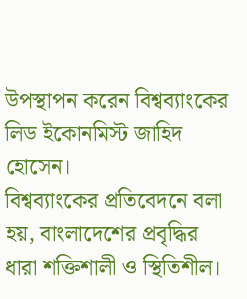উপস্থাপন করেন বিশ্বব্যাংকের লিড ইকোনমিস্ট জাহিদ হোসেন।
বিশ্বব্যাংকের প্রতিবেদনে বলা হয়, বাংলাদেশের প্রবৃদ্ধির ধারা শক্তিশালী ও স্থিতিশীল।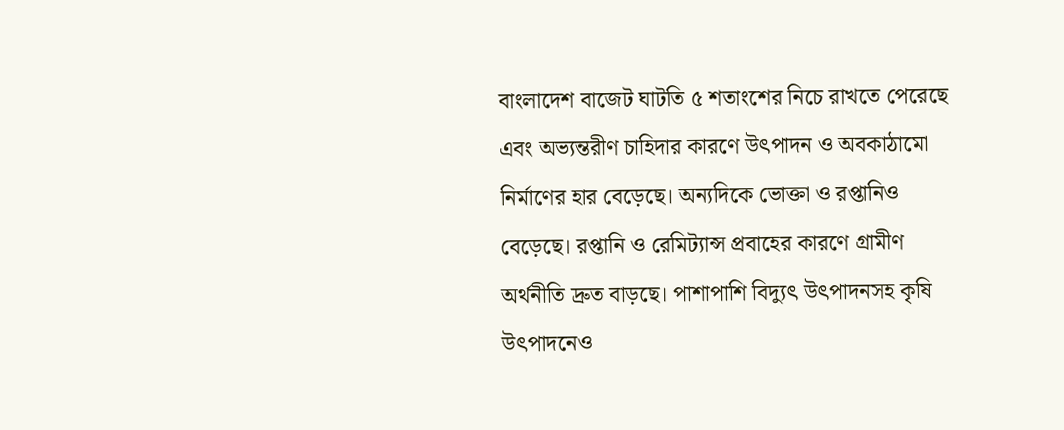বাংলাদেশ বাজেট ঘাটতি ৫ শতাংশের নিচে রাখতে পেরেছে এবং অভ্যন্তরীণ চাহিদার কারণে উৎপাদন ও অবকাঠামো নির্মাণের হার বেড়েছে। অন্যদিকে ভোক্তা ও রপ্তানিও বেড়েছে। রপ্তানি ও রেমিট্যান্স প্রবাহের কারণে গ্রামীণ অর্থনীতি দ্রুত বাড়ছে। পাশাপাশি বিদ্যুৎ উৎপাদনসহ কৃষি উৎপাদনেও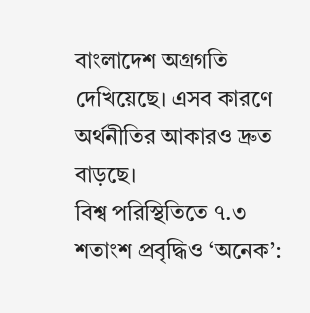বাংলাদেশ অগ্রগতি দেখিয়েছে। এসব কারণে অর্থনীতির আকারও দ্রুত বাড়ছে।
বিশ্ব পরিস্থিতিতে ৭.৩ শতাংশ প্রবৃদ্ধিও ‘অনেক’: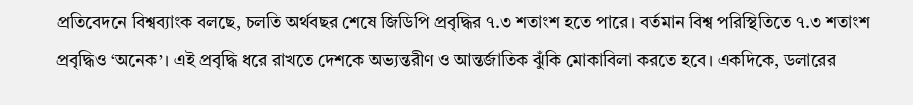প্রতিবেদনে বিশ্বব্যাংক বলছে, চলতি অর্থবছর শেষে জিডিপি প্রবৃদ্ধির ৭.৩ শতাংশ হতে পারে। বর্তমান বিশ্ব পরিস্থিতিতে ৭.৩ শতাংশ প্রবৃদ্ধিও ‘অনেক’। এই প্রবৃদ্ধি ধরে রাখতে দেশকে অভ্যন্তরীণ ও আন্তর্জাতিক ঝুঁকি মোকাবিলা করতে হবে। একদিকে, ডলারের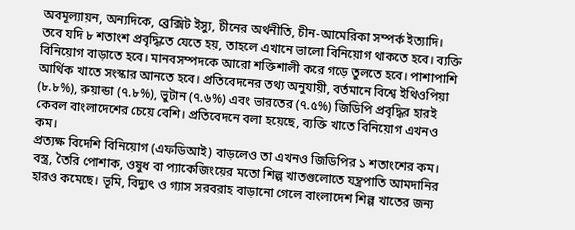অবমূল্যায়ন, অন্যদিকে, ব্রেক্সিট ইস্যু, চীনের অর্থনীতি, চীন-আমেরিকা সম্পর্ক ইত্যাদি। তবে যদি ৮ শতাংশ প্রবৃদ্ধিতে যেতে হয়, তাহলে এখানে ভালো বিনিয়োগ থাকতে হবে। ব্যক্তি বিনিয়োগ বাড়াতে হবে। মানবসম্পদকে আরো শক্তিশালী করে গড়ে তুলতে হবে। পাশাপাশি আর্থিক খাতে সংস্কার আনতে হবে। প্রতিবেদনের তথ্য অনুযায়ী, বর্তমানে বিশ্বে ইথিওপিয়া (৮.৮%), রুয়ান্ডা (৭.৮%), ভুটান (৭.৬%) এবং ভারতের (৭.৫%) জিডিপি প্রবৃদ্ধির হারই কেবল বাংলাদেশের চেয়ে বেশি। প্রতিবেদনে বলা হয়েছে, ব্যক্তি খাতে বিনিয়োগ এখনও কম।
প্রত্যক্ষ বিদেশি বিনিয়োগ (এফডিআই) বাড়লেও তা এখনও জিডিপির ১ শতাংশের কম। বস্ত্র, তৈরি পোশাক, ওষুধ বা প্যাকেজিংয়ের মতো শিল্প খাতগুলোতে যন্ত্রপাতি আমদানির হারও কমেছে। ভূমি, বিদ্যুৎ ও গ্যাস সরবরাহ বাড়ানো গেলে বাংলাদেশ শিল্প খাতের জন্য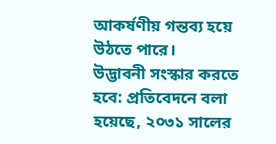আকর্ষণীয় গন্তব্য হয়ে উঠতে পারে।
উদ্ভাবনী সংস্কার করতে হবে: প্রতিবেদনে বলা হয়েছে, ২০৩১ সালের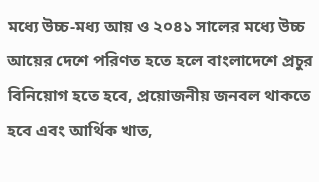মধ্যে উচ্চ-মধ্য আয় ও ২০৪১ সালের মধ্যে উচ্চ আয়ের দেশে পরিণত হতে হলে বাংলাদেশে প্রচুর বিনিয়োগ হতে হবে, প্রয়োজনীয় জনবল থাকতে হবে এবং আর্থিক খাত,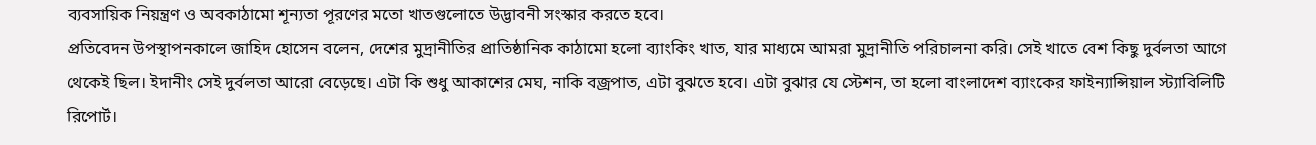ব্যবসায়িক নিয়ন্ত্রণ ও অবকাঠামো শূন্যতা পূরণের মতো খাতগুলোতে উদ্ভাবনী সংস্কার করতে হবে।
প্রতিবেদন উপস্থাপনকালে জাহিদ হোসেন বলেন, দেশের মুদ্রানীতির প্রাতিষ্ঠানিক কাঠামো হলো ব্যাংকিং খাত, যার মাধ্যমে আমরা মুদ্রানীতি পরিচালনা করি। সেই খাতে বেশ কিছু দুর্বলতা আগে থেকেই ছিল। ইদানীং সেই দুর্বলতা আরো বেড়েছে। এটা কি শুধু আকাশের মেঘ, নাকি বজ্রপাত, এটা বুঝতে হবে। এটা বুঝার যে স্টেশন, তা হলো বাংলাদেশ ব্যাংকের ফাইন্যান্সিয়াল স্ট্যাবিলিটি রিপোর্ট।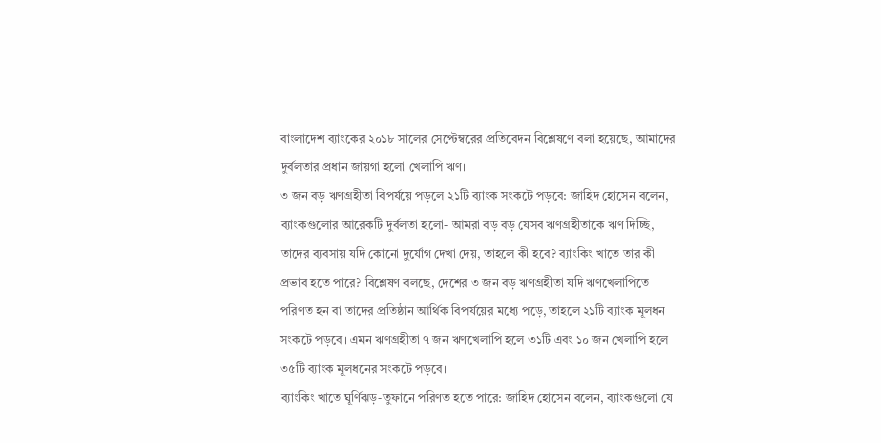বাংলাদেশ ব্যাংকের ২০১৮ সালের সেপ্টেম্বরের প্রতিবেদন বিশ্লেষণে বলা হয়েছে, আমাদের দুর্বলতার প্রধান জায়গা হলো খেলাপি ঋণ।
৩ জন বড় ঋণগ্রহীতা বিপর্যয়ে পড়লে ২১টি ব্যাংক সংকটে পড়বে: জাহিদ হোসেন বলেন, ব্যাংকগুলোর আরেকটি দুর্বলতা হলো- আমরা বড় বড় যেসব ঋণগ্রহীতাকে ঋণ দিচ্ছি, তাদের ব্যবসায় যদি কোনো দুর্যোগ দেখা দেয়, তাহলে কী হবে? ব্যাংকিং খাতে তার কী প্রভাব হতে পারে? বিশ্লেষণ বলছে, দেশের ৩ জন বড় ঋণগ্রহীতা যদি ঋণখেলাপিতে পরিণত হন বা তাদের প্রতিষ্ঠান আর্থিক বিপর্যয়ের মধ্যে পড়ে, তাহলে ২১টি ব্যাংক মূলধন সংকটে পড়বে। এমন ঋণগ্রহীতা ৭ জন ঋণখেলাপি হলে ৩১টি এবং ১০ জন খেলাপি হলে ৩৫টি ব্যাংক মূলধনের সংকটে পড়বে।
ব্যাংকিং খাতে ঘূর্ণিঝড়-তুফানে পরিণত হতে পারে: জাহিদ হোসেন বলেন, ব্যাংকগুলো যে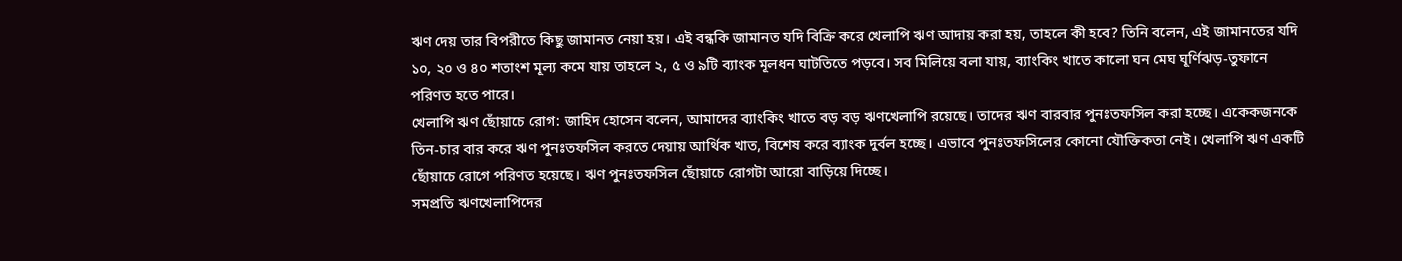ঋণ দেয় তার বিপরীতে কিছু জামানত নেয়া হয়। এই বন্ধকি জামানত যদি বিক্রি করে খেলাপি ঋণ আদায় করা হয়, তাহলে কী হবে? তিনি বলেন, এই জামানতের যদি ১০, ২০ ও ৪০ শতাংশ মূল্য কমে যায় তাহলে ২, ৫ ও ৯টি ব্যাংক মূলধন ঘাটতিতে পড়বে। সব মিলিয়ে বলা যায়, ব্যাংকিং খাতে কালো ঘন মেঘ ঘূর্ণিঝড়-তুফানে পরিণত হতে পারে।
খেলাপি ঋণ ছোঁয়াচে রোগ: জাহিদ হোসেন বলেন, আমাদের ব্যাংকিং খাতে বড় বড় ঋণখেলাপি রয়েছে। তাদের ঋণ বারবার পুনঃতফসিল করা হচ্ছে। একেকজনকে তিন-চার বার করে ঋণ পুনঃতফসিল করতে দেয়ায় আর্থিক খাত, বিশেষ করে ব্যাংক দুর্বল হচ্ছে। এভাবে পুনঃতফসিলের কোনো যৌক্তিকতা নেই। খেলাপি ঋণ একটি ছোঁয়াচে রোগে পরিণত হয়েছে। ঋণ পুনঃতফসিল ছোঁয়াচে রোগটা আরো বাড়িয়ে দিচ্ছে।
সমপ্রতি ঋণখেলাপিদের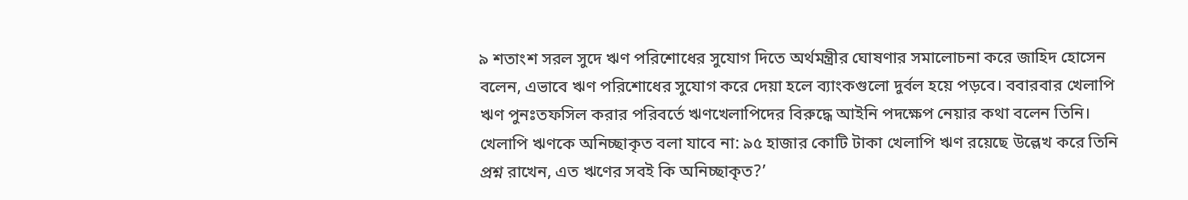৯ শতাংশ সরল সুদে ঋণ পরিশোধের সুযোগ দিতে অর্থমন্ত্রীর ঘোষণার সমালোচনা করে জাহিদ হোসেন বলেন, এভাবে ঋণ পরিশোধের সুযোগ করে দেয়া হলে ব্যাংকগুলো দুর্বল হয়ে পড়বে। ববারবার খেলাপি ঋণ পুনঃতফসিল করার পরিবর্তে ঋণখেলাপিদের বিরুদ্ধে আইনি পদক্ষেপ নেয়ার কথা বলেন তিনি।
খেলাপি ঋণকে অনিচ্ছাকৃত বলা যাবে না: ৯৫ হাজার কোটি টাকা খেলাপি ঋণ রয়েছে উল্লেখ করে তিনি প্রশ্ন রাখেন, এত ঋণের সবই কি অনিচ্ছাকৃত?’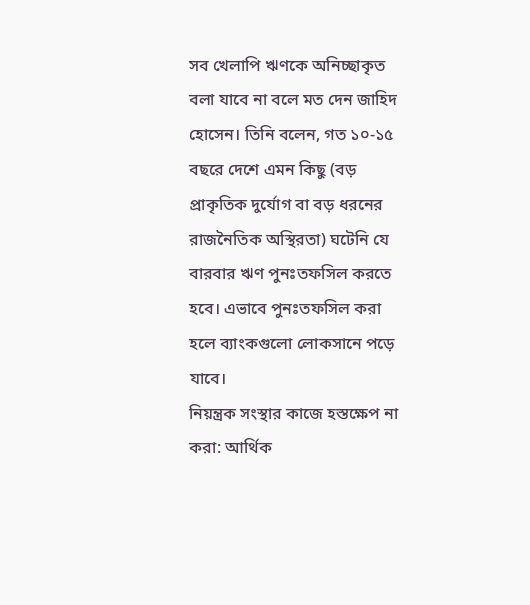সব খেলাপি ঋণকে অনিচ্ছাকৃত বলা যাবে না বলে মত দেন জাহিদ হোসেন। তিনি বলেন, গত ১০-১৫ বছরে দেশে এমন কিছু (বড় প্রাকৃতিক দুর্যোগ বা বড় ধরনের রাজনৈতিক অস্থিরতা) ঘটেনি যে বারবার ঋণ পুনঃতফসিল করতে হবে। এভাবে পুনঃতফসিল করা হলে ব্যাংকগুলো লোকসানে পড়ে যাবে।
নিয়ন্ত্রক সংস্থার কাজে হস্তক্ষেপ না করা: আর্থিক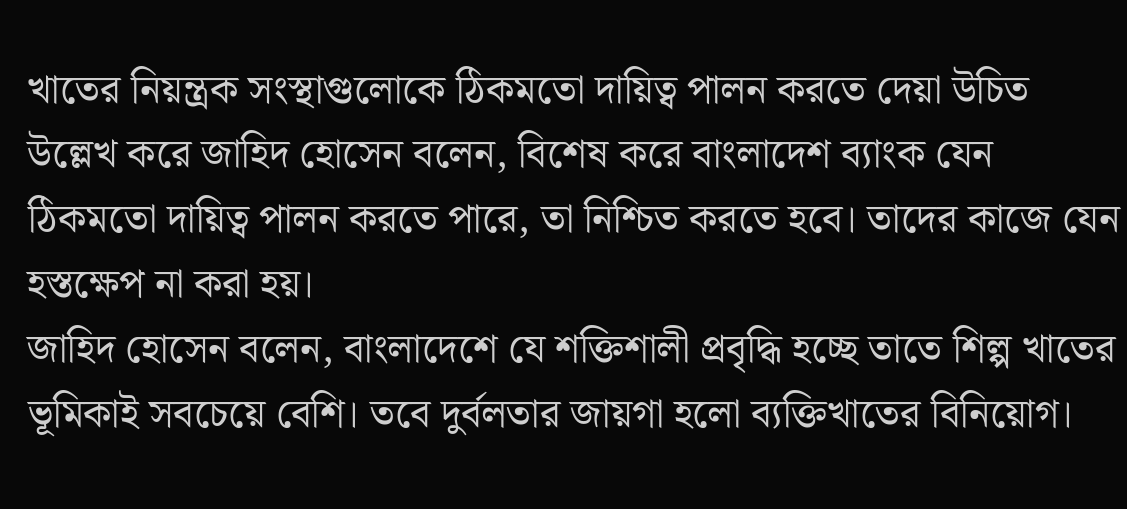খাতের নিয়ন্ত্রক সংস্থাগুলোকে ঠিকমতো দায়িত্ব পালন করতে দেয়া উচিত উল্লেখ করে জাহিদ হোসেন বলেন, বিশেষ করে বাংলাদেশ ব্যাংক যেন ঠিকমতো দায়িত্ব পালন করতে পারে, তা নিশ্চিত করতে হবে। তাদের কাজে যেন হস্তক্ষেপ না করা হয়।
জাহিদ হোসেন বলেন, বাংলাদেশে যে শক্তিশালী প্রবৃদ্ধি হচ্ছে তাতে শিল্প খাতের ভূমিকাই সবচেয়ে বেশি। তবে দুর্বলতার জায়গা হলো ব্যক্তিখাতের বিনিয়োগ।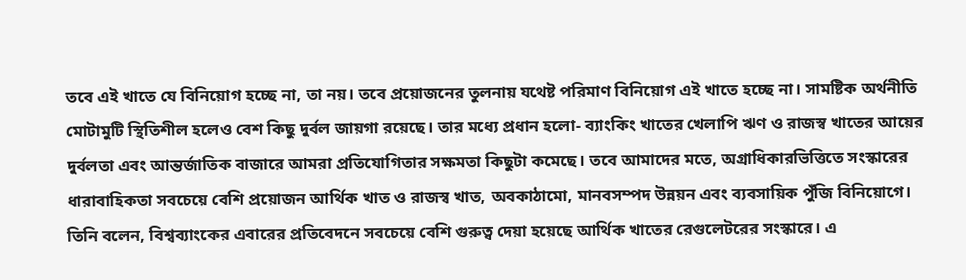তবে এই খাতে যে বিনিয়োগ হচ্ছে না, তা নয়। তবে প্রয়োজনের তুলনায় যথেষ্ট পরিমাণ বিনিয়োগ এই খাতে হচ্ছে না। সামষ্টিক অর্থনীতি মোটামুটি স্থিতিশীল হলেও বেশ কিছু দুর্বল জায়গা রয়েছে। তার মধ্যে প্রধান হলো- ব্যাংকিং খাতের খেলাপি ঋণ ও রাজস্ব খাতের আয়ের দুর্বলতা এবং আন্তর্জাতিক বাজারে আমরা প্রতিযোগিতার সক্ষমতা কিছুটা কমেছে। তবে আমাদের মতে, অগ্রাধিকারভিত্তিতে সংস্কারের ধারাবাহিকতা সবচেয়ে বেশি প্রয়োজন আর্থিক খাত ও রাজস্ব খাত, অবকাঠামো, মানবসম্পদ উন্নয়ন এবং ব্যবসায়িক পুঁজি বিনিয়োগে।
তিনি বলেন, বিশ্বব্যাংকের এবারের প্রতিবেদনে সবচেয়ে বেশি গুরুত্ব দেয়া হয়েছে আর্থিক খাতের রেগুলেটরের সংস্কারে। এ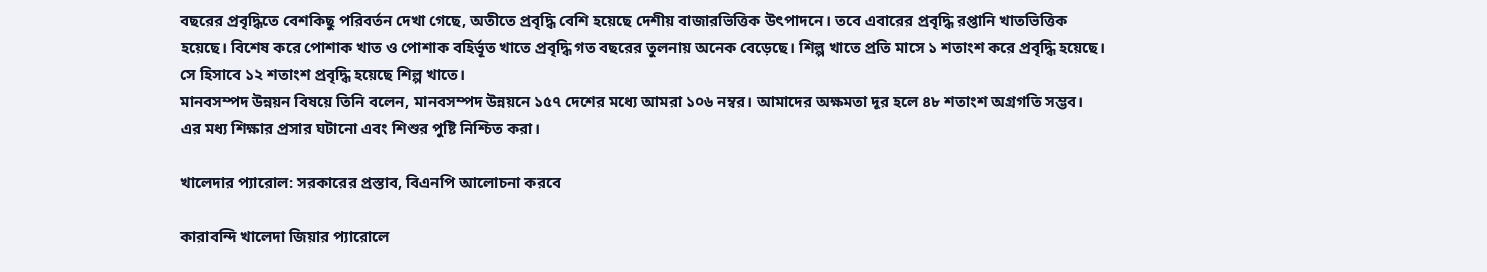বছরের প্রবৃদ্ধিতে বেশকিছু পরিবর্তন দেখা গেছে, অতীতে প্রবৃদ্ধি বেশি হয়েছে দেশীয় বাজারভিত্তিক উৎপাদনে। তবে এবারের প্রবৃদ্ধি রপ্তানি খাতভিত্তিক হয়েছে। বিশেষ করে পোশাক খাত ও পোশাক বহির্ভূত খাতে প্রবৃদ্ধি গত বছরের তুলনায় অনেক বেড়েছে। শিল্প খাতে প্রতি মাসে ১ শতাংশ করে প্রবৃদ্ধি হয়েছে। সে হিসাবে ১২ শতাংশ প্রবৃদ্ধি হয়েছে শিল্প খাতে।
মানবসম্পদ উন্নয়ন বিষয়ে তিনি বলেন, মানবসম্পদ উন্নয়নে ১৫৭ দেশের মধ্যে আমরা ১০৬ নম্বর। আমাদের অক্ষমতা দূর হলে ৪৮ শতাংশ অগ্রগতি সম্ভব। এর মধ্য শিক্ষার প্রসার ঘটানো এবং শিশুর পুষ্টি নিশ্চিত করা।

খালেদার প্যারোল: সরকারের প্রস্তাব, বিএনপি আলোচনা করবে

কারাবন্দি খালেদা জিয়ার প্যারোলে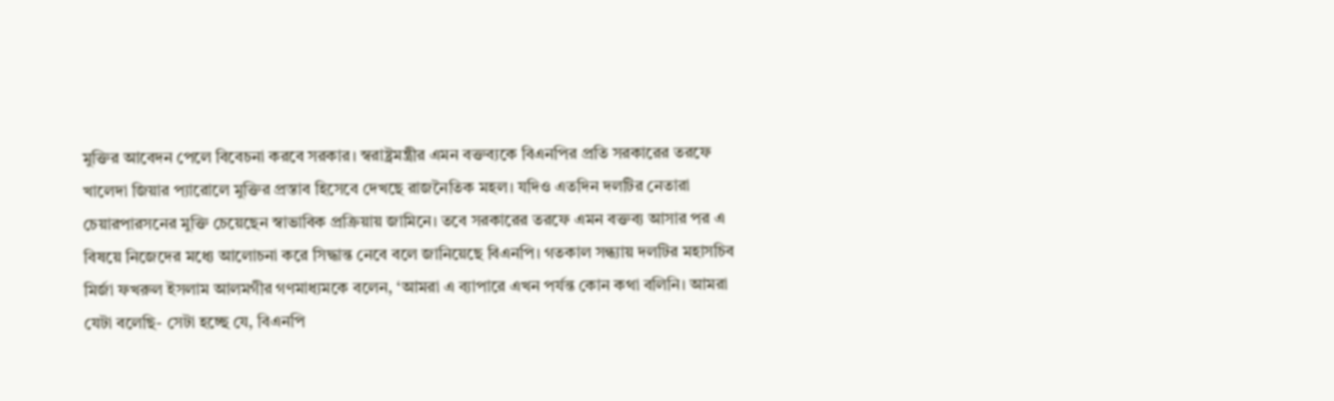মুক্তির আবেদন পেলে বিবেচনা করবে সরকার। স্বরাষ্ট্রমন্ত্রীর এমন বক্তব্যকে বিএনপির প্রতি সরকারের তরফে খালেদা জিয়ার প্যারোলে মুক্তির প্রস্তাব হিসেবে দেখছে রাজনৈতিক মহল। যদিও এতদিন দলটির নেতারা চেয়ারপারসনের মুক্তি চেয়েছেন স্বাভাবিক প্রক্রিয়ায় জামিনে। তবে সরকারের তরফে এমন বক্তব্য আসার পর এ বিষয়ে নিজেদের মধ্যে আলোচনা করে সিদ্ধান্ত নেবে বলে জানিয়েছে বিএনপি। গতকাল সন্ধ্যায় দলটির মহাসচিব মির্জা ফখরুল ইসলাম আলমগীর গণমাধ্যমকে বলেন, ‘আমরা এ ব্যাপারে এখন পর্যন্ত কোন কথা বলিনি। আমরা যেটা বলেছি- সেটা হচ্ছে যে, বিএনপি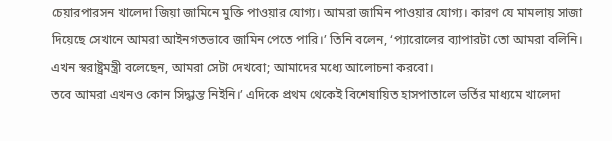চেয়ারপারসন খালেদা জিয়া জামিনে মুক্তি পাওয়ার যোগ্য। আমরা জামিন পাওয়ার যোগ্য। কারণ যে মামলায় সাজা দিয়েছে সেখানে আমরা আইনগতভাবে জামিন পেতে পারি।’ তিনি বলেন, ‘প্যারোলের ব্যাপারটা তো আমরা বলিনি।
এখন স্বরাষ্ট্রমন্ত্রী বলেছেন, আমরা সেটা দেখবো; আমাদের মধ্যে আলোচনা করবো।
তবে আমরা এখনও কোন সিদ্ধান্ত নিইনি।’ এদিকে প্রথম থেকেই বিশেষায়িত হাসপাতালে ভর্তির মাধ্যমে খালেদা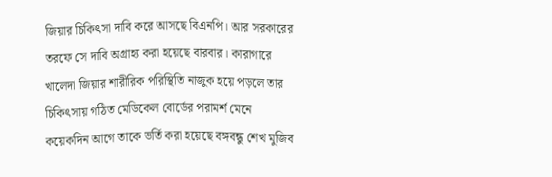জিয়ার চিকিৎসা দাবি করে আসছে বিএনপি। আর সরকারের তরফে সে দাবি অগ্রাহ্য করা হয়েছে বারবার। কারাগারে খালেদা জিয়ার শারীরিক পরিস্থিতি নাজুক হয়ে পড়লে তার চিকিৎসায় গঠিত মেডিকেল বোর্ডের পরামর্শ মেনে কয়েকদিন আগে তাকে ভর্তি করা হয়েছে বঙ্গবন্ধু শেখ মুজিব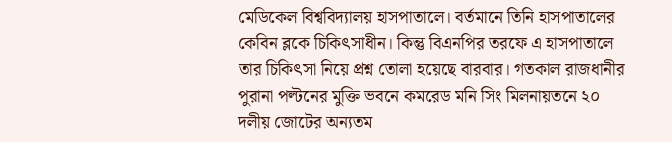মেডিকেল বিশ্ববিদ্যালয় হাসপাতালে। বর্তমানে তিনি হাসপাতালের কেবিন ব্লকে চিকিৎসাধীন। কিন্তু বিএনপির তরফে এ হাসপাতালে তার চিকিৎসা নিয়ে প্রশ্ন তোলা হয়েছে বারবার। গতকাল রাজধানীর পুরানা পল্টনের মুক্তি ভবনে কমরেড মনি সিং মিলনায়তনে ২০ দলীয় জোটের অন্যতম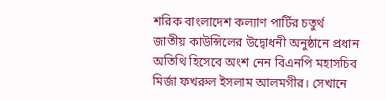শরিক বাংলাদেশ কল্যাণ পার্টির চতুর্থ জাতীয় কাউন্সিলের উদ্বোধনী অনুষ্ঠানে প্রধান অতিথি হিসেবে অংশ নেন বিএনপি মহাসচিব মির্জা ফখরুল ইসলাম আলমগীর। সেখানে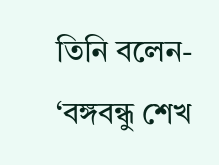তিনি বলেন- ‘বঙ্গবন্ধু শেখ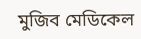মুজিব মেডিকেল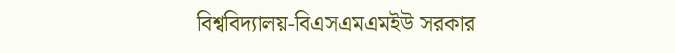বিশ্ববিদ্যালয়-বিএসএমএমইউ সরকার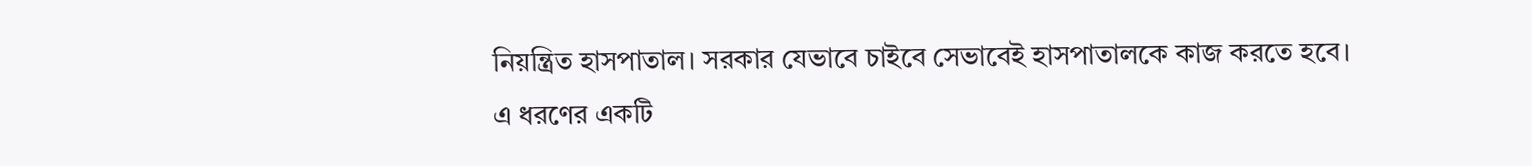নিয়ন্ত্রিত হাসপাতাল। সরকার যেভাবে চাইবে সেভাবেই হাসপাতালকে কাজ করতে হবে।
এ ধরণের একটি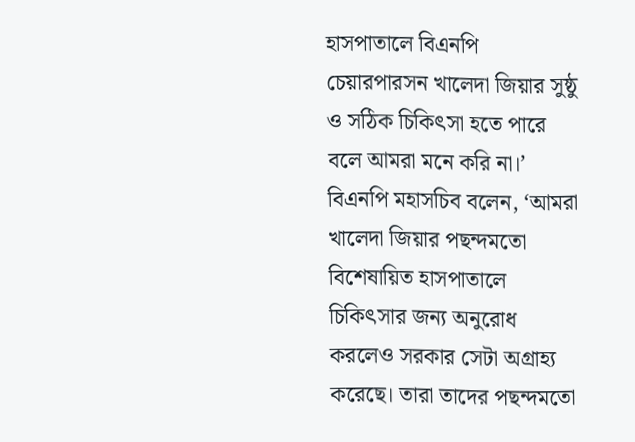হাসপাতালে বিএনপি চেয়ারপারসন খালেদা জিয়ার সুষ্ঠু ও সঠিক চিকিৎসা হতে পারে বলে আমরা মনে করি না।’ বিএনপি মহাসচিব বলেন, ‘আমরা খালেদা জিয়ার পছন্দমতো বিশেষায়িত হাসপাতালে চিকিৎসার জন্য অনুরোধ করলেও সরকার সেটা অগ্রাহ্য করেছে। তারা তাদের পছন্দমতো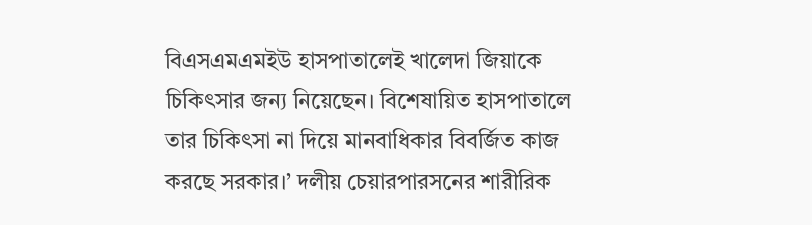বিএসএমএমইউ হাসপাতালেই খালেদা জিয়াকে চিকিৎসার জন্য নিয়েছেন। বিশেষায়িত হাসপাতালে তার চিকিৎসা না দিয়ে মানবাধিকার বিবর্জিত কাজ করছে সরকার।’ দলীয় চেয়ারপারসনের শারীরিক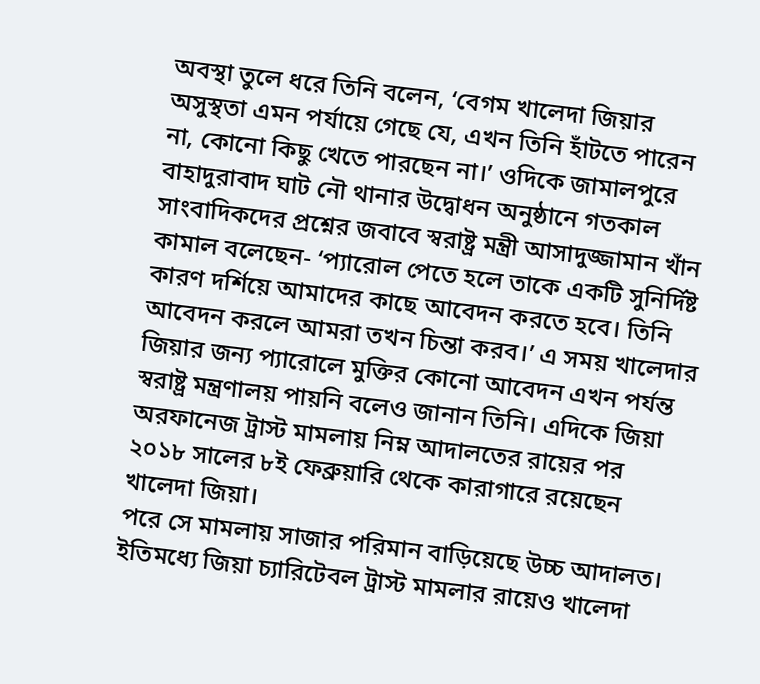অবস্থা তুলে ধরে তিনি বলেন, ‘বেগম খালেদা জিয়ার অসুস্থতা এমন পর্যায়ে গেছে যে, এখন তিনি হাঁটতে পারেন না, কোনো কিছু খেতে পারছেন না।’ ওদিকে জামালপুরে বাহাদুরাবাদ ঘাট নৌ থানার উদ্বোধন অনুষ্ঠানে গতকাল সাংবাদিকদের প্রশ্নের জবাবে স্বরাষ্ট্র মন্ত্রী আসাদুজ্জামান খাঁন কামাল বলেছেন- ‘প্যারোল পেতে হলে তাকে একটি সুনির্দিষ্ট কারণ দর্শিয়ে আমাদের কাছে আবেদন করতে হবে। তিনি আবেদন করলে আমরা তখন চিন্তা করব।’ এ সময় খালেদার জিয়ার জন্য প্যারোলে মুক্তির কোনো আবেদন এখন পর্যন্ত স্বরাষ্ট্র মন্ত্রণালয় পায়নি বলেও জানান তিনি। এদিকে জিয়া অরফানেজ ট্রাস্ট মামলায় নিম্ন আদালতের রায়ের পর ২০১৮ সালের ৮ই ফেব্রুয়ারি থেকে কারাগারে রয়েছেন খালেদা জিয়া।
পরে সে মামলায় সাজার পরিমান বাড়িয়েছে উচ্চ আদালত। ইতিমধ্যে জিয়া চ্যারিটেবল ট্রাস্ট মামলার রায়েও খালেদা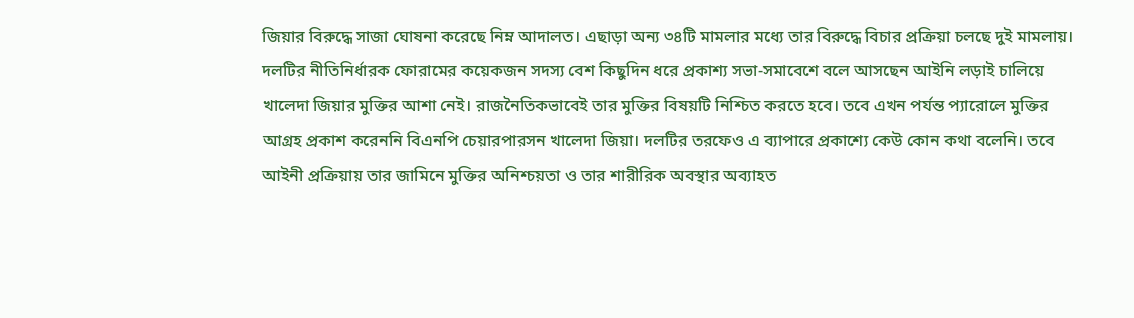জিয়ার বিরুদ্ধে সাজা ঘোষনা করেছে নিম্ন আদালত। এছাড়া অন্য ৩৪টি মামলার মধ্যে তার বিরুদ্ধে বিচার প্রক্রিয়া চলছে দুই মামলায়। দলটির নীতিনির্ধারক ফোরামের কয়েকজন সদস্য বেশ কিছুদিন ধরে প্রকাশ্য সভা-সমাবেশে বলে আসছেন আইনি লড়াই চালিয়ে খালেদা জিয়ার মুক্তির আশা নেই। রাজনৈতিকভাবেই তার মুক্তির বিষয়টি নিশ্চিত করতে হবে। তবে এখন পর্যন্ত প্যারোলে মুক্তির আগ্রহ প্রকাশ করেননি বিএনপি চেয়ারপারসন খালেদা জিয়া। দলটির তরফেও এ ব্যাপারে প্রকাশ্যে কেউ কোন কথা বলেনি। তবে আইনী প্রক্রিয়ায় তার জামিনে মুক্তির অনিশ্চয়তা ও তার শারীরিক অবস্থার অব্যাহত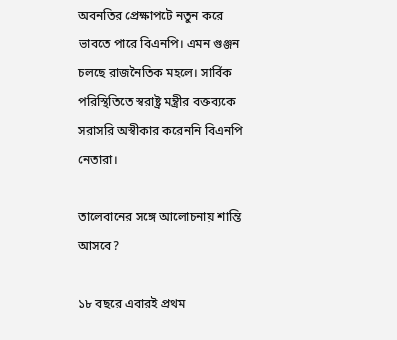অবনতির প্রেক্ষাপটে নতুন করে ভাবতে পারে বিএনপি। এমন গুঞ্জন চলছে রাজনৈতিক মহলে। সার্বিক পরিস্থিতিতে স্বরাষ্ট্র মন্ত্রীর বক্তব্যকে সরাসরি অস্বীকার করেননি বিএনপি নেতারা।

তালেবানের সঙ্গে আলোচনায় শান্তি আসবে?

১৮ বছরে এবারই প্রথম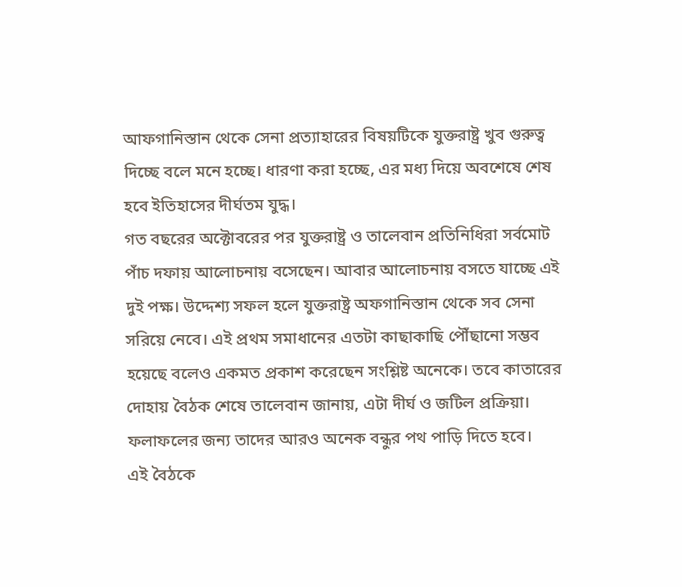আফগানিস্তান থেকে সেনা প্রত্যাহারের বিষয়টিকে যুক্তরাষ্ট্র খুব গুরুত্ব দিচ্ছে বলে মনে হচ্ছে। ধারণা করা হচ্ছে, এর মধ্য দিয়ে অবশেষে শেষ হবে ইতিহাসের দীর্ঘতম যুদ্ধ।
গত বছরের অক্টোবরের পর যুক্তরাষ্ট্র ও তালেবান প্রতিনিধিরা সর্বমোট পাঁচ দফায় আলোচনায় বসেছেন। আবার আলোচনায় বসতে যাচ্ছে এই দুই পক্ষ। উদ্দেশ্য সফল হলে যুক্তরাষ্ট্র অফগানিস্তান থেকে সব সেনা সরিয়ে নেবে। এই প্রথম সমাধানের এতটা কাছাকাছি পৌঁছানো সম্ভব হয়েছে বলেও একমত প্রকাশ করেছেন সংশ্লিষ্ট অনেকে। তবে কাতারের দোহায় বৈঠক শেষে তালেবান জানায়, এটা দীর্ঘ ও জটিল প্রক্রিয়া। ফলাফলের জন্য তাদের আরও অনেক বন্ধুর পথ পাড়ি দিতে হবে।
এই বৈঠকে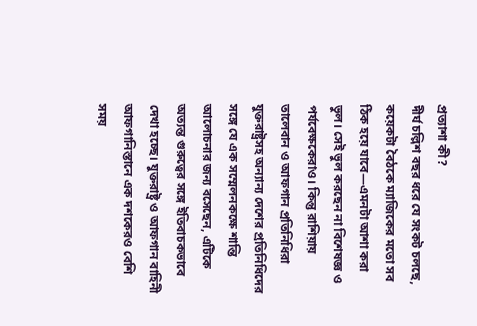প্রত্যাশা কী?
দীর্ঘ চল্লিশ বছর ধরে যে সংকট চলছে, কয়েকটা বৈঠকে ম্যাজিকের মতো সব ঠিক হয়ে যাবে—এমনটা আশা করা ভুল। সেই ভুল করছেন না বিশেষজ্ঞ ও পর্যবেক্ষকেরাও। কিন্তু রাশিয়ায় তালেবান ও আফগান প্রতিনিধিরা যুক্তরাষ্ট্রসহ অন্যান্য দেশের প্রতিনিধিদের সঙ্গে যে এক সম্মেলনকক্ষে শান্তি আলোচনার জন্য বসেছেন, এটিকে অত্যন্ত গুরুত্বের সঙ্গে ইতিবাচকভাবে দেখা হচ্ছে। যুক্তরাষ্ট্র ও আফগান বাহিনী আফগানিস্তানে এক দশকেরও বেশি সময়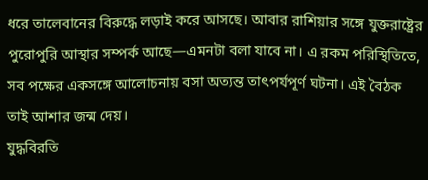ধরে তালেবানের বিরুদ্ধে লড়াই করে আসছে। আবার রাশিয়ার সঙ্গে যুক্তরাষ্ট্রের পুরোপুরি আস্থার সম্পর্ক আছে—এমনটা বলা যাবে না। এ রকম পরিস্থিতিতে, সব পক্ষের একসঙ্গে আলোচনায় বসা অত্যন্ত তাৎপর্যপূর্ণ ঘটনা। এই বৈঠক তাই আশার জন্ম দেয়।
যুদ্ধবিরতি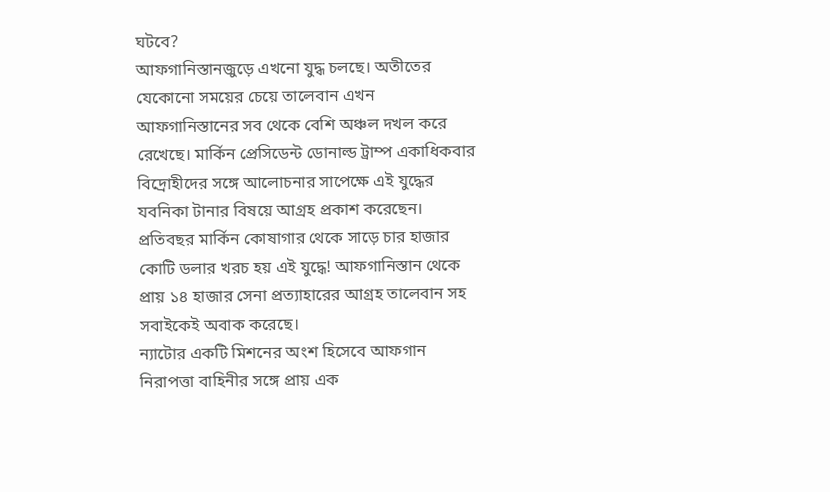ঘটবে?
আফগানিস্তানজুড়ে এখনো যুদ্ধ চলছে। অতীতের যেকোনো সময়ের চেয়ে তালেবান এখন আফগানিস্তানের সব থেকে বেশি অঞ্চল দখল করে রেখেছে। মার্কিন প্রেসিডেন্ট ডোনাল্ড ট্রাম্প একাধিকবার বিদ্রোহীদের সঙ্গে আলোচনার সাপেক্ষে এই যুদ্ধের যবনিকা টানার বিষয়ে আগ্রহ প্রকাশ করেছেন। প্রতিবছর মার্কিন কোষাগার থেকে সাড়ে চার হাজার কোটি ডলার খরচ হয় এই যুদ্ধে! আফগানিস্তান থেকে প্রায় ১৪ হাজার সেনা প্রত্যাহারের আগ্রহ তালেবান সহ সবাইকেই অবাক করেছে।
ন্যাটোর একটি মিশনের অংশ হিসেবে আফগান নিরাপত্তা বাহিনীর সঙ্গে প্রায় এক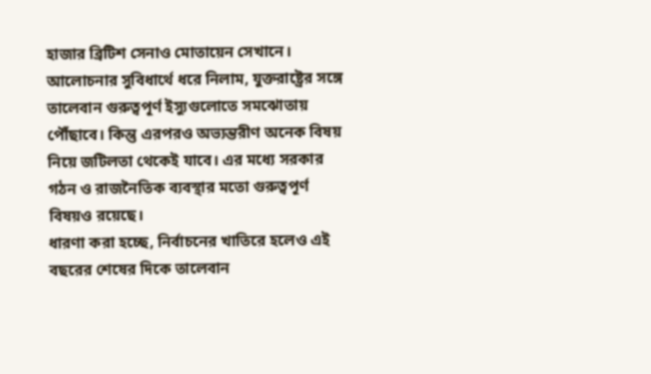হাজার ব্রিটিশ সেনাও মোতায়েন সেখানে।
আলোচনার সুবিধার্থে ধরে নিলাম, যুক্তরাষ্ট্রের সঙ্গে তালেবান গুরুত্বপূর্ণ ইস্যুগুলোতে সমঝোতায় পৌঁছাবে। কিন্তু এরপরও অভ্যন্তরীণ অনেক বিষয় নিয়ে জটিলতা থেকেই যাবে। এর মধ্যে সরকার গঠন ও রাজনৈতিক ব্যবস্থার মতো গুরুত্বপূর্ণ বিষয়ও রয়েছে।
ধারণা করা হচ্ছে, নির্বাচনের খাতিরে হলেও এই বছরের শেষের দিকে তালেবান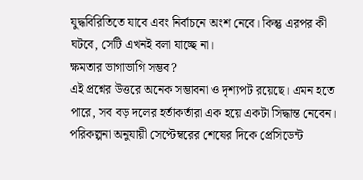যুদ্ধবিরিতিতে যাবে এবং নির্বাচনে অংশ নেবে। কিন্তু এরপর কী ঘটবে, সেটি এখনই বলা যাচ্ছে না।
ক্ষমতার ভাগাভাগি সম্ভব?
এই প্রশ্নের উত্তরে অনেক সম্ভাবনা ও দৃশ্যপট রয়েছে। এমন হতে পারে, সব বড় দলের হর্তাকর্তারা এক হয়ে একটা সিদ্ধান্ত নেবেন। পরিকল্পনা অনুযায়ী সেপ্টেম্বরের শেষের দিকে প্রেসিডেন্ট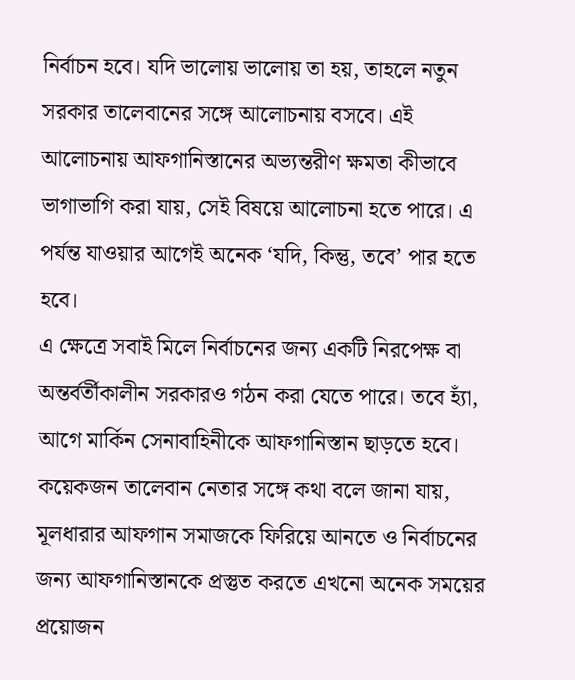নির্বাচন হবে। যদি ভালোয় ভালোয় তা হয়, তাহলে নতুন সরকার তালেবানের সঙ্গে আলোচনায় বসবে। এই আলোচনায় আফগানিস্তানের অভ্যন্তরীণ ক্ষমতা কীভাবে ভাগাভাগি করা যায়, সেই বিষয়ে আলোচনা হতে পারে। এ পর্যন্ত যাওয়ার আগেই অনেক ‘যদি, কিন্তু, তবে’ পার হতে হবে।
এ ক্ষেত্রে সবাই মিলে নির্বাচনের জন্য একটি নিরপেক্ষ বা অন্তর্বর্তীকালীন সরকারও গঠন করা যেতে পারে। তবে হ্যাঁ, আগে মার্কিন সেনাবাহিনীকে আফগানিস্তান ছাড়তে হবে। কয়েকজন তালেবান নেতার সঙ্গে কথা বলে জানা যায়, মূলধারার আফগান সমাজকে ফিরিয়ে আনতে ও নির্বাচনের জন্য আফগানিস্তানকে প্রস্তুত করতে এখনো অনেক সময়ের প্রয়োজন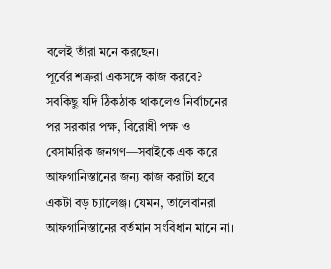বলেই তাঁরা মনে করছেন।
পূর্বের শত্রুরা একসঙ্গে কাজ করবে?
সবকিছু যদি ঠিকঠাক থাকলেও নির্বাচনের পর সরকার পক্ষ, বিরোধী পক্ষ ও বেসামরিক জনগণ—সবাইকে এক করে আফগানিস্তানের জন্য কাজ করাটা হবে একটা বড় চ্যালেঞ্জ। যেমন, তালেবানরা আফগানিস্তানের বর্তমান সংবিধান মানে না।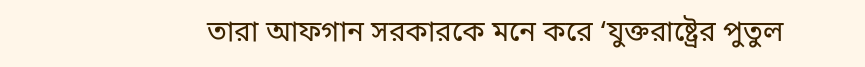তারা আফগান সরকারকে মনে করে ‘যুক্তরাষ্ট্রের পুতুল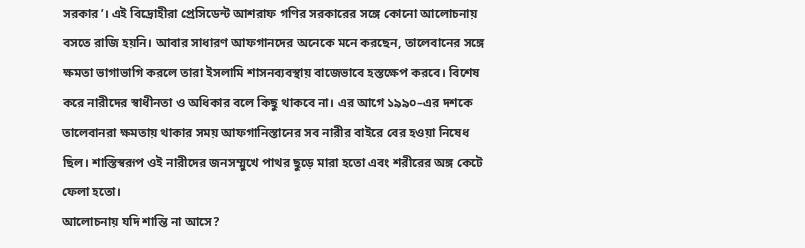সরকার’। এই বিদ্রোহীরা প্রেসিডেন্ট আশরাফ গণির সরকারের সঙ্গে কোনো আলোচনায় বসতে রাজি হয়নি। আবার সাধারণ আফগানদের অনেকে মনে করছেন, তালেবানের সঙ্গে ক্ষমতা ভাগাভাগি করলে তারা ইসলামি শাসনব্যবস্থায় বাজেভাবে হস্তক্ষেপ করবে। বিশেষ করে নারীদের স্বাধীনতা ও অধিকার বলে কিছু থাকবে না। এর আগে ১৯৯০–এর দশকে তালেবানরা ক্ষমতায় থাকার সময় আফগানিস্তানের সব নারীর বাইরে বের হওয়া নিষেধ ছিল। শাস্তিস্বরূপ ওই নারীদের জনসম্মুখে পাথর ছুড়ে মারা হতো এবং শরীরের অঙ্গ কেটে ফেলা হতো।
আলোচনায় যদি শান্তি না আসে?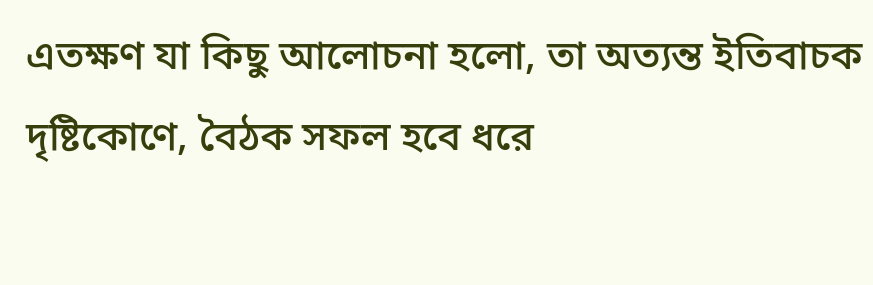এতক্ষণ যা কিছু আলোচনা হলো, তা অত্যন্ত ইতিবাচক দৃষ্টিকোণে, বৈঠক সফল হবে ধরে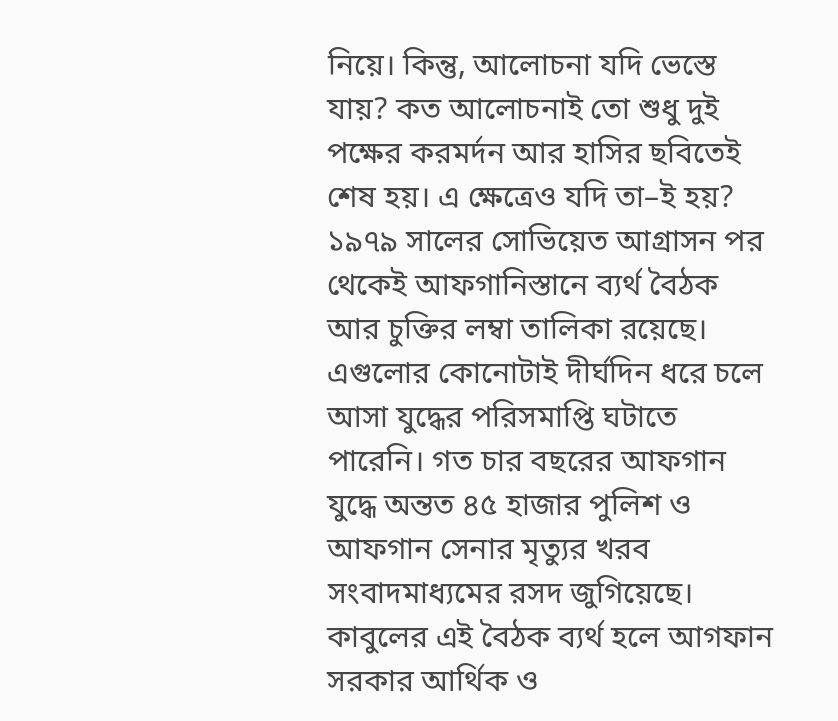নিয়ে। কিন্তু, আলোচনা যদি ভেস্তে যায়? কত আলোচনাই তো শুধু দুই পক্ষের করমর্দন আর হাসির ছবিতেই শেষ হয়। এ ক্ষেত্রেও যদি তা–ই হয়? ১৯৭৯ সালের সোভিয়েত আগ্রাসন পর থেকেই আফগানিস্তানে ব্যর্থ বৈঠক আর চুক্তির লম্বা তালিকা রয়েছে। এগুলোর কোনোটাই দীর্ঘদিন ধরে চলে আসা যুদ্ধের পরিসমাপ্তি ঘটাতে পারেনি। গত চার বছরের আফগান যুদ্ধে অন্তত ৪৫ হাজার পুলিশ ও আফগান সেনার মৃত্যুর খরব সংবাদমাধ্যমের রসদ জুগিয়েছে। কাবুলের এই বৈঠক ব্যর্থ হলে আগফান সরকার আর্থিক ও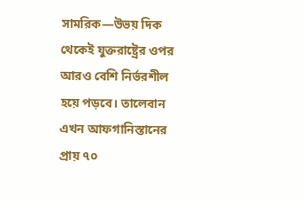সামরিক—উভয় দিক থেকেই যুক্তরাষ্ট্রের ওপর আরও বেশি নির্ভরশীল হয়ে পড়বে। তালেবান এখন আফগানিস্তানের প্রায় ৭০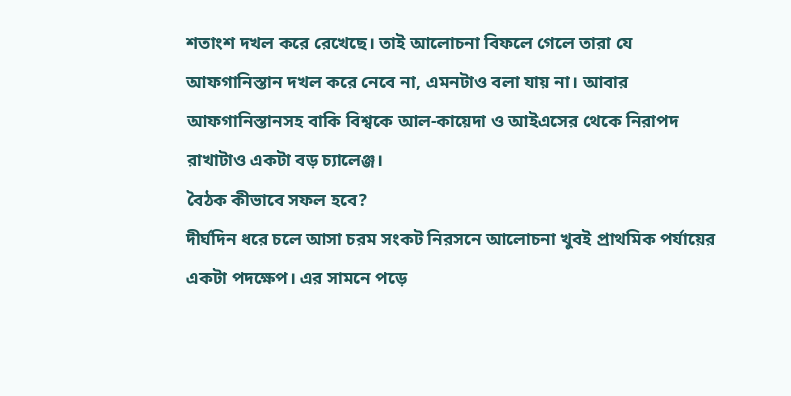শতাংশ দখল করে রেখেছে। তাই আলোচনা বিফলে গেলে তারা যে আফগানিস্তান দখল করে নেবে না, এমনটাও বলা যায় না। আবার আফগানিস্তানসহ বাকি বিশ্বকে আল-কায়েদা ও আইএসের থেকে নিরাপদ রাখাটাও একটা বড় চ্যালেঞ্জ।
বৈঠক কীভাবে সফল হবে?
দীর্ঘদিন ধরে চলে আসা চরম সংকট নিরসনে আলোচনা খুবই প্রাথমিক পর্যায়ের একটা পদক্ষেপ। এর সামনে পড়ে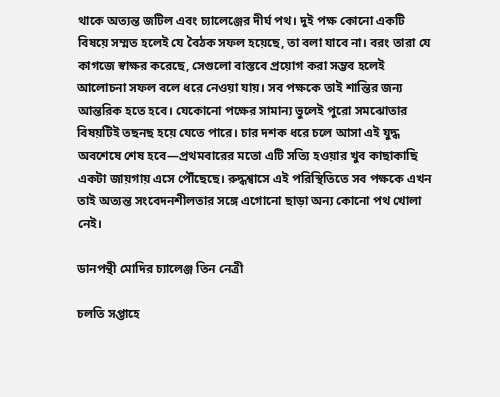থাকে অত্যন্ত জটিল এবং চ্যালেঞ্জের দীর্ঘ পথ। দুই পক্ষ কোনো একটি বিষয়ে সম্মত হলেই যে বৈঠক সফল হয়েছে, তা বলা যাবে না। বরং তারা যে কাগজে স্বাক্ষর করেছে, সেগুলো বাস্তবে প্রয়োগ করা সম্ভব হলেই আলোচনা সফল বলে ধরে নেওয়া যায়। সব পক্ষকে তাই শান্তির জন্য আন্তরিক হতে হবে। যেকোনো পক্ষের সামান্য ভুলেই পুরো সমঝোতার বিষয়টিই তছনছ হয়ে যেতে পারে। চার দশক ধরে চলে আসা এই যুদ্ধ অবশেষে শেষ হবে—প্রথমবারের মতো এটি সত্যি হওয়ার খুব কাছাকাছি একটা জায়গায় এসে পৌঁছেছে। রুদ্ধশ্বাসে এই পরিস্থিতিতে সব পক্ষকে এখন তাই অত্যন্ত সংবেদনশীলতার সঙ্গে এগোনো ছাড়া অন্য কোনো পথ খোলা নেই।

ডানপন্থী মোদির চ্যালেঞ্জ তিন নেত্রী

চলতি সপ্তাহে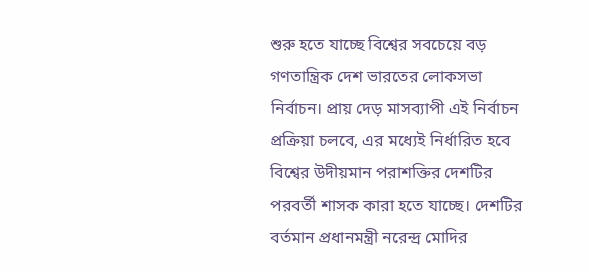শুরু হতে যাচ্ছে বিশ্বের সবচেয়ে বড় গণতান্ত্রিক দেশ ভারতের লোকসভা নির্বাচন। প্রায় দেড় মাসব্যাপী এই নির্বাচন প্রক্রিয়া চলবে, এর মধ্যেই নির্ধারিত হবে বিশ্বের উদীয়মান পরাশক্তির দেশটির পরবর্তী শাসক কারা হতে যাচ্ছে। দেশটির বর্তমান প্রধানমন্ত্রী নরেন্দ্র মোদির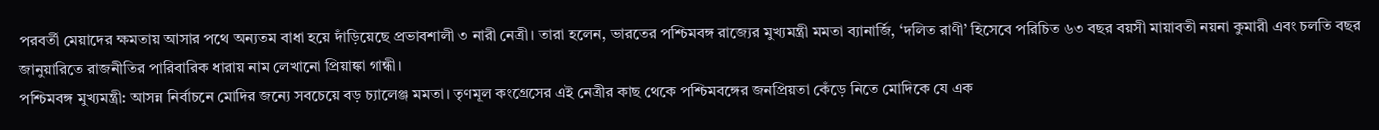পরবর্তী মেয়াদের ক্ষমতায় আসার পথে অন্যতম বাধা হয়ে দাঁড়িয়েছে প্রভাবশালী ৩ নারী নেত্রী। তারা হলেন, ভারতের পশ্চিমবঙ্গ রাজ্যের মুখ্যমন্ত্রী মমতা ব্যানার্জি, ‘দলিত রাণী’ হিসেবে পরিচিত ৬৩ বছর বয়সী মায়াবতী নয়না কুমারী এবং চলতি বছর জানুয়ারিতে রাজনীতির পারিবারিক ধারায় নাম লেখানো প্রিয়াঙ্কা গান্ধী।
পশ্চিমবঙ্গ মুখ্যমন্ত্রী: আসন্ন নির্বাচনে মোদির জন্যে সবচেয়ে বড় চ্যালেঞ্জ মমতা। তৃণমূল কংগ্রেসের এই নেত্রীর কাছ থেকে পশ্চিমবঙ্গের জনপ্রিয়তা কেঁড়ে নিতে মোদিকে যে এক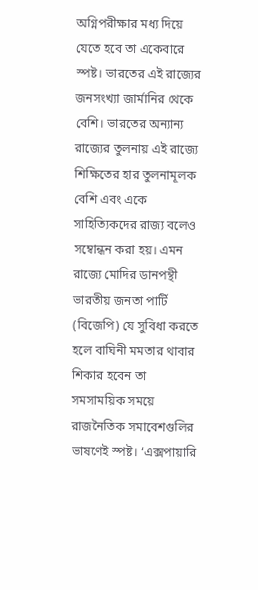অগ্নিপরীক্ষার মধ্য দিয়ে যেতে হবে তা একেবারে স্পষ্ট। ভারতের এই রাজ্যের জনসংখ্যা জার্মানির থেকে বেশি। ভারতের অন্যান্য রাজ্যের তুলনায় এই রাজ্যে শিক্ষিতের হার তুলনামূলক বেশি এবং একে সাহিত্যিকদের রাজ্য বলেও সম্বোন্ধন করা হয়। এমন রাজ্যে মোদির ডানপন্থী ভারতীয় জনতা পার্টি (বিজেপি) যে সুবিধা করতে হলে বাঘিনী মমতার থাবার শিকার হবেন তা সমসাময়িক সময়ে রাজনৈতিক সমাবেশগুলির ভাষণেই স্পষ্ট। ‘এক্সপায়ারি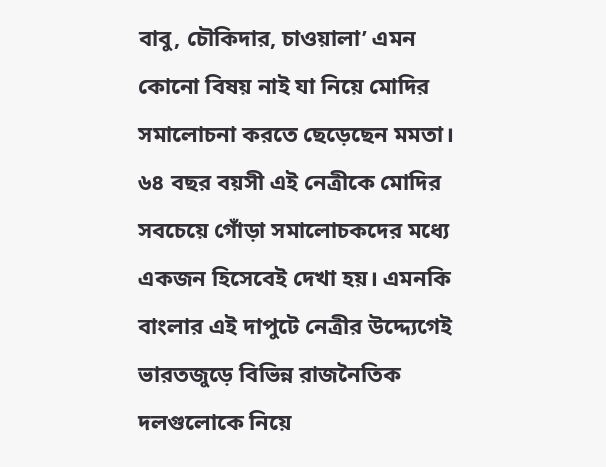বাবু, চৌকিদার, চাওয়ালা’ এমন কোনো বিষয় নাই যা নিয়ে মোদির সমালোচনা করতে ছেড়েছেন মমতা। ৬৪ বছর বয়সী এই নেত্রীকে মোদির সবচেয়ে গোঁড়া সমালোচকদের মধ্যে একজন হিসেবেই দেখা হয়। এমনকি বাংলার এই দাপুটে নেত্রীর উদ্দ্যেগেই ভারতজুড়ে বিভিন্ন রাজনৈতিক দলগুলোকে নিয়ে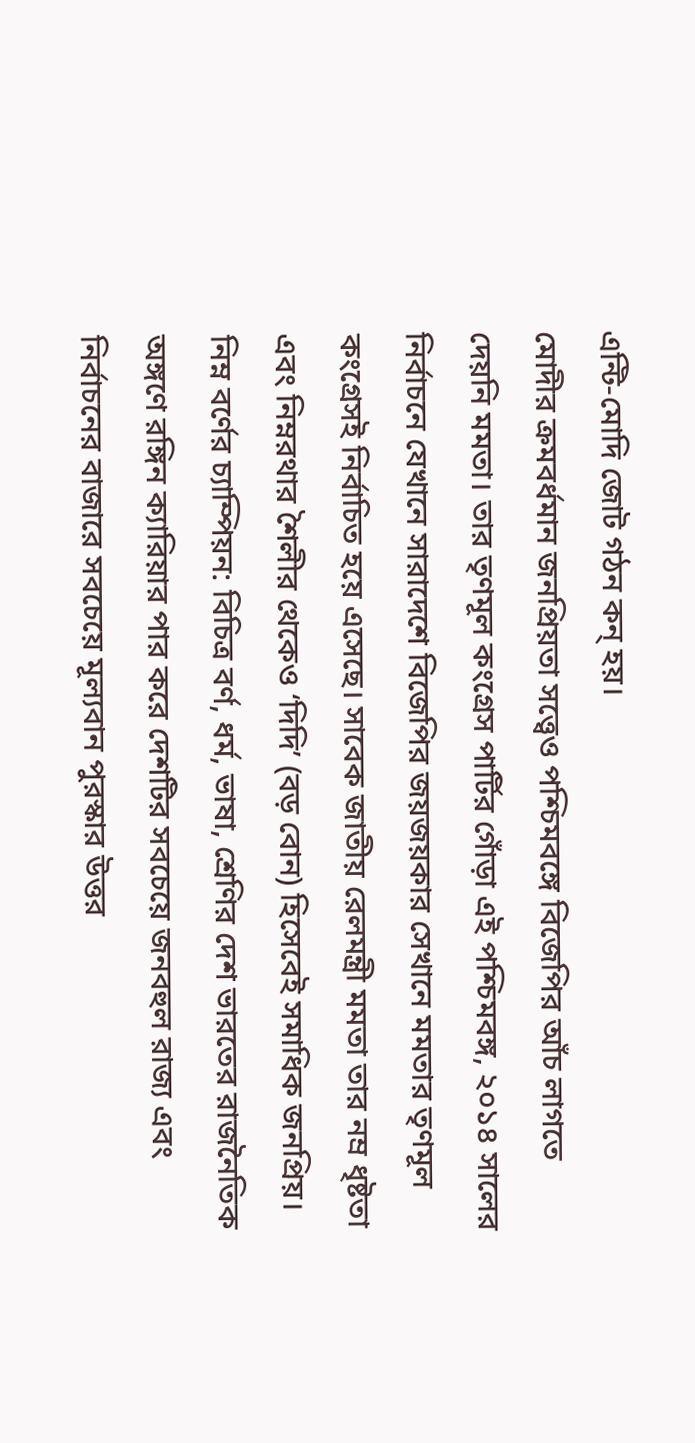এন্টি-মোদি জোট গঠন কন্ হয়।
মোদীর ক্রমবর্ধমান জনপ্রিয়তা সত্ত্বেও পশ্চিমবঙ্গে বিজেপির আঁচ লাগতে দেয়নি মমতা। তার তৃণমূল কংগ্রেস পার্টির গোঁড়া এই পশ্চিমবঙ্গ, ২০১৪ সালের নির্বাচনে যেখানে সারাদেশে বিজেপির জয়জয়কার সেখানে মমতার তৃণমূল কংগ্রেসই নির্বাচিত হয়ে এসেছে। সাবেক জাতীয় রেলমন্ত্রী মমতা তার নম্র ধৃষ্টতা এবং নিম্নরথার শৈলীর থেকেও ‘দিদি’ (বড় বোন) হিসেবেই সমাধিক জনপ্রিয়।
নিম্ন বর্ণের চ্যাম্পিয়ন: বিচিত্র বর্ণ, ধর্ম, ভাষা, শ্রেণির দেশ ভারতের রাজনৈতিক অঙ্গণে রঙ্গিন ক্যারিয়ার পার করে দেশটির সবচেয়ে জনবহুল রাজ্য এবং নির্বাচনের বাজারে সবচেয়ে মূল্যবান পুরস্কার উত্তর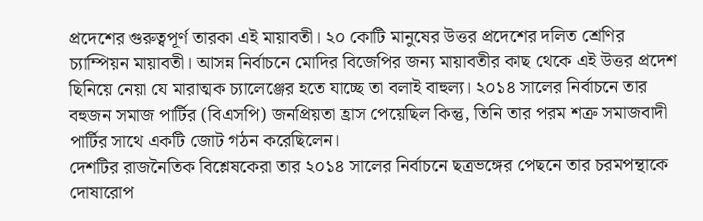প্রদেশের গুরুত্বপূর্ণ তারকা এই মায়াবতী। ২০ কোটি মানুষের উত্তর প্রদেশের দলিত শ্রেণির চ্যাম্পিয়ন মায়াবতী। আসন্ন নির্বাচনে মোদির বিজেপির জন্য মায়াবতীর কাছ থেকে এই উত্তর প্রদেশ ছিনিয়ে নেয়া যে মারাত্মক চ্যালেঞ্জের হতে যাচ্ছে তা বলাই বাহুল্য। ২০১৪ সালের নির্বাচনে তার বহুজন সমাজ পার্টির (বিএসপি) জনপ্রিয়তা হ্রাস পেয়েছিল কিন্তু, তিনি তার পরম শত্রু সমাজবাদী পার্টির সাথে একটি জোট গঠন করেছিলেন।
দেশটির রাজনৈতিক বিশ্লেষকেরা তার ২০১৪ সালের নির্বাচনে ছত্রভঙ্গের পেছনে তার চরমপন্থাকে দোষারোপ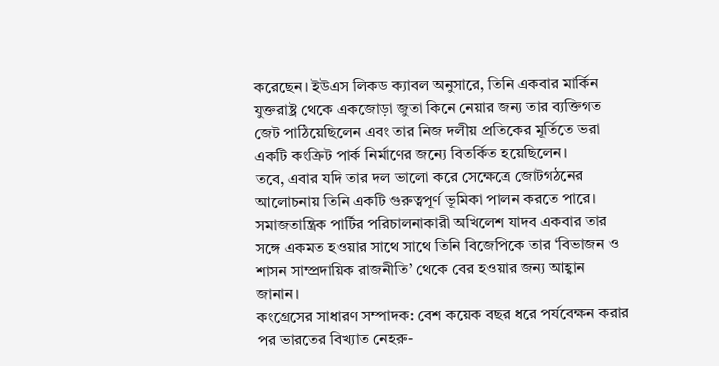করেছেন। ইউএস লিকড ক্যাবল অনুসারে, তিনি একবার মার্কিন যুক্তরাষ্ট্র থেকে একজোড়া জুতা কিনে নেয়ার জন্য তার ব্যক্তিগত জেট পাঠিয়েছিলেন এবং তার নিজ দলীয় প্রতিকের মূর্তিতে ভরা একটি কংক্রিট পার্ক নির্মাণের জন্যে বিতর্কিত হয়েছিলেন।
তবে, এবার যদি তার দল ভালো করে সেক্ষেত্রে জোটগঠনের আলোচনায় তিনি একটি গুরুত্বপূর্ণ ভূমিকা পালন করতে পারে। সমাজতান্ত্রিক পার্টির পরিচালনাকারী অখিলেশ যাদব একবার তার সঙ্গে একমত হওয়ার সাথে সাথে তিনি বিজেপিকে তার ‘বিভাজন ও শাসন সাম্প্রদায়িক রাজনীতি’ থেকে বের হওয়ার জন্য আহ্বান জানান।
কংগ্রেসের সাধারণ সম্পাদক: বেশ কয়েক বছর ধরে পর্যবেক্ষন করার পর ভারতের বিখ্যাত নেহরু-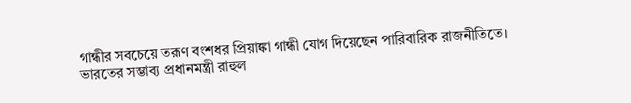গান্ধীর সবচেয়ে তরূণ বংশধর প্রিয়াঙ্কা গান্ধী যোগ দিয়েছেন পারিবারিক রাজনীতিতে। ভারতের সম্ভাব্য প্রধানমন্ত্রী রাহুল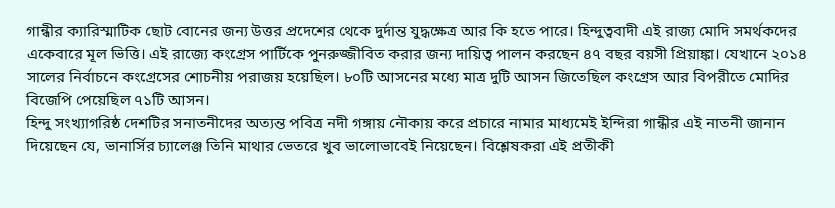গান্ধীর ক্যারিস্মাটিক ছোট বোনের জন্য উত্তর প্রদেশের থেকে দুর্দান্ত যুদ্ধক্ষেত্র আর কি হতে পারে। হিন্দুত্ববাদী এই রাজ্য মোদি সমর্থকদের একেবারে মূল ভিত্তি। এই রাজ্যে কংগ্রেস পার্টিকে পুনরুজ্জীবিত করার জন্য দায়িত্ব পালন করছেন ৪৭ বছর বয়সী প্রিয়াঙ্কা। যেখানে ২০১৪ সালের নির্বাচনে কংগ্রেসের শোচনীয় পরাজয় হয়েছিল। ৮০টি আসনের মধ্যে মাত্র দুটি আসন জিতেছিল কংগ্রেস আর বিপরীতে মোদির বিজেপি পেয়েছিল ৭১টি আসন।
হিন্দু সংখ্যাগরিষ্ঠ দেশটির সনাতনীদের অত্যন্ত পবিত্র নদী গঙ্গায় নৌকায় করে প্রচারে নামার মাধ্যমেই ইন্দিরা গান্ধীর এই নাতনী জানান দিয়েছেন যে, ভানার্সির চ্যালেঞ্জ তিনি মাথার ভেতরে খুব ভালোভাবেই নিয়েছেন। বিশ্লেষকরা এই প্রতীকী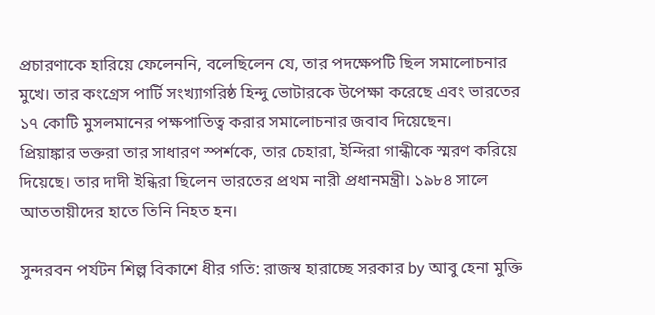প্রচারণাকে হারিয়ে ফেলেননি, বলেছিলেন যে, তার পদক্ষেপটি ছিল সমালোচনার মুখে। তার কংগ্রেস পার্টি সংখ্যাগরিষ্ঠ হিন্দু ভোটারকে উপেক্ষা করেছে এবং ভারতের ১৭ কোটি মুসলমানের পক্ষপাতিত্ব করার সমালোচনার জবাব দিয়েছেন।
প্রিয়াঙ্কার ভক্তরা তার সাধারণ স্পর্শকে, তার চেহারা, ইন্দিরা গান্ধীকে স্মরণ করিয়ে দিয়েছে। তার দাদী ইন্ধিরা ছিলেন ভারতের প্রথম নারী প্রধানমন্ত্রী। ১৯৮৪ সালে আততায়ীদের হাতে তিনি নিহত হন।

সুন্দরবন পর্যটন শিল্প বিকাশে ধীর গতি: রাজস্ব হারাচ্ছে সরকার by আবু হেনা মুক্তি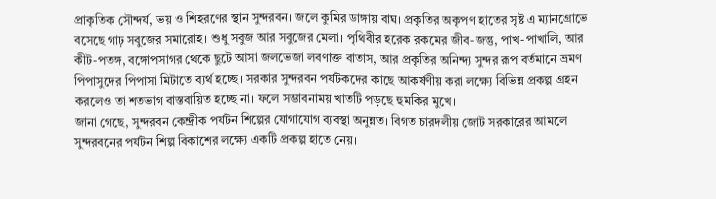প্রাকৃতিক সৌন্দর্য, ভয় ও শিহরণের স্থান সুন্দরবন। জলে কুমির ডাঙ্গায় বাঘ। প্রকৃতির অকৃপণ হাতের সৃষ্ট এ ম্যানগ্রোভে বসেছে গাঢ় সবুজের সমারোহ। শুধু সবুজ আর সবুজের মেলা। পৃথিবীর হরেক রকমের জীব-জন্তু, পাখ-পাখালি, আর কীট-পতঙ্গ, বঙ্গোপসাগর থেকে ছুটে আসা জলভেজা লবণাক্ত বাতাস, আর প্রকৃতির অনিন্দ্য সুন্দর রূপ বর্তমানে ভ্রমণ পিপাসুদের পিপাসা মিটাতে ব্যর্থ হচ্ছে। সরকার সুন্দরবন পর্যটকদের কাছে আকর্ষণীয় করা লক্ষ্যে বিভিন্ন প্রকল্প গ্রহন করলেও তা শতভাগ বাস্তবায়িত হচ্ছে না। ফলে সম্ভাবনাময় খাতটি পড়ছে হুমকির মুখে।
জানা গেছে, সুন্দরবন কেন্দ্রীক পর্যটন শিল্পের যোগাযোগ ব্যবস্থা অনুন্নত। বিগত চারদলীয় জোট সরকারের আমলে সুন্দরবনের পর্যটন শিল্প বিকাশের লক্ষ্যে একটি প্রকল্প হাতে নেয়।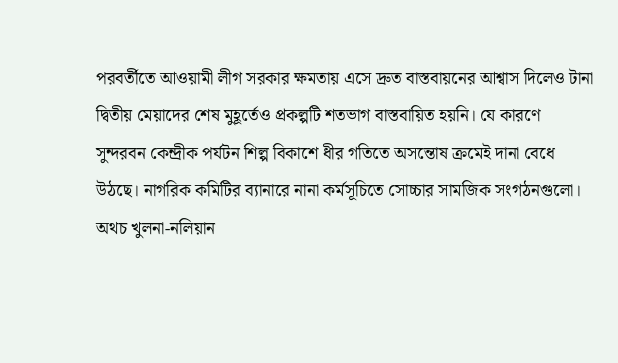পরবর্তীতে আওয়ামী লীগ সরকার ক্ষমতায় এসে দ্রুত বাস্তবায়নের আশ্বাস দিলেও টানা দ্বিতীয় মেয়াদের শেষ মুহূর্তেও প্রকল্পটি শতভাগ বাস্তবায়িত হয়নি। যে কারণে সুন্দরবন কেন্দ্রীক পর্যটন শিল্প বিকাশে ধীর গতিতে অসন্তোষ ক্রমেই দানা বেধে উঠছে। নাগরিক কমিটির ব্যানারে নানা কর্মসূচিতে সোচ্চার সামজিক সংগঠনগুলো। অথচ খুলনা-নলিয়ান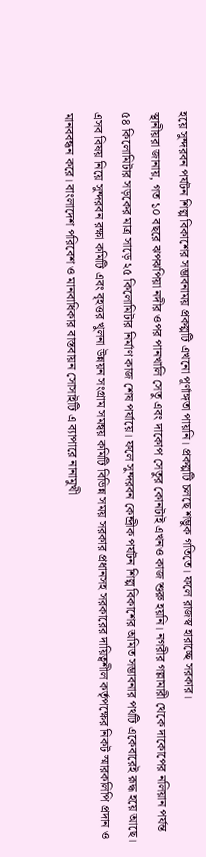হয়ে সুন্দরবন পর্যটন শিল্প বিকাশের সম্ভাবনাময় প্রকল্পটি এখনো পূর্ণাঙ্গতা পায়নি। প্রকল্পটি চলছে শম্ভুক গতিতে। ফলে রাজস্ব হারাচ্ছে সরকার।
স্থানীয়রা জানায়, গত ১০ বছরে ঝপঝপিয়া নদীর ওপর পানখালি সেতু এবং দাকোপ সেতুর কোনটাই এখনও কাজ শুরু হয়নি। নগরীর গল্লামারী থেকে দাকোপের নলিয়ান পর্যন্ত ৫৪ কিলোমিটার সড়কের মাত্র সাড়ে ২৫ কিলোমিটার নির্মাণ কাজ শেষ পর্যায়ে। ফলে সুন্দরবন কেন্দ্রীক পর্যটন শিল্প বিকাশের অমিত সম্ভাবনার পথটি একেবারেই রূদ্ধ হয়ে আছে।
এসব বিষয় নিয়ে সুন্দরবন রক্ষা কমিটি এবং বৃহত্তর খুলনা উন্নয়ন সংগ্রাম সমন্বয় কমিটি বিভিন্ন সময় সরকার প্রধানসহ সরকারের দায়িত্বশীল কর্তৃপক্ষের নিকট স্মারকলিপি প্রদান ও মানববন্ধন করে। বাংলাদেশ পরিবেশ ও মানবাধিকার বাস্তবায়ন সোসাইটি এ ব্যাপারে নানামুখী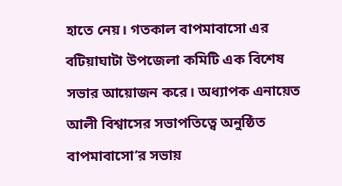হাতে নেয়। গতকাল বাপমাবাসো এর বটিয়াঘাটা উপজেলা কমিটি এক বিশেষ সভার আয়োজন করে। অধ্যাপক এনায়েত আলী বিশ্বাসের সভাপতিত্বে অনুষ্ঠিত বাপমাবাসো’র সভায়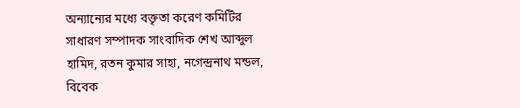অন্যান্যের মধ্যে বক্তৃতা করেণ কমিটির সাধারণ সম্পাদক সাংবাদিক শেখ আব্দুল হামিদ, রতন কুমার সাহা, নগেন্দ্রনাথ মন্ডল, বিবেক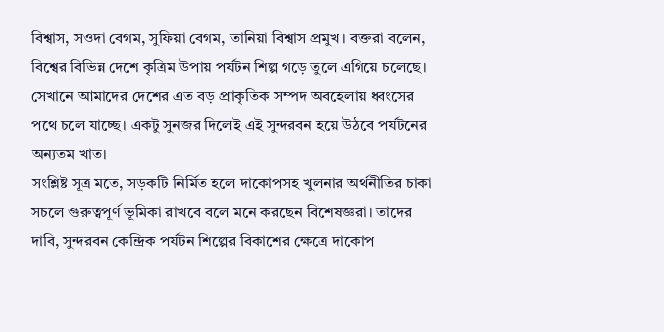বিশ্বাস, সওদা বেগম, সুফিয়া বেগম, তানিয়া বিশ্বাস প্রমুখ। বক্তরা বলেন, বিশ্বের বিভিন্ন দেশে কৃত্রিম উপায় পর্যটন শিল্প গড়ে তুলে এগিয়ে চলেছে। সেখানে আমাদের দেশের এত বড় প্রাকৃতিক সম্পদ অবহেলায় ধ্বংসের পথে চলে যাচ্ছে। একটু সুনজর দিলেই এই সুন্দরবন হয়ে উঠবে পর্যটনের অন্যতম খাত।
সংশ্লিষ্ট সূত্র মতে, সড়কটি নির্মিত হলে দাকোপসহ খুলনার অর্থনীতির চাকা সচলে গুরুত্বপূর্ণ ভূমিকা রাখবে বলে মনে করছেন বিশেষজ্ঞরা। তাদের দাবি, সুন্দরবন কেন্দ্রিক পর্যটন শিল্পের বিকাশের ক্ষেত্রে দাকোপ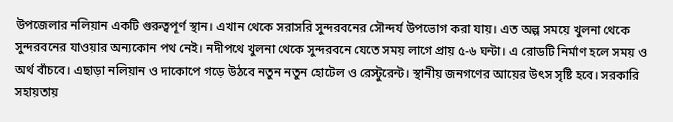উপজেলার নলিয়ান একটি গুরুত্বপূর্ণ স্থান। এখান থেকে সরাসরি সুন্দরবনের সৌন্দর্য উপভোগ করা যায়। এত অল্প সময়ে খুলনা থেকে সুন্দরবনের যাওয়ার অন্যকোন পথ নেই। নদীপথে খুলনা থেকে সুন্দরবনে যেতে সময় লাগে প্রায় ৫-৬ ঘন্টা। এ রোডটি নির্মাণ হলে সময় ও অর্থ বাঁচবে। এছাড়া নলিয়ান ও দাকোপে গড়ে উঠবে নতুন নতুন হোটেল ও রেস্টুরেন্ট। স্থানীয় জনগণের আয়ের উৎস সৃষ্টি হবে। সরকারি সহায়তায়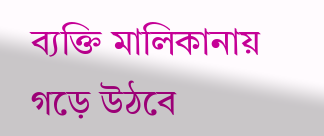ব্যক্তি মালিকানায় গড়ে উঠবে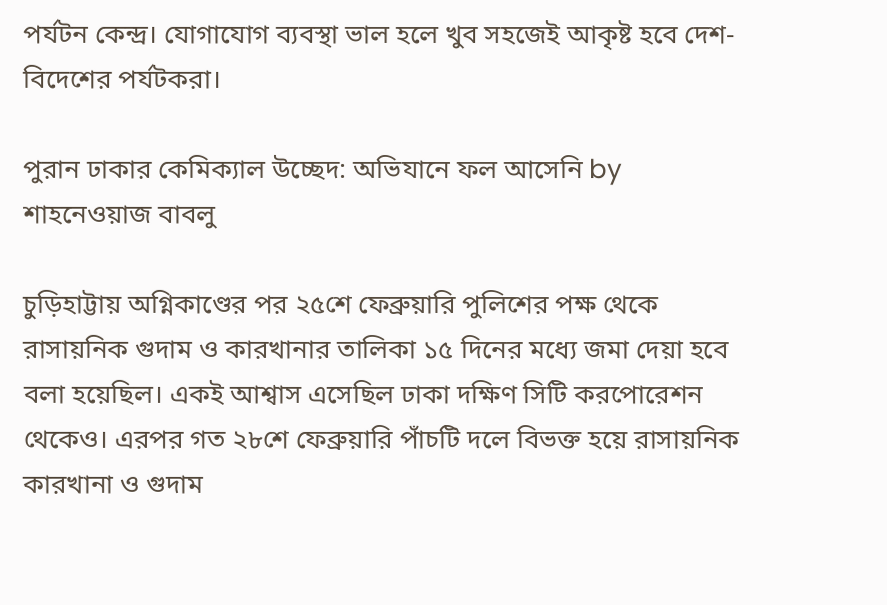পর্যটন কেন্দ্র। যোগাযোগ ব্যবস্থা ভাল হলে খুব সহজেই আকৃষ্ট হবে দেশ-বিদেশের পর্যটকরা।

পুরান ঢাকার কেমিক্যাল উচ্ছেদ: অভিযানে ফল আসেনি by শাহনেওয়াজ বাবলু

চুড়িহাট্টায় অগ্নিকাণ্ডের পর ২৫শে ফেব্রুয়ারি পুলিশের পক্ষ থেকে রাসায়নিক গুদাম ও কারখানার তালিকা ১৫ দিনের মধ্যে জমা দেয়া হবে বলা হয়েছিল। একই আশ্বাস এসেছিল ঢাকা দক্ষিণ সিটি করপোরেশন থেকেও। এরপর গত ২৮শে ফেব্রুয়ারি পাঁচটি দলে বিভক্ত হয়ে রাসায়নিক কারখানা ও গুদাম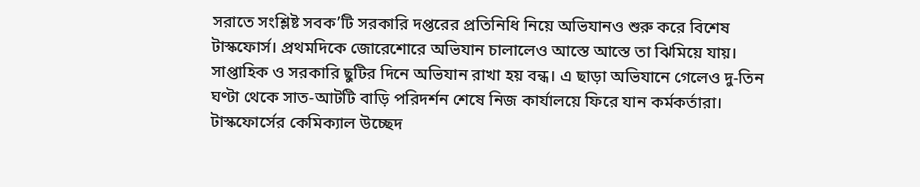সরাতে সংশ্লিষ্ট সবক’টি সরকারি দপ্তরের প্রতিনিধি নিয়ে অভিযানও শুরু করে বিশেষ টাস্কফোর্স। প্রথমদিকে জোরেশোরে অভিযান চালালেও আস্তে আস্তে তা ঝিমিয়ে যায়। সাপ্তাহিক ও সরকারি ছুটির দিনে অভিযান রাখা হয় বন্ধ। এ ছাড়া অভিযানে গেলেও দু-তিন ঘণ্টা থেকে সাত-আটটি বাড়ি পরিদর্শন শেষে নিজ কার্যালয়ে ফিরে যান কর্মকর্তারা। টাস্কফোর্সের কেমিক্যাল উচ্ছেদ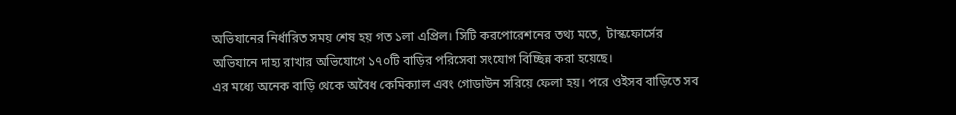অভিযানের নির্ধারিত সময় শেষ হয় গত ১লা এপ্রিল। সিটি করপোরেশনের তথ্য মতে,  টাস্কফোর্সের অভিযানে দাহ্য রাখার অভিযোগে ১৭০টি বাড়ির পরিসেবা সংযোগ বিচ্ছিন্ন করা হয়েছে।
এর মধ্যে অনেক বাড়ি থেকে অবৈধ কেমিক্যাল এবং গোডাউন সরিয়ে ফেলা হয়। পরে ওইসব বাড়িতে সব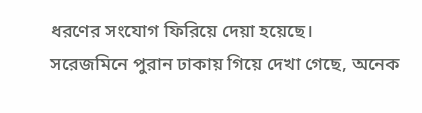ধরণের সংযোগ ফিরিয়ে দেয়া হয়েছে।
সরেজমিনে পুরান ঢাকায় গিয়ে দেখা গেছে, অনেক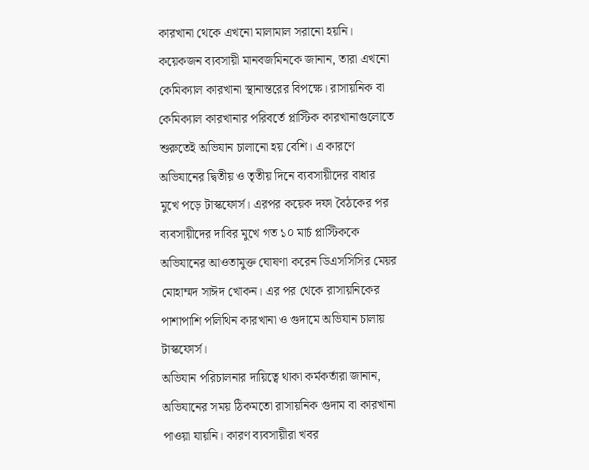কারখানা থেকে এখনো মালামাল সরানো হয়নি। কয়েকজন ব্যবসায়ী মানবজমিনকে জানান, তারা এখনো কেমিক্যাল কারখানা স্থানান্তরের বিপক্ষে। রাসায়নিক বা কেমিক্যাল কারখানার পরিবর্তে প্লাস্টিক কারখানাগুলোতে শুরুতেই অভিযান চালানো হয় বেশি। এ কারণে অভিযানের দ্বিতীয় ও তৃতীয় দিনে ব্যবসায়ীদের বাধার মুখে পড়ে টাস্কফোর্স। এরপর কয়েক দফা বৈঠকের পর ব্যবসায়ীদের দাবির মুখে গত ১০ মার্চ প্লাস্টিককে অভিযানের আওতামুক্ত ঘোষণা করেন ডিএসসিসির মেয়র মোহাম্মদ সাঈদ খোকন। এর পর থেকে রাসায়নিকের পাশাপাশি পলিথিন কারখানা ও গুদামে অভিযান চালায় টাস্কফোর্স।
অভিযান পরিচালনার দায়িত্বে থাকা কর্মকর্তারা জানান, অভিযানের সময় ঠিকমতো রাসায়নিক গুদাম বা কারখানা পাওয়া যায়নি। কারণ ব্যবসায়ীরা খবর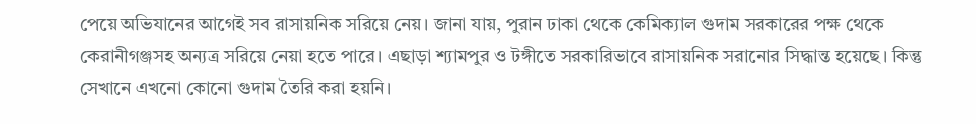পেয়ে অভিযানের আগেই সব রাসায়নিক সরিয়ে নেয়। জানা যায়, পুরান ঢাকা থেকে কেমিক্যাল গুদাম সরকারের পক্ষ থেকে কেরানীগঞ্জসহ অন্যত্র সরিয়ে নেয়া হতে পারে। এছাড়া শ্যামপুর ও টঙ্গীতে সরকারিভাবে রাসায়নিক সরানোর সিদ্ধান্ত হয়েছে। কিন্তু সেখানে এখনো কোনো গুদাম তৈরি করা হয়নি।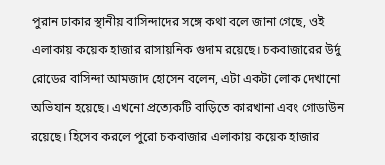পুরান ঢাকার স্থানীয় বাসিন্দাদের সঙ্গে কথা বলে জানা গেছে, ওই এলাকায় কয়েক হাজার রাসায়নিক গুদাম রয়েছে। চকবাজারের উর্দু রোডের বাসিন্দা আমজাদ হোসেন বলেন, এটা একটা লোক দেখানো অভিযান হয়েছে। এখনো প্রত্যেকটি বাড়িতে কারখানা এবং গোডাউন রয়েছে। হিসেব করলে পুরো চকবাজার এলাকায় কয়েক হাজার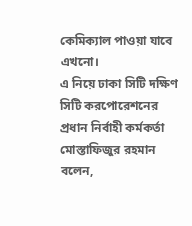কেমিক্যাল পাওয়া যাবে এখনো।
এ নিয়ে ঢাকা সিটি দক্ষিণ সিটি করপোরেশনের প্রধান নির্বাহী কর্মকর্তা মোস্তাফিজুর রহমান বলেন,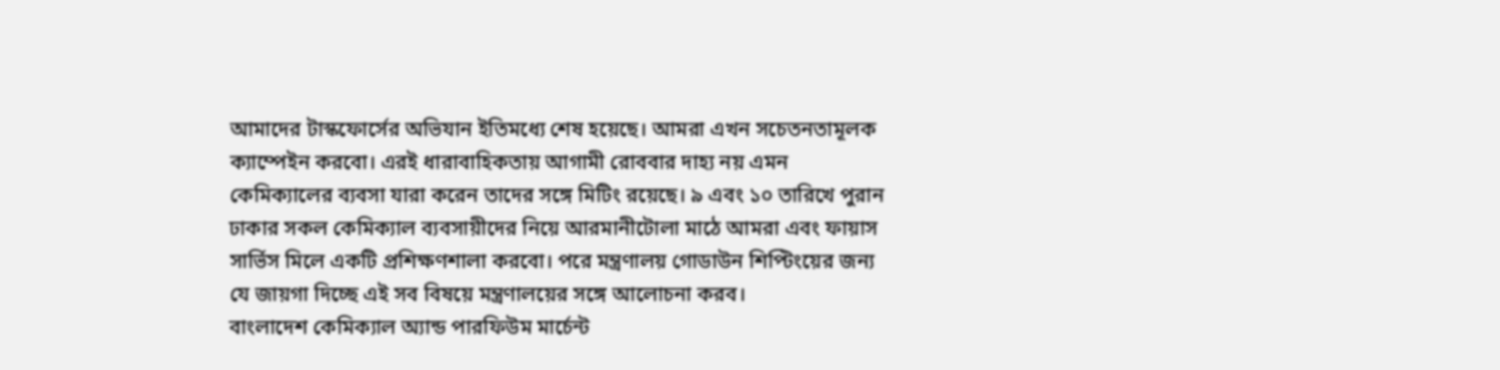আমাদের টাস্কফোর্সের অভিযান ইতিমধ্যে শেষ হয়েছে। আমরা এখন সচেতনতামূলক ক্যাম্পেইন করবো। এরই ধারাবাহিকতায় আগামী রোববার দাহ্য নয় এমন কেমিক্যালের ব্যবসা যারা করেন তাদের সঙ্গে মিটিং রয়েছে। ৯ এবং ১০ তারিখে পুরান ঢাকার সকল কেমিক্যাল ব্যবসায়ীদের নিয়ে আরমানীটোলা মাঠে আমরা এবং ফায়াস সার্ভিস মিলে একটি প্রশিক্ষণশালা করবো। পরে মন্ত্রণালয় গোডাউন শিপ্টিংয়ের জন্য যে জায়গা দিচ্ছে এই সব বিষয়ে মন্ত্রণালয়ের সঙ্গে আলোচনা করব।
বাংলাদেশ কেমিক্যাল অ্যান্ড পারফিউম মার্চেন্ট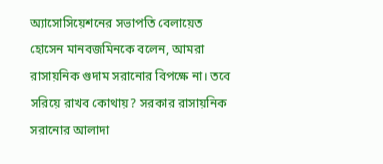অ্যাসোসিয়েশনের সভাপতি বেলায়েত হোসেন মানবজমিনকে বলেন, আমরা রাসায়নিক গুদাম সরানোর বিপক্ষে না। তবে সরিয়ে রাখব কোথায়? সরকার রাসায়নিক সরানোর আলাদা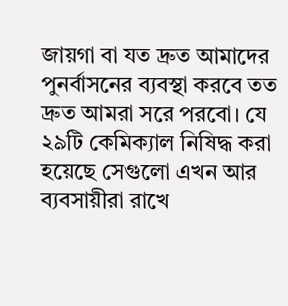জায়গা বা যত দ্রুত আমাদের পুনর্বাসনের ব্যবস্থা করবে তত দ্রুত আমরা সরে পরবো। যে ২৯টি কেমিক্যাল নিষিদ্ধ করা হয়েছে সেগুলো এখন আর ব্যবসায়ীরা রাখে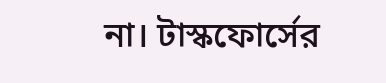না। টাস্কফোর্সের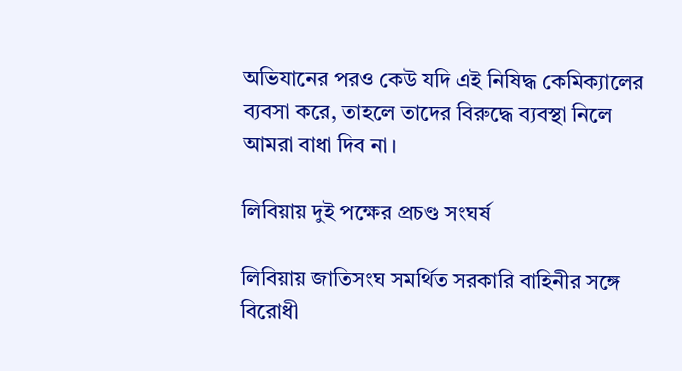অভিযানের পরও কেউ যদি এই নিষিদ্ধ কেমিক্যালের ব্যবসা করে, তাহলে তাদের বিরুদ্ধে ব্যবস্থা নিলে আমরা বাধা দিব না।

লিবিয়ায় দুই পক্ষের প্রচণ্ড সংঘর্ষ

লিবিয়ায় জাতিসংঘ সমর্থিত সরকারি বাহিনীর সঙ্গে বিরোধী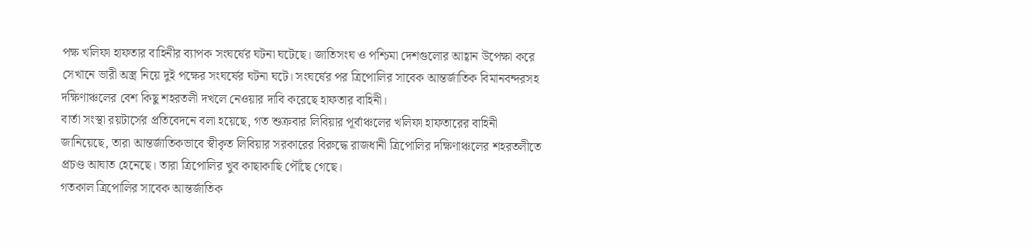পক্ষ খলিফা হাফতার বাহিনীর ব্যাপক সংঘর্ষের ঘটনা ঘটেছে। জাতিসংঘ ও পশ্চিমা দেশগুলোর আহ্বান উপেক্ষা করে সেখানে ভারী অস্ত্র নিয়ে দুই পক্ষের সংঘর্ষের ঘটনা ঘটে। সংঘর্ষের পর ত্রিপোলির সাবেক আন্তর্জাতিক বিমানবন্দরসহ দক্ষিণাঞ্চলের বেশ কিছু শহরতলী দখলে নেওয়ার দাবি করেছে হাফতার বাহিনী।
বার্তা সংস্থা রয়টার্সের প্রতিবেদনে বলা হয়েছে, গত শুক্রবার লিবিয়ার পূর্বাঞ্চলের খলিফা হাফতারের বাহিনী জানিয়েছে, তারা আন্তর্জাতিকভাবে স্বীকৃত লিবিয়ার সরকারের বিরুদ্ধে রাজধানী ত্রিপোলির দক্ষিণাঞ্চলের শহরতলীতে প্রচণ্ড আঘাত হেনেছে। তারা ত্রিপোলির খুব কাছাকাছি পৌঁছে গেছে।
গতকাল ত্রিপোলির সাবেক আন্তর্জাতিক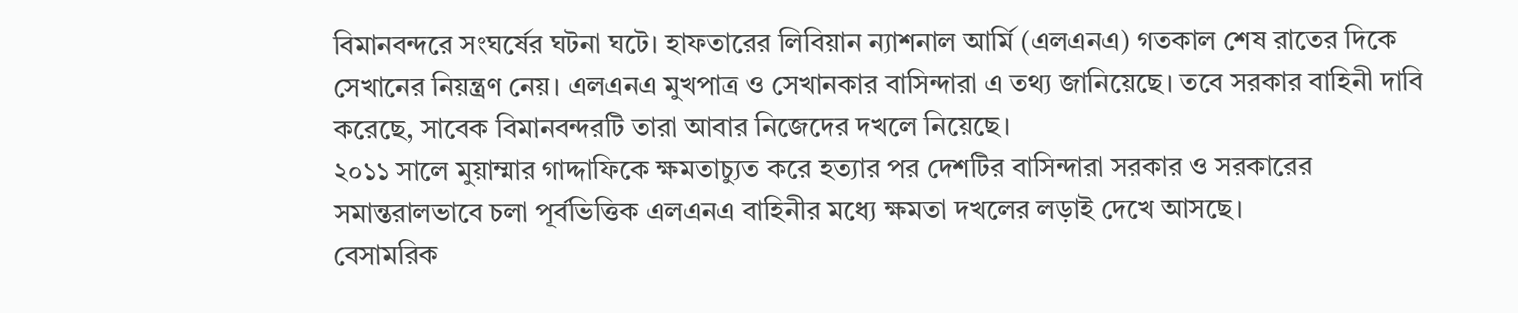বিমানবন্দরে সংঘর্ষের ঘটনা ঘটে। হাফতারের লিবিয়ান ন্যাশনাল আর্মি (এলএনএ) গতকাল শেষ রাতের দিকে সেখানের নিয়ন্ত্রণ নেয়। এলএনএ মুখপাত্র ও সেখানকার বাসিন্দারা এ তথ্য জানিয়েছে। তবে সরকার বাহিনী দাবি করেছে, সাবেক বিমানবন্দরটি তারা আবার নিজেদের দখলে নিয়েছে।
২০১১ সালে মুয়াম্মার গাদ্দাফিকে ক্ষমতাচ্যুত করে হত্যার পর দেশটির বাসিন্দারা সরকার ও সরকারের সমান্তরালভাবে চলা পূর্বভিত্তিক এলএনএ বাহিনীর মধ্যে ক্ষমতা দখলের লড়াই দেখে আসছে।
বেসামরিক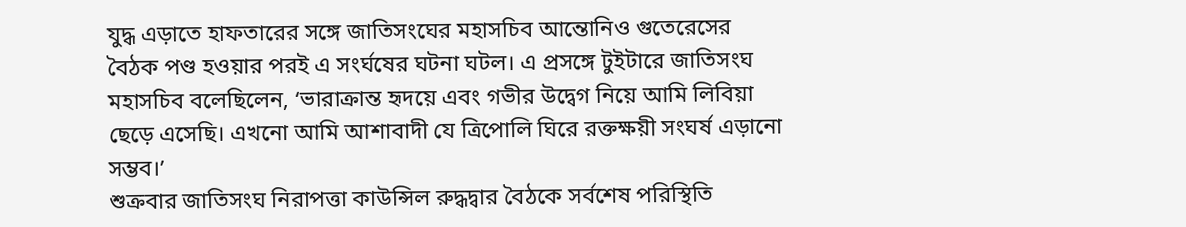যুদ্ধ এড়াতে হাফতারের সঙ্গে জাতিসংঘের মহাসচিব আন্তোনিও গুতেরেসের বৈঠক পণ্ড হওয়ার পরই এ সংর্ঘষের ঘটনা ঘটল। এ প্রসঙ্গে টুইটারে জাতিসংঘ মহাসচিব বলেছিলেন, ‘ভারাক্রান্ত হৃদয়ে এবং গভীর উদ্বেগ নিয়ে আমি লিবিয়া ছেড়ে এসেছি। এখনো আমি আশাবাদী যে ত্রিপোলি ঘিরে রক্তক্ষয়ী সংঘর্ষ এড়ানো সম্ভব।’
শুক্রবার জাতিসংঘ নিরাপত্তা কাউন্সিল রুদ্ধদ্বার বৈঠকে সর্বশেষ পরিস্থিতি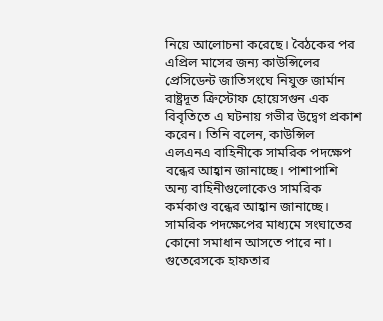নিয়ে আলোচনা করেছে। বৈঠকের পর এপ্রিল মাসের জন্য কাউন্সিলের প্রেসিডেন্ট জাতিসংঘে নিযুক্ত জার্মান রাষ্ট্রদূত ক্রিস্টোফ হোয়েসগুন এক বিবৃতিতে এ ঘটনায় গভীর উদ্বেগ প্রকাশ করেন। তিনি বলেন, কাউন্সিল এলএনএ বাহিনীকে সামরিক পদক্ষেপ বন্ধের আহ্বান জানাচ্ছে। পাশাপাশি অন্য বাহিনীগুলোকেও সামরিক কর্মকাণ্ড বন্ধের আহ্বান জানাচ্ছে। সামরিক পদক্ষেপের মাধ্যমে সংঘাতের কোনো সমাধান আসতে পারে না।
গুতেরেসকে হাফতার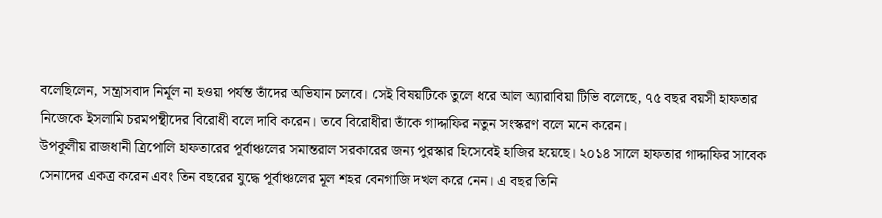বলেছিলেন, সন্ত্রাসবাদ নির্মূল না হওয়া পর্যন্ত তাঁদের অভিযান চলবে। সেই বিষয়টিকে তুলে ধরে আল অ্যারাবিয়া টিভি বলেছে, ৭৫ বছর বয়সী হাফতার নিজেকে ইসলামি চরমপন্থীদের বিরোধী বলে দাবি করেন। তবে বিরোধীরা তাঁকে গাদ্দাফির নতুন সংস্করণ বলে মনে করেন।
উপকূলীয় রাজধানী ত্রিপোলি হাফতারের পূর্বাঞ্চলের সমান্তরাল সরকারের জন্য পুরস্কার হিসেবেই হাজির হয়েছে। ২০১৪ সালে হাফতার গাদ্দাফির সাবেক সেনাদের একত্র করেন এবং তিন বছরের যুদ্ধে পূর্বাঞ্চলের মূল শহর বেনগাজি দখল করে নেন। এ বছর তিনি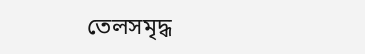তেলসমৃদ্ধ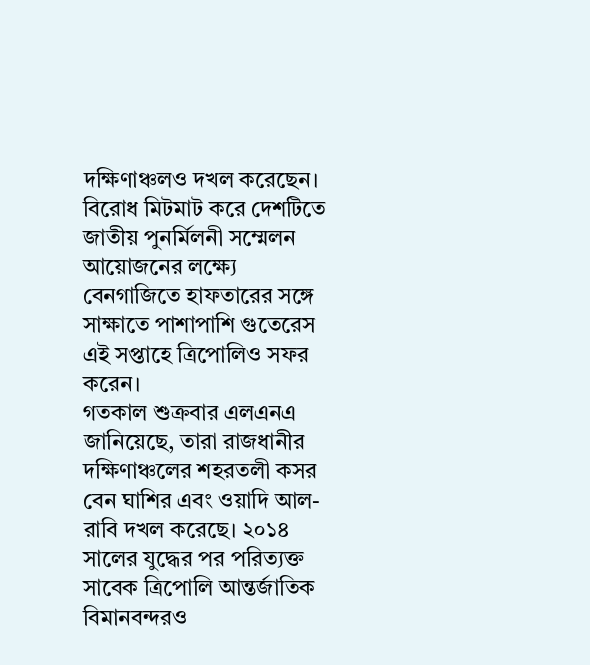দক্ষিণাঞ্চলও দখল করেছেন।
বিরোধ মিটমাট করে দেশটিতে জাতীয় পুনর্মিলনী সম্মেলন আয়োজনের লক্ষ্যে বেনগাজিতে হাফতারের সঙ্গে সাক্ষাতে পাশাপাশি গুতেরেস এই সপ্তাহে ত্রিপোলিও সফর করেন।
গতকাল শুক্রবার এলএনএ জানিয়েছে, তারা রাজধানীর দক্ষিণাঞ্চলের শহরতলী কসর বেন ঘাশির এবং ওয়াদি আল-রাবি দখল করেছে। ২০১৪ সালের যুদ্ধের পর পরিত্যক্ত সাবেক ত্রিপোলি আন্তর্জাতিক বিমানবন্দরও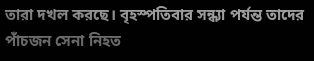তারা দখল করছে। বৃহস্পতিবার সন্ধ্যা পর্যন্ত তাদের পাঁচজন সেনা নিহত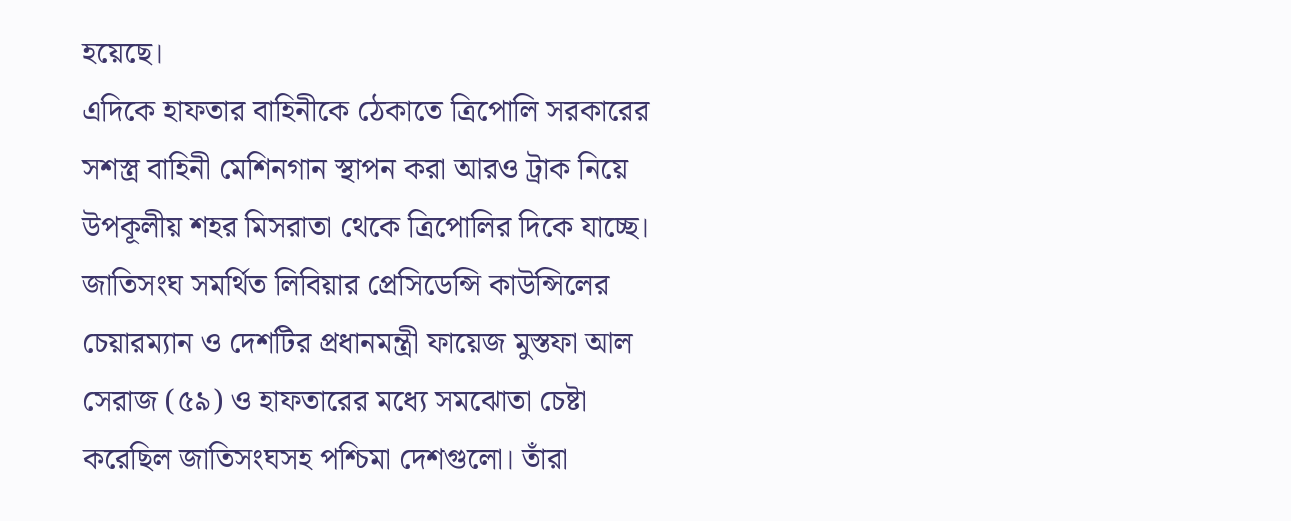হয়েছে।
এদিকে হাফতার বাহিনীকে ঠেকাতে ত্রিপোলি সরকারের সশস্ত্র বাহিনী মেশিনগান স্থাপন করা আরও ট্রাক নিয়ে উপকূলীয় শহর মিসরাতা থেকে ত্রিপোলির দিকে যাচ্ছে।
জাতিসংঘ সমর্থিত লিবিয়ার প্রেসিডেন্সি কাউন্সিলের চেয়ারম্যান ও দেশটির প্রধানমন্ত্রী ফায়েজ মুস্তফা আল সেরাজ (৫৯) ও হাফতারের মধ্যে সমঝোতা চেষ্টা করেছিল জাতিসংঘসহ পশ্চিমা দেশগুলো। তাঁরা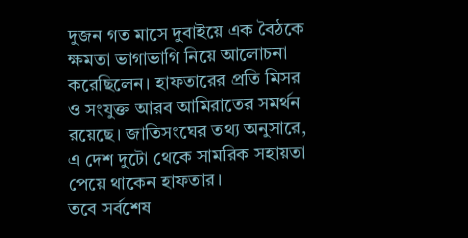দুজন গত মাসে দুবাইয়ে এক বৈঠকে ক্ষমতা ভাগাভাগি নিয়ে আলোচনা করেছিলেন। হাফতারের প্রতি মিসর ও সংযুক্ত আরব আমিরাতের সমর্থন রয়েছে। জাতিসংঘের তথ্য অনুসারে, এ দেশ দুটো থেকে সামরিক সহায়তা পেয়ে থাকেন হাফতার।
তবে সর্বশেষ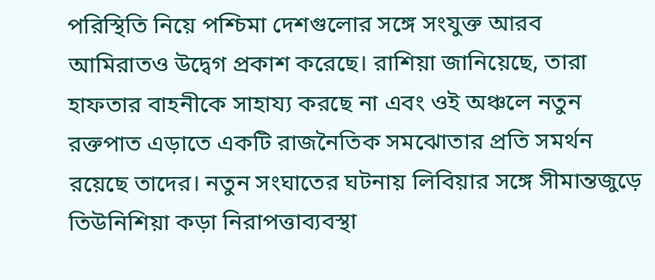পরিস্থিতি নিয়ে পশ্চিমা দেশগুলোর সঙ্গে সংযুক্ত আরব আমিরাতও উদ্বেগ প্রকাশ করেছে। রাশিয়া জানিয়েছে, তারা হাফতার বাহনীকে সাহায্য করছে না এবং ওই অঞ্চলে নতুন রক্তপাত এড়াতে একটি রাজনৈতিক সমঝোতার প্রতি সমর্থন রয়েছে তাদের। নতুন সংঘাতের ঘটনায় লিবিয়ার সঙ্গে সীমান্তজুড়ে তিউনিশিয়া কড়া নিরাপত্তাব্যবস্থা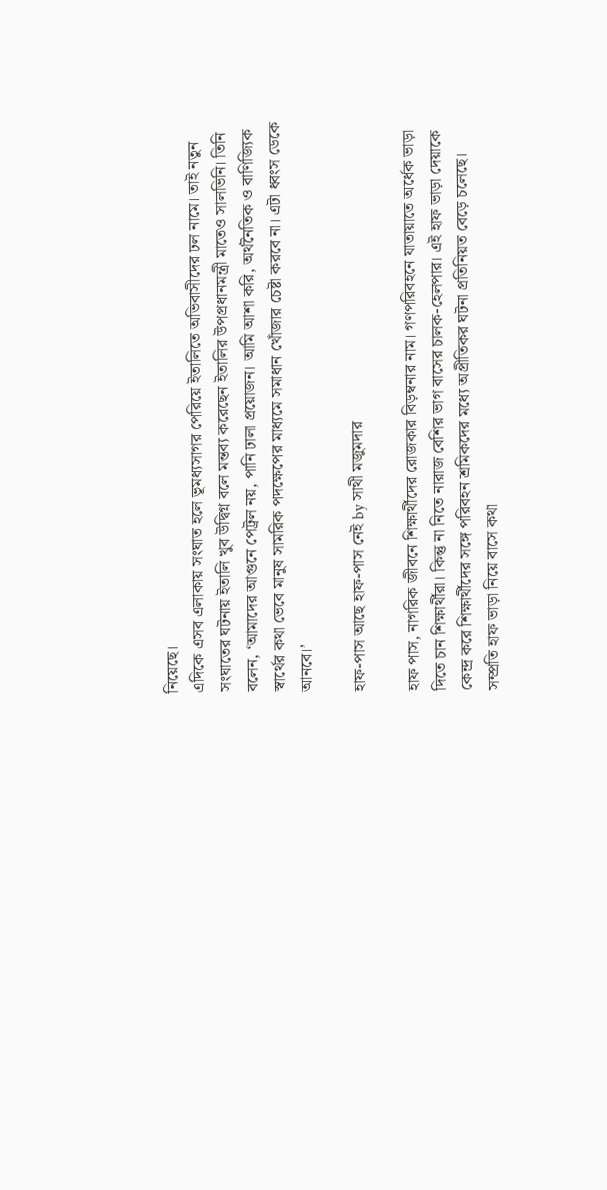নিয়েছে।
এদিকে এসব এলাকায় সংঘাত হলে ভূমধ্যসাগর পেরিয়ে ইতালিতে অভিবাসীদের ঢল নামে। তাই নতুন সংঘাতের ঘটনায় ইতালি খুব উদ্বিগ্ন বলে মন্তব্য করেছেন ইতালির উপপ্রধানমন্ত্রী মাতেও সালভিনি। তিনি বলেন, ‘আমাদের আগুনে পেট্রল নয়, পানি ঢালা প্রয়োজন। আমি আশা করি, অর্থনৈতিক ও বাণিজ্যিক স্বার্থের কথা ভেবে মানুষ সামরিক পদক্ষেপের মাধ্যমে সমাধান খোঁজার চেষ্টা করবে না। এটা ধ্বংস ডেকে আনবে।’

হাফ-পাস আছে হাফ-পাস নেই by সাথী মজুমদার

হাফ পাস, নাগরিক জীবনে শিক্ষার্থীদের রোজকার বিড়ম্বনার নাম। গণপরিবহনে যাতায়াতে অর্ধেক ভাড়া দিতে চান শিক্ষার্থীরা। কিন্তু না নিতে নারাজ বেশির ভাগ বাসের চালক-হেলপার। এই হাফ ভাড়া দেয়াকে কেন্দ্র করে শিক্ষার্থীদের সঙ্গে পরিবহন শ্রমিকদের মধ্যে অপ্রীতিকর ঘটনা প্রতিনিয়ত বেড়ে চলেছে। সম্প্রতি হাফ ভাড়া নিয়ে বাসে কথা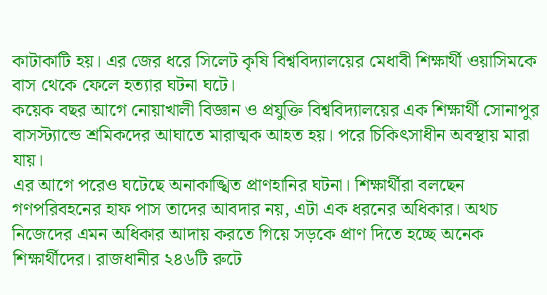কাটাকাটি হয়। এর জের ধরে সিলেট কৃষি বিশ্ববিদ্যালয়ের মেধাবী শিক্ষার্থী ওয়াসিমকে বাস থেকে ফেলে হত্যার ঘটনা ঘটে।
কয়েক বছর আগে নোয়াখালী বিজ্ঞান ও প্রযুক্তি বিশ্ববিদ্যালয়ের এক শিক্ষার্থী সোনাপুর বাসস্ট্যান্ডে শ্রমিকদের আঘাতে মারাত্মক আহত হয়। পরে চিকিৎসাধীন অবস্থায় মারা যায়।
এর আগে পরেও ঘটেছে অনাকাঙ্খিত প্রাণহানির ঘটনা। শিক্ষার্থীরা বলছেন গণপরিবহনের হাফ পাস তাদের আবদার নয়, এটা এক ধরনের অধিকার। অথচ নিজেদের এমন অধিকার আদায় করতে গিয়ে সড়কে প্রাণ দিতে হচ্ছে অনেক শিক্ষার্থীদের। রাজধানীর ২৪৬টি রুটে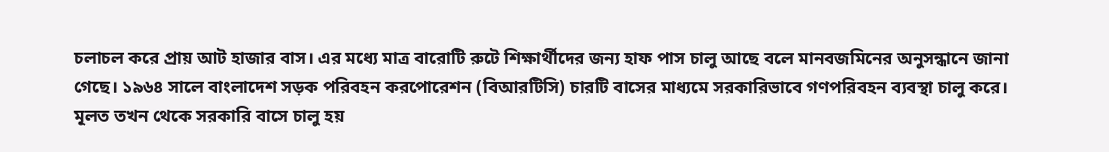চলাচল করে প্রায় আট হাজার বাস। এর মধ্যে মাত্র বারোটি রুটে শিক্ষার্থীদের জন্য হাফ পাস চালু আছে বলে মানবজমিনের অনুসন্ধানে জানা গেছে। ১৯৬৪ সালে বাংলাদেশ সড়ক পরিবহন করপোরেশন (বিআরটিসি) চারটি বাসের মাধ্যমে সরকারিভাবে গণপরিবহন ব্যবস্থা চালু করে। মূলত তখন থেকে সরকারি বাসে চালু হয়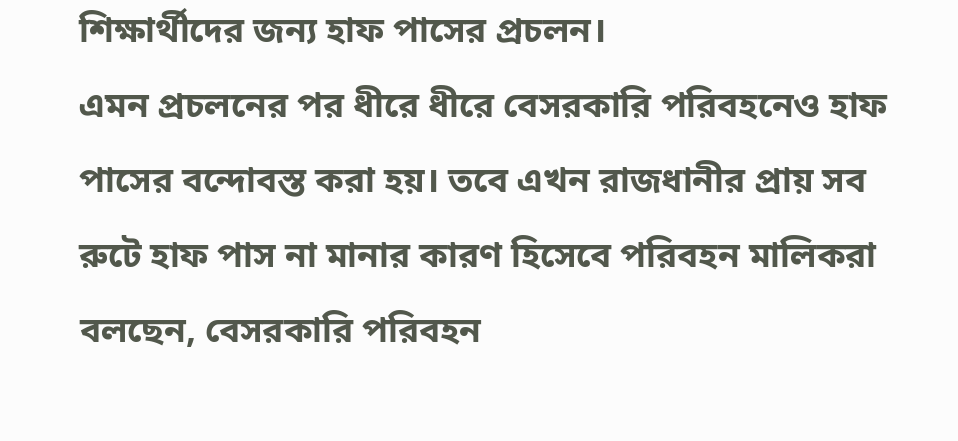শিক্ষার্থীদের জন্য হাফ পাসের প্রচলন।
এমন প্রচলনের পর ধীরে ধীরে বেসরকারি পরিবহনেও হাফ পাসের বন্দোবস্ত করা হয়। তবে এখন রাজধানীর প্রায় সব রুটে হাফ পাস না মানার কারণ হিসেবে পরিবহন মালিকরা বলছেন, বেসরকারি পরিবহন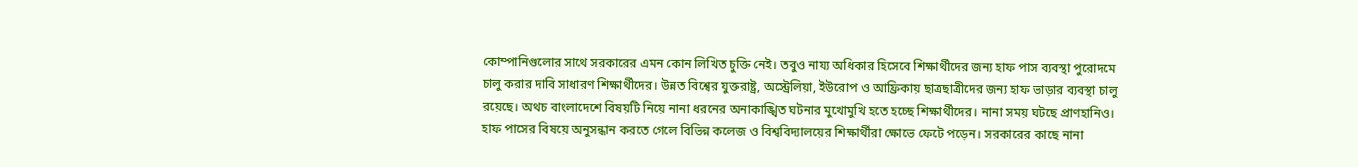কোম্পানিগুলোর সাথে সরকারের এমন কোন লিখিত চুক্তি নেই। তবুও নায্য অধিকার হিসেবে শিক্ষার্থীদের জন্য হাফ পাস ব্যবস্থা পুরোদমে চালু করার দাবি সাধারণ শিক্ষার্থীদের। উন্নত বিশ্বের যুক্তরাষ্ট্র, অস্ট্রেলিয়া, ইউরোপ ও আফ্রিকায় ছাত্রছাত্রীদের জন্য হাফ ভাড়ার ব্যবস্থা চালু রয়েছে। অথচ বাংলাদেশে বিষয়টি নিয়ে নানা ধরনের অনাকাঙ্খিত ঘটনার মুখোমুখি হতে হচ্ছে শিক্ষার্থীদের। নানা সময় ঘটছে প্রাণহানিও। হাফ পাসের বিষয়ে অনুসন্ধান করতে গেলে বিভিন্ন কলেজ ও বিশ্ববিদ্যালয়ের শিক্ষার্থীরা ক্ষোভে ফেটে পড়েন। সরকারের কাছে নানা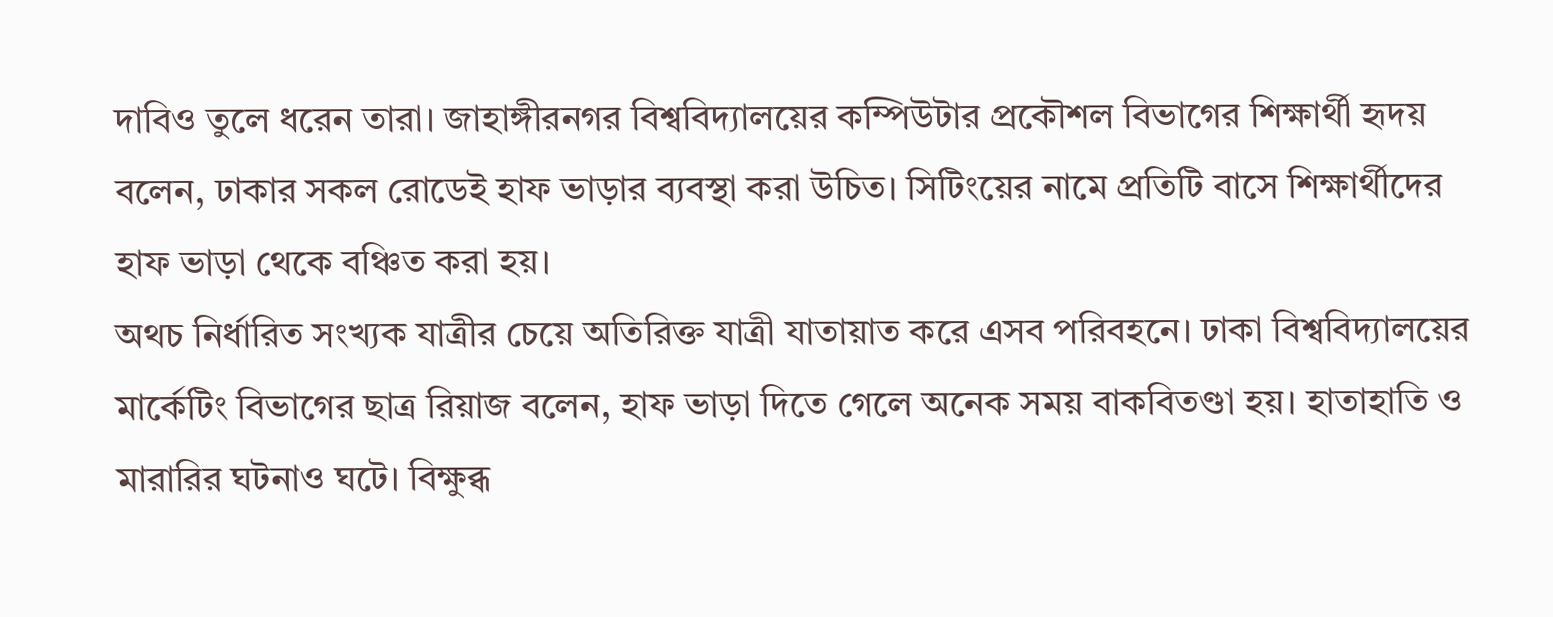দাবিও তুলে ধরেন তারা। জাহাঙ্গীরনগর বিশ্ববিদ্যালয়ের কম্পিউটার প্রকৌশল বিভাগের শিক্ষার্থী হৃদয় বলেন, ঢাকার সকল রোডেই হাফ ভাড়ার ব্যবস্থা করা উচিত। সিটিংয়ের নামে প্রতিটি বাসে শিক্ষার্থীদের হাফ ভাড়া থেকে বঞ্চিত করা হয়।
অথচ নির্ধারিত সংখ্যক যাত্রীর চেয়ে অতিরিক্ত যাত্রী যাতায়াত করে এসব পরিবহনে। ঢাকা বিশ্ববিদ্যালয়ের মার্কেটিং বিভাগের ছাত্র রিয়াজ বলেন, হাফ ভাড়া দিতে গেলে অনেক সময় বাকবিতণ্ডা হয়। হাতাহাতি ও মারারির ঘটনাও ঘটে। বিক্ষুব্ধ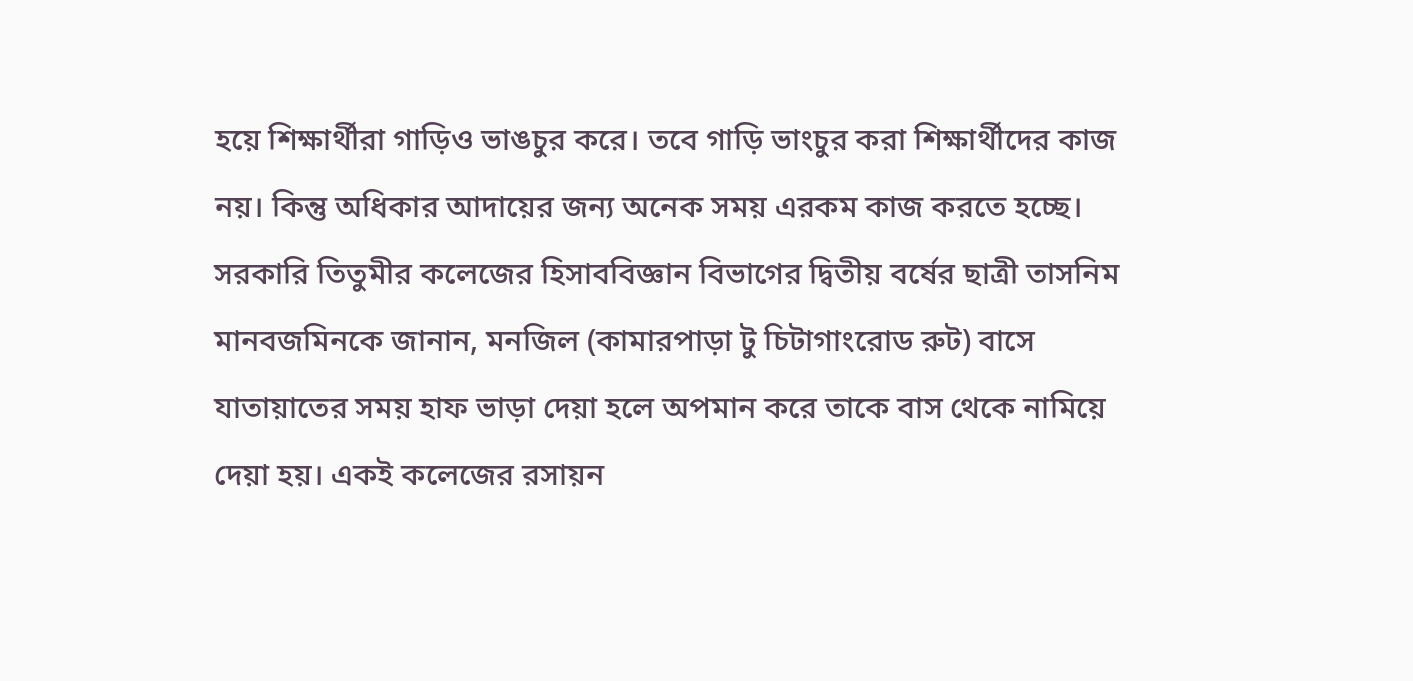হয়ে শিক্ষার্থীরা গাড়িও ভাঙচুর করে। তবে গাড়ি ভাংচুর করা শিক্ষার্থীদের কাজ নয়। কিন্তু অধিকার আদায়ের জন্য অনেক সময় এরকম কাজ করতে হচ্ছে। সরকারি তিতুমীর কলেজের হিসাববিজ্ঞান বিভাগের দ্বিতীয় বর্ষের ছাত্রী তাসনিম মানবজমিনকে জানান, মনজিল (কামারপাড়া টু চিটাগাংরোড রুট) বাসে যাতায়াতের সময় হাফ ভাড়া দেয়া হলে অপমান করে তাকে বাস থেকে নামিয়ে দেয়া হয়। একই কলেজের রসায়ন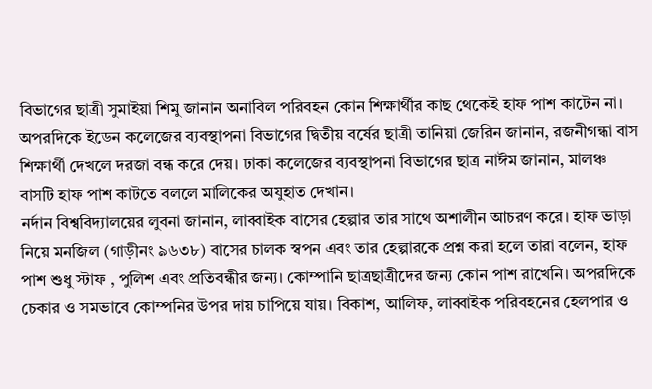বিভাগের ছাত্রী সুমাইয়া শিমু জানান অনাবিল পরিবহন কোন শিক্ষার্থীর কাছ থেকেই হাফ পাশ কাটেন না। অপরদিকে ইডেন কলেজের ব্যবস্থাপনা বিভাগের দ্বিতীয় বর্ষের ছাত্রী তানিয়া জেরিন জানান, রজনীগন্ধা বাস শিক্ষার্থী দেখলে দরজা বন্ধ করে দেয়। ঢাকা কলেজের ব্যবস্থাপনা বিভাগের ছাত্র নাঈম জানান, মালঞ্চ বাসটি হাফ পাশ কাটতে বললে মালিকের অযুহাত দেখান।
নর্দান বিশ্ববিদ্যালয়ের লুবনা জানান, লাব্বাইক বাসের হেল্পার তার সাথে অশালীন আচরণ করে। হাফ ভাড়া নিয়ে মনজিল (গাড়ীনং ৯৬৩৮) বাসের চালক স্বপন এবং তার হেল্পারকে প্রশ্ন করা হলে তারা বলেন, হাফ পাশ শুধু স্টাফ , পুলিশ এবং প্রতিবন্ধীর জন্য। কোম্পানি ছাত্রছাত্রীদের জন্য কোন পাশ রাখেনি। অপরদিকে চেকার ও সমভাবে কোম্পনির উপর দায় চাপিয়ে যায়। বিকাশ, আলিফ, লাব্বাইক পরিবহনের হেলপার ও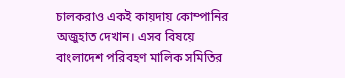চালকরাও একই কায়দায় কোম্পানির অজুহাত দেখান। এসব বিষয়ে বাংলাদেশ পরিবহণ মালিক সমিতির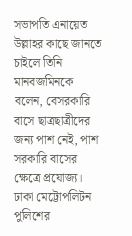সভাপতি এনায়েত উল্লাহর কাছে জানতে চাইলে তিনি মানবজমিনকে বলেন, বেসরকারি বাসে ছাত্রছাত্রীদের জন্য পাশ নেই, পাশ সরকারি বাসের ক্ষেত্রে প্রযোজ্য। ঢাকা মেট্টোপলিটন পুলিশের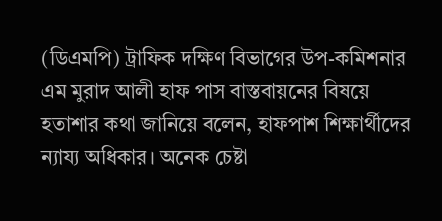(ডিএমপি) ট্রাফিক দক্ষিণ বিভাগের উপ-কমিশনার এম মুরাদ আলী হাফ পাস বাস্তবায়নের বিষয়ে হতাশার কথা জানিয়ে বলেন, হাফপাশ শিক্ষার্থীদের ন্যায্য অধিকার। অনেক চেষ্টা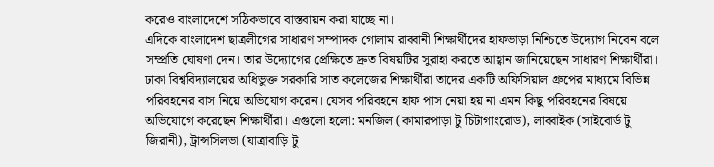করেও বাংলাদেশে সঠিকভাবে বাস্তবায়ন করা যাচ্ছে না।
এদিকে বাংলাদেশ ছাত্রলীগের সাধারণ সম্পাদক গোলাম রাব্বানী শিক্ষার্থীদের হাফভাড়া নিশ্চিতে উদ্যোগ নিবেন বলে সম্প্রতি ঘোষণা দেন। তার উদ্যোগের প্রেক্ষিতে দ্রুত বিষয়টির সুরাহা করতে আহ্বান জানিয়েছেন সাধারণ শিক্ষার্থীরা। ঢাকা বিশ্ববিদ্যালয়ের অধিভুক্ত সরকারি সাত কলেজের শিক্ষার্থীরা তাদের একটি অফিসিয়াল গ্রুপের মাধ্যমে বিভিন্ন পরিবহনের বাস নিয়ে অভিযোগ করেন। যেসব পরিবহনে হাফ পাস নেয়া হয় না এমন কিছু পরিবহনের বিষয়ে অভিযোগে করেছেন শিক্ষার্থীরা। এগুলো হলো: মনজিল (কামারপাড়া টু চিটাগাংরোড), লাব্বাইক (সাইবোর্ড টু জিরানী), ট্রান্সসিলভা (যাত্রাবাড়ি টু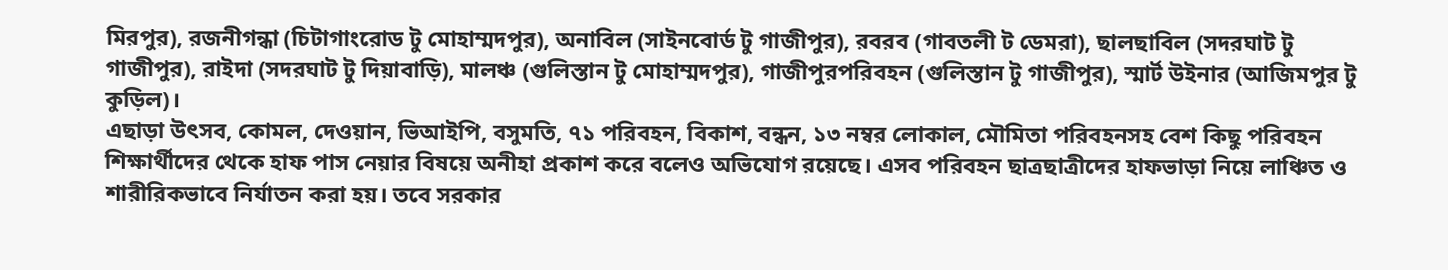মিরপুর), রজনীগন্ধা (চিটাগাংরোড টু মোহাম্মদপুর), অনাবিল (সাইনবোর্ড টু গাজীপুর), রবরব (গাবতলী ট ডেমরা), ছালছাবিল (সদরঘাট টু গাজীপুর), রাইদা (সদরঘাট টু দিয়াবাড়ি), মালঞ্চ (গুলিস্তান টু মোহাম্মদপুর), গাজীপুরপরিবহন (গুলিস্তান টু গাজীপুর), স্মার্ট উইনার (আজিমপুর টু কুড়িল)।
এছাড়া উৎসব, কোমল, দেওয়ান, ভিআইপি, বসুমতি, ৭১ পরিবহন, বিকাশ, বন্ধন, ১৩ নম্বর লোকাল, মৌমিতা পরিবহনসহ বেশ কিছু পরিবহন শিক্ষার্থীদের থেকে হাফ পাস নেয়ার বিষয়ে অনীহা প্রকাশ করে বলেও অভিযোগ রয়েছে। এসব পরিবহন ছাত্রছাত্রীদের হাফভাড়া নিয়ে লাঞ্চিত ও শারীরিকভাবে নির্যাতন করা হয়। তবে সরকার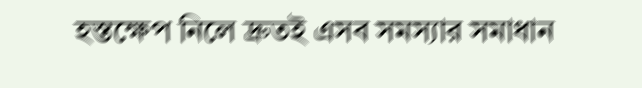হস্তক্ষেপ নিলে দ্রুতই এসব সমস্যার সমাধান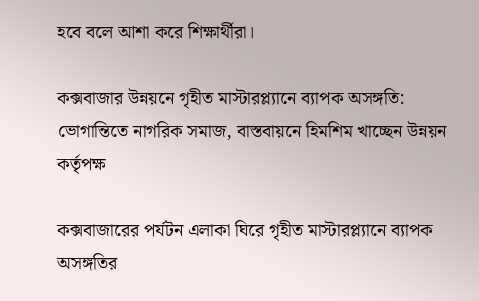হবে বলে আশা করে শিক্ষার্থীরা।

কক্সবাজার উন্নয়নে গৃহীত মাস্টারপ্ল্যানে ব্যাপক অসঙ্গতি: ভোগান্তিতে নাগরিক সমাজ, বাস্তবায়নে হিমশিম খাচ্ছেন উন্নয়ন কর্তৃপক্ষ

কক্সবাজারের পর্যটন এলাকা ঘিরে গৃহীত মাস্টারপ্ল্যানে ব্যাপক অসঙ্গতির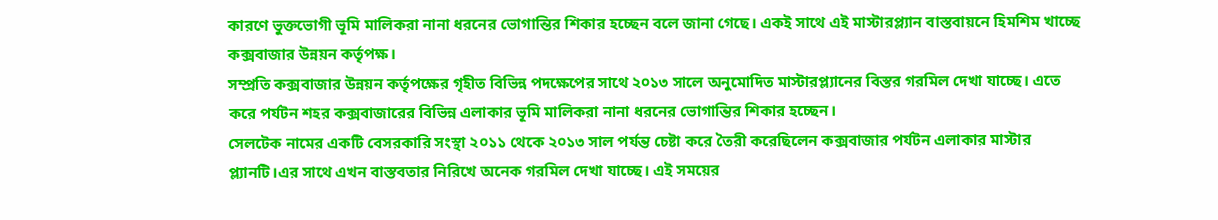কারণে ভুক্তভোগী ভূমি মালিকরা নানা ধরনের ভোগান্তির শিকার হচ্ছেন বলে জানা গেছে। একই সাথে এই মাস্টারপ্ল্যান বাস্তবায়নে হিমশিম খাচ্ছে কক্সবাজার উন্নয়ন কর্তৃপক্ষ।
সম্প্রতি কক্সবাজার উন্নয়ন কর্তৃপক্ষের গৃহীত বিভিন্ন পদক্ষেপের সাথে ২০১৩ সালে অনুমোদিত মাস্টারপ্ল্যানের বিস্তর গরমিল দেখা যাচ্ছে। এতে করে পর্যটন শহর কক্সবাজারের বিভিন্ন এলাকার ভূমি মালিকরা নানা ধরনের ভোগান্তির শিকার হচ্ছেন।
সেলটেক নামের একটি বেসরকারি সংস্থা ২০১১ থেকে ২০১৩ সাল পর্যন্ত চেষ্টা করে তৈরী করেছিলেন কক্সবাজার পর্যটন এলাকার মাস্টার প্ল্যানটি।এর সাথে এখন বাস্তবতার নিরিখে অনেক গরমিল দেখা যাচ্ছে। এই সময়ের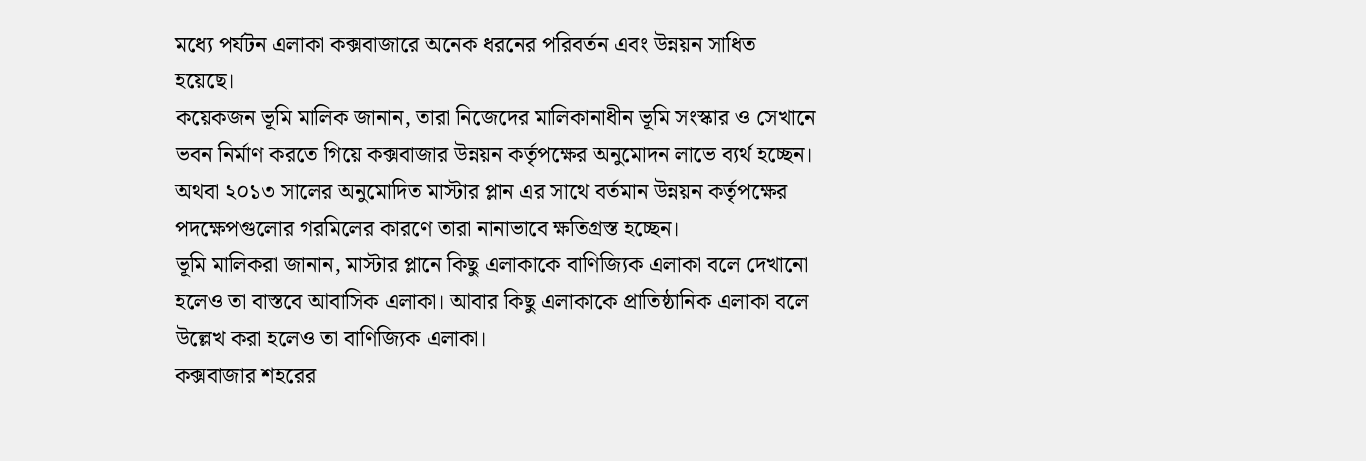মধ্যে পর্যটন এলাকা কক্সবাজারে অনেক ধরনের পরিবর্তন এবং উন্নয়ন সাধিত হয়েছে।
কয়েকজন ভূমি মালিক জানান, তারা নিজেদের মালিকানাধীন ভূমি সংস্কার ও সেখানে ভবন নির্মাণ করতে গিয়ে কক্সবাজার উন্নয়ন কর্তৃপক্ষের অনুমোদন লাভে ব্যর্থ হচ্ছেন। অথবা ২০১৩ সালের অনুমোদিত মাস্টার প্লান এর সাথে বর্তমান উন্নয়ন কর্তৃপক্ষের পদক্ষেপগুলোর গরমিলের কারণে তারা নানাভাবে ক্ষতিগ্রস্ত হচ্ছেন।
ভূমি মালিকরা জানান, মাস্টার প্লানে কিছু এলাকাকে বাণিজ্যিক এলাকা বলে দেখানো হলেও তা বাস্তবে আবাসিক এলাকা। আবার কিছু এলাকাকে প্রাতিষ্ঠানিক এলাকা বলে উল্লেখ করা হলেও তা বাণিজ্যিক এলাকা।
কক্সবাজার শহরের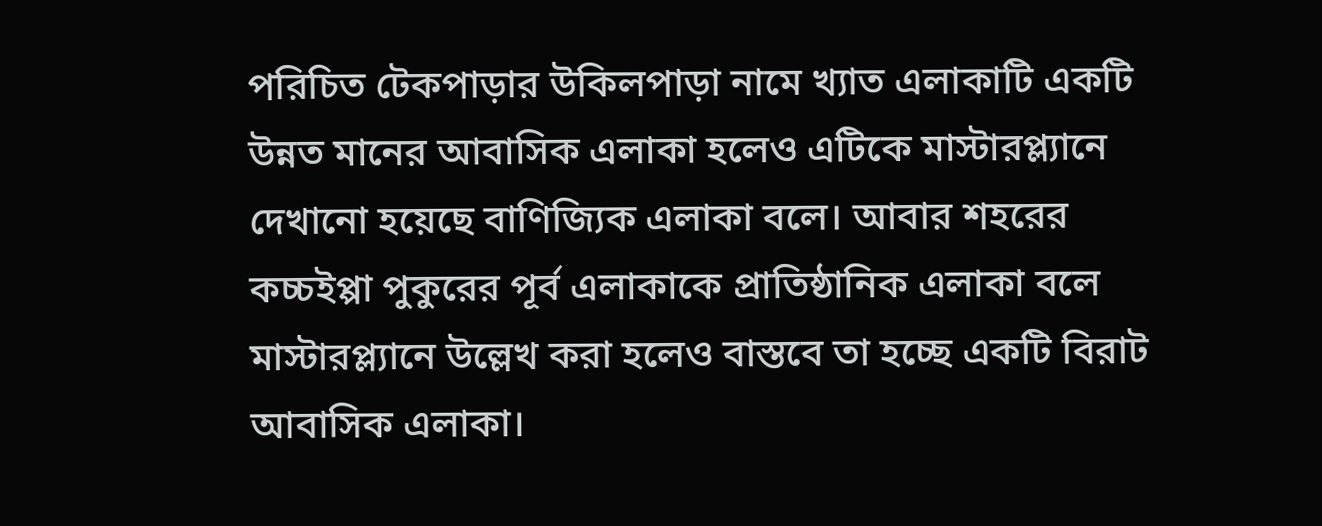পরিচিত টেকপাড়ার উকিলপাড়া নামে খ্যাত এলাকাটি একটি উন্নত মানের আবাসিক এলাকা হলেও এটিকে মাস্টারপ্ল্যানে দেখানো হয়েছে বাণিজ্যিক এলাকা বলে। আবার শহরের কচ্চইপ্পা পুকুরের পূর্ব এলাকাকে প্রাতিষ্ঠানিক এলাকা বলে মাস্টারপ্ল্যানে উল্লেখ করা হলেও বাস্তবে তা হচ্ছে একটি বিরাট আবাসিক এলাকা।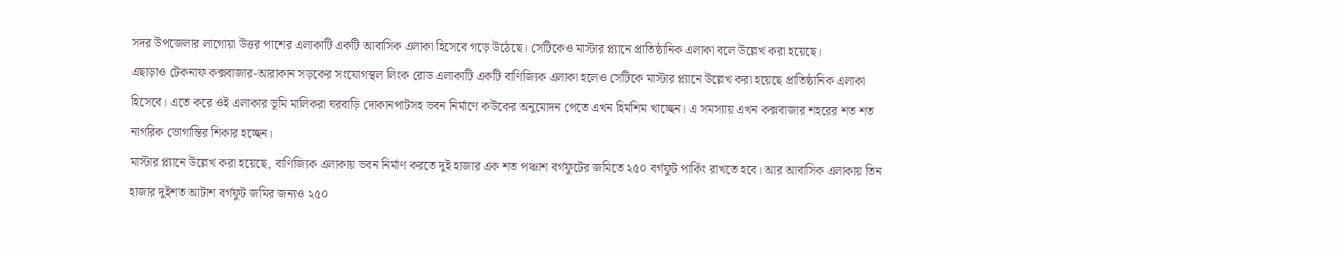সদর উপজেলার লাগোয়া উত্তর পাশের এলাকাটি একটি আবাসিক এলাকা হিসেবে গড়ে উঠেছে। সেটিকেও মাস্টার প্ল্যানে প্রাতিষ্ঠানিক এলাকা বলে উল্লেখ করা হয়েছে।
এছাড়াও টেকনাফ কক্সবাজার-আরাকান সড়কের সংযোগস্থল লিংক রোড এলাকাটি একটি বাণিজ্যিক এলাকা হলেও সেটিকে মাস্টার প্ল্যানে উল্লেখ করা হয়েছে প্রাতিষ্ঠানিক এলাকা হিসেবে। এতে করে ওই এলাকার ভূমি মালিকরা ঘরবাড়ি দোকানপাটসহ ভবন নির্মাণে কউকের অনুমোদন পেতে এখন হিমশিম খাচ্ছেন। এ সমস্যায় এখন কক্সবাজার শহরের শত শত নাগরিক ভোগান্তির শিকার হচ্ছেন।
মাস্টার প্ল্যানে উল্লেখ করা হয়েছে, বাণিজ্যিক এলাকায় ভবন নির্মাণ করতে দুই হাজার এক শত পঞ্চাশ বর্গফুটের জমিতে ২৫০ বর্গফুট পার্কিং রাখতে হবে। আর আবাসিক এলাকায় তিন হাজার দুইশত আটাশ বর্গফুট জমির জন্যও ২৫০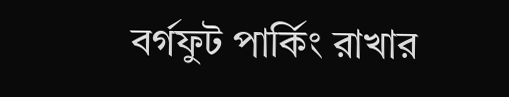বর্গফুট পার্কিং রাখার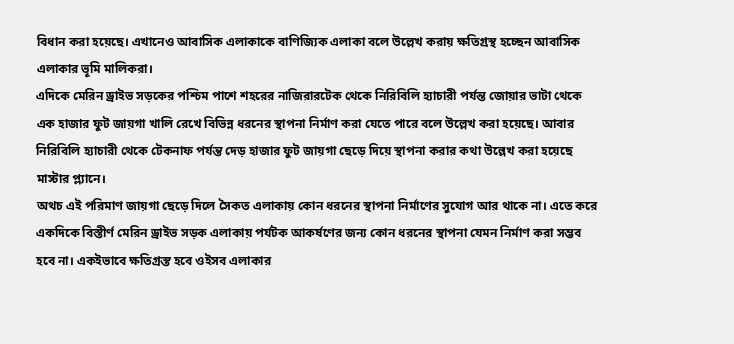বিধান করা হয়েছে। এখানেও আবাসিক এলাকাকে বাণিজ্যিক এলাকা বলে উল্লেখ করায় ক্ষতিগ্রস্থ হচ্ছেন আবাসিক এলাকার ভূমি মালিকরা।
এদিকে মেরিন ড্রাইভ সড়কের পশ্চিম পাশে শহরের নাজিরারটেক থেকে নিরিবিলি হ্যাচারী পর্যন্ত জোয়ার ভাটা থেকে এক হাজার ফুট জায়গা খালি রেখে বিভিন্ন ধরনের স্থাপনা নির্মাণ করা যেতে পারে বলে উল্লেখ করা হয়েছে। আবার নিরিবিলি হ্যাচারী থেকে টেকনাফ পর্যন্ত দেড় হাজার ফুট জায়গা ছেড়ে দিয়ে স্থাপনা করার কথা উল্লেখ করা হয়েছে মাস্টার প্ল্যানে।
অথচ এই পরিমাণ জায়গা ছেড়ে দিলে সৈকত এলাকায় কোন ধরনের স্থাপনা নির্মাণের সুযোগ আর থাকে না। এতে করে একদিকে বিস্তীর্ণ মেরিন ড্রাইভ সড়ক এলাকায় পর্যটক আকর্ষণের জন্য কোন ধরনের স্থাপনা যেমন নির্মাণ করা সম্ভব হবে না। একইভাবে ক্ষতিগ্রস্ত হবে ওইসব এলাকার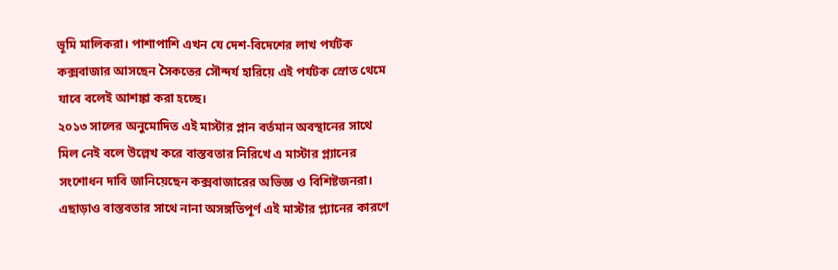ভূমি মালিকরা। পাশাপাশি এখন যে দেশ-বিদেশের লাখ পর্যটক কক্সবাজার আসছেন সৈকতের সৌন্দর্য হারিয়ে এই পর্যটক স্রোত থেমে যাবে বলেই আশঙ্কা করা হচ্ছে।
২০১৩ সালের অনুমোদিত এই মাস্টার প্লান বর্তমান অবস্থানের সাথে মিল নেই বলে উল্লেখ করে বাস্তবতার নিরিখে এ মাস্টার প্ল্যানের সংশোধন দাবি জানিয়েছেন কক্সবাজারের অভিজ্ঞ ও বিশিষ্টজনরা।
এছাড়াও বাস্তবতার সাথে নানা অসঙ্গতিপূর্ণ এই মাস্টার প্ল্যানের কারণে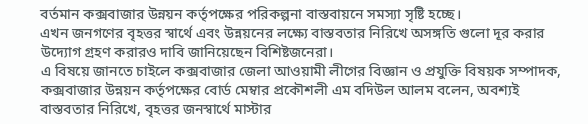বর্তমান কক্সবাজার উন্নয়ন কর্তৃপক্ষের পরিকল্পনা বাস্তবায়নে সমস্যা সৃষ্টি হচ্ছে।
এখন জনগণের বৃহত্তর স্বার্থে এবং উন্নয়নের লক্ষ্যে বাস্তবতার নিরিখে অসঙ্গতি গুলো দূর করার উদ্যোগ গ্রহণ করারও দাবি জানিয়েছেন বিশিষ্টজনেরা।
এ বিষয়ে জানতে চাইলে কক্সবাজার জেলা আওয়ামী লীগের বিজ্ঞান ও প্রযুক্তি বিষয়ক সম্পাদক, কক্সবাজার উন্নয়ন কর্তৃপক্ষের বোর্ড মেম্বার প্রকৌশলী এম বদিউল আলম বলেন, অবশ্যই বাস্তবতার নিরিখে, বৃহত্তর জনস্বার্থে মাস্টার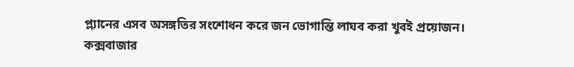প্ল্যানের এসব অসঙ্গতির সংশোধন করে জন ভোগান্তি লাঘব করা খুবই প্রয়োজন।
কক্সবাজার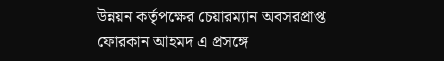উন্নয়ন কর্তৃপক্ষের চেয়ারম্যান অবসরপ্রাপ্ত ফোরকান আহমদ এ প্রসঙ্গে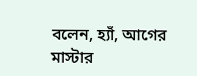বলেন, হ্যাঁ, আগের মাস্টার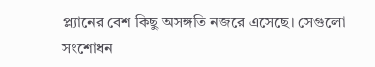প্ল্যানের বেশ কিছু অসঙ্গতি নজরে এসেছে। সেগুলো সংশোধন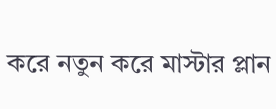করে নতুন করে মাস্টার প্লান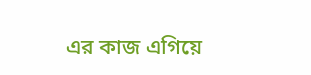এর কাজ এগিয়ে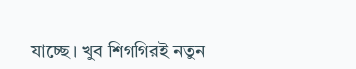যাচ্ছে। খুব শিগগিরই নতুন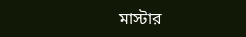মাস্টার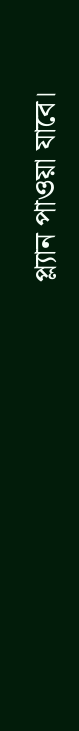প্ল্যান পাওয়া যাবে।